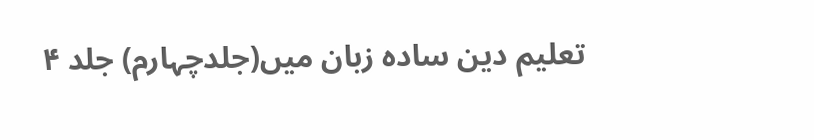تعلیم دین ساده زبان میں(جلدچہارم) جلد ۴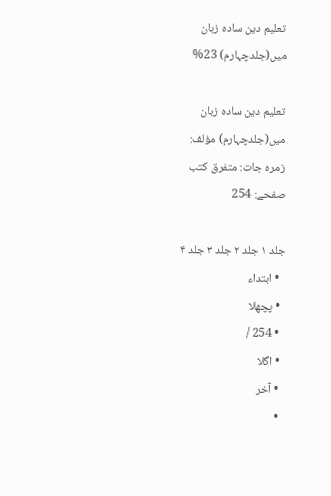تعلیم دین ساده زبان میں(جلدچہارم) 23%

تعلیم دین ساده زبان میں(جلدچہارم) مؤلف:
زمرہ جات: متفرق کتب
صفحے: 254

جلد ۱ جلد ۲ جلد ۳ جلد ۴
  • ابتداء
  • پچھلا
  • 254 /
  • اگلا
  • آخر
  •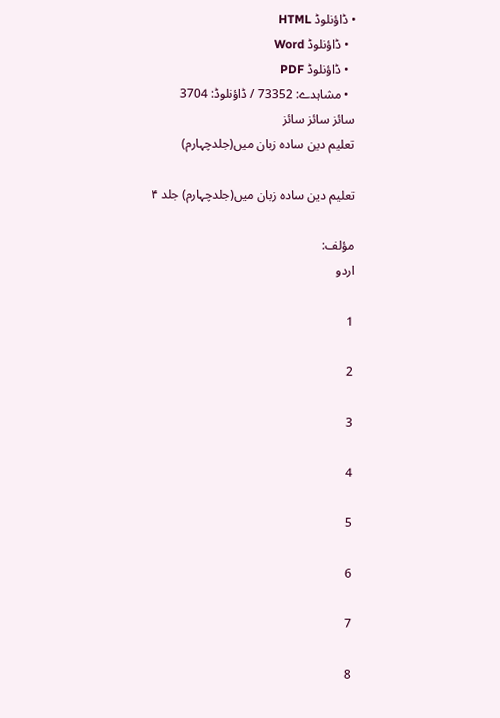• ڈاؤنلوڈ HTML
  • ڈاؤنلوڈ Word
  • ڈاؤنلوڈ PDF
  • مشاہدے: 73352 / ڈاؤنلوڈ: 3704
سائز سائز سائز
تعلیم دین ساده زبان میں(جلدچہارم)

تعلیم دین ساده زبان میں(جلدچہارم) جلد ۴

مؤلف:
اردو

1

2

3

4

5

6

7

8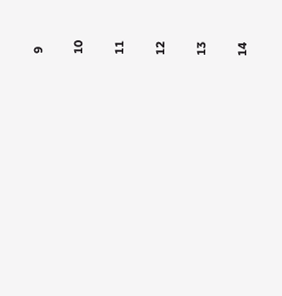9

10

11

12

13

14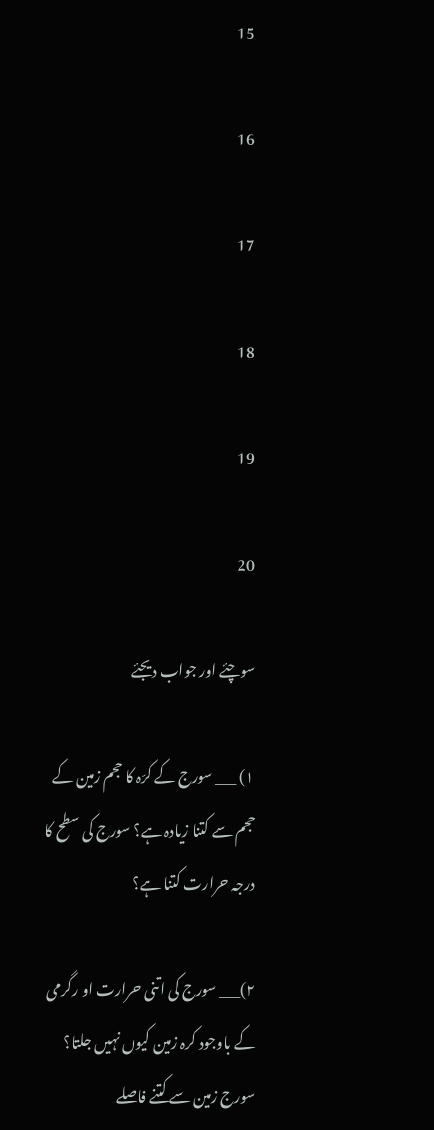15

16

17

18

19

20

سوچئے اور جواب دیجئے

۱) ___ سورج کے کرّہ کا حجم زمین کے حجم سے کتنا زیادہ ہے؟ سورج کی سطح کا درجہ حرارت کتنا ہے؟

۲)___ سورج کی اتنی حرارت او رگرمی کے باوجود کرہ زمین کیوں نہیں جلتا؟ سورج زمین سے کتنے فاصلے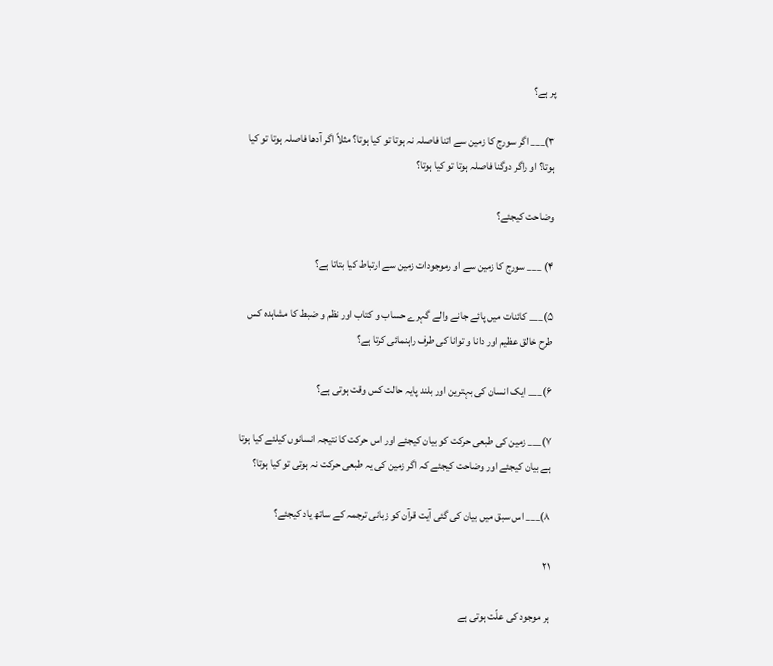پر ہے؟

۳)___ اگر سورج کا زمین سے اتنا فاصلہ نہ ہوتا تو کیا ہوتا؟ مثلاً اگر آدھا فاصلہ ہوتا تو کیا ہوتا؟ او راگر دوگنا فاصلہ ہوتا تو کیا ہوتا؟

وضاحت کیجئے؟

۴) ___ سورج کا زمین سے او رموجودات زمین سے ارتباط کیا بتاتا ہے؟

۵)___ کائنات میں پائے جانے والے گہرے حساب و کتاب اور نظم و ضبط کا مشاہدہ کس طرح خالق عظیم اور دانا و توانا کی طرف راہنمائی کرتا ہے؟

۶)___ ایک انسان کی بہترین اور بلند پایہ حالت کس وقت ہوتی ہے؟

۷)___ زمین کی طبعی حرکت کو بیان کیجئے اور اس حرکت کا نتیجہ انسانوں کیلئے کیا ہوتا ہے بیان کیجئے اور وضاحت کیجئے کہ اگر زمین کی یہ طبعی حرکت نہ ہوتی تو کیا ہوتا؟

۸)___ اس سبق میں بیان کی گئی آیت قرآن کو زبانی ترجمہ کے ساتھ یاد کیجئے؟

۲۱

ہر موجود کی علّت ہوتی ہے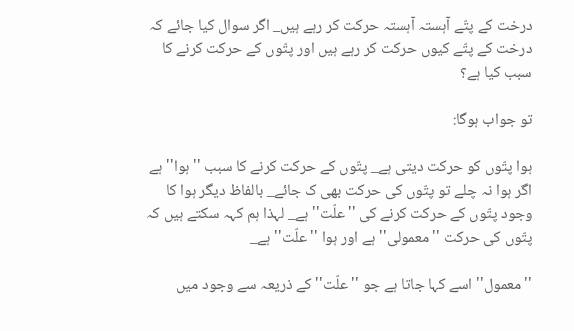درخت کے پتّے آہستہ آہستہ حرکت کر رہے ہیں_ اگر سوال کیا جائے کہ درخت کے پتّے کیوں حرکت کر رہے ہیں اور پتّوں کے حرکت کرنے کا سبب کیا ہے؟

تو جواب ہوگا:

ہوا پتّوں کو حرکت دیتی ہے_ پتّوں کے حرکت کرنے کا سبب ''ہوا'' ہے اگر ہوا نہ چلے تو پتّوں کی حرکت بھی ک جائے_ بالفاظ دیگر ہوا کا وجود پتّوں کے حرکت کرنے کی ''علّت'' ہے_ لہذا ہم کہہ سکتے ہیں کہ پتّوں کی حرکت ''معمولی'' ہے اور ہوا ''علّت'' ہے_

''معمول'' اسے کہا جاتا ہے جو ''علّت'' کے ذریعہ سے وجود میں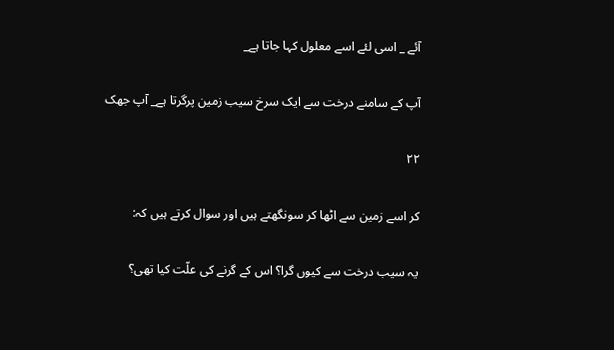آئے _ اسی لئے اسے معلول کہا جاتا ہے_

آپ کے سامنے درخت سے ایک سرخ سیب زمین پرگرتا ہے_ آپ جھک

۲۲

کر اسے زمین سے اٹھا کر سونگھتے ہیں اور سوال کرتے ہیں کہ:

یہ سیب درخت سے کیوں گرا؟ اس کے گرنے کی علّت کیا تھی؟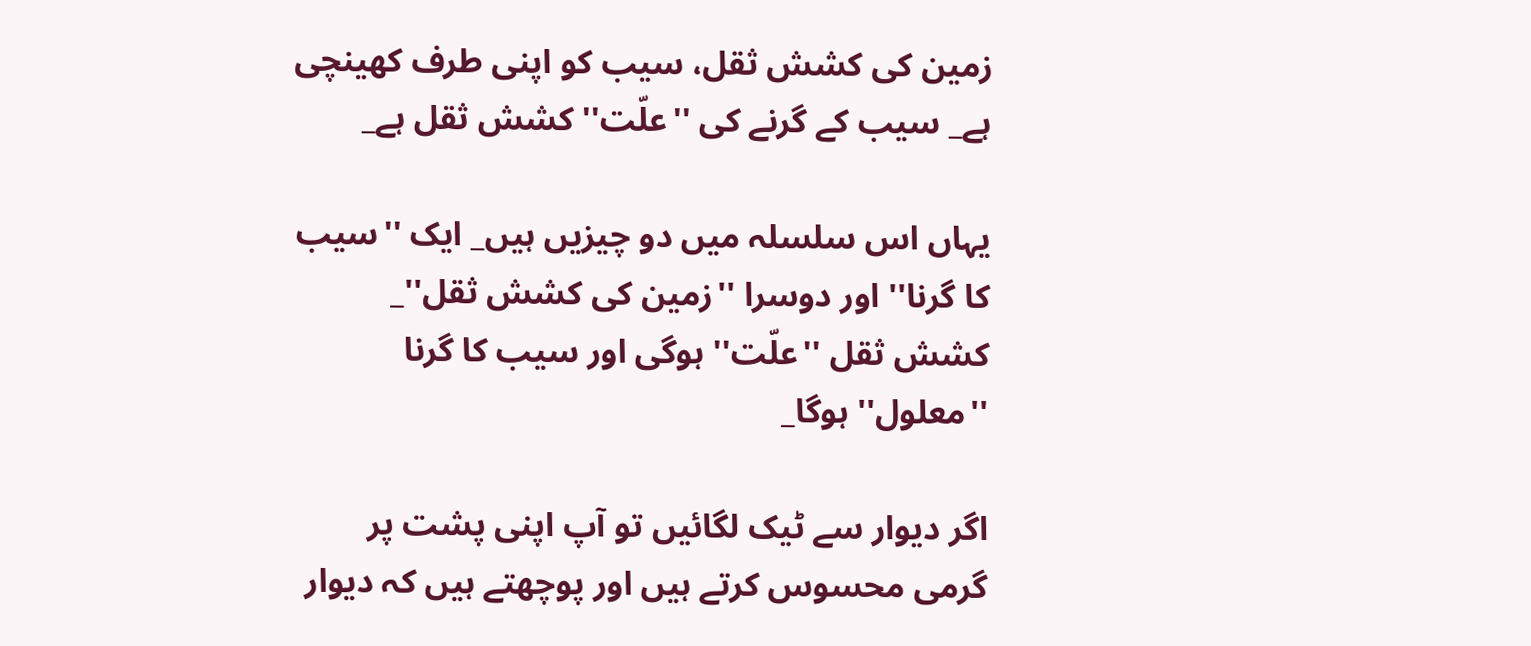زمین کی کشش ثقل، سیب کو اپنی طرف کھینچی ہے_ سیب کے گرنے کی ''علّت'' کشش ثقل ہے_

یہاں اس سلسلہ میں دو چیزیں ہیں_ ایک ''سیب کا گرنا'' اور دوسرا ''زمین کی کشش ثقل''_ کشش ثقل ''علّت'' ہوگی اور سیب کا گرنا ''معلول'' ہوگا_

اگر دیوار سے ٹیک لگائیں تو آپ اپنی پشت پر گرمی محسوس کرتے ہیں اور پوچھتے ہیں کہ دیوار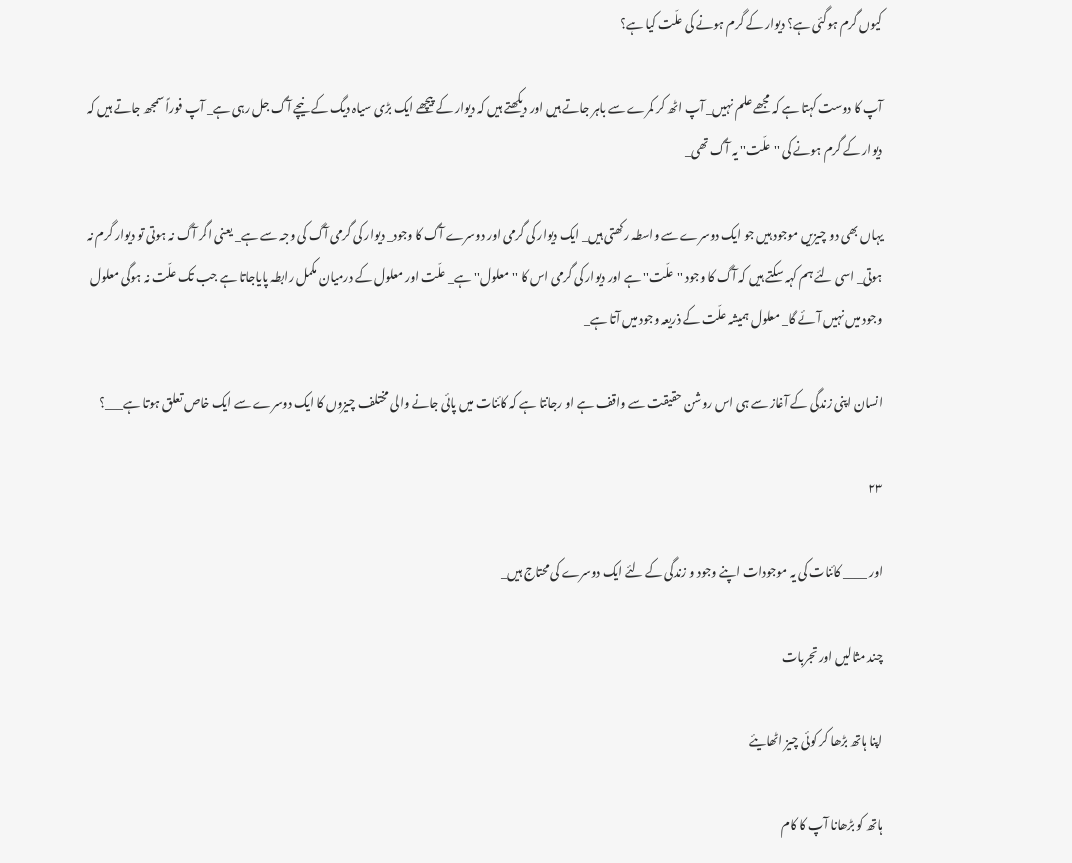کیوں گرم ہوگئی ہے؟ دیوار کے گرم ہونے کی علّت کیا ہے؟

آپ کا دوست کہتا ہے کہ مجھے علم نہیں_ آپ اٹھ کر کمرے سے باہر جاتے ہیں اور دیکھتے ہیں کہ دیوار کے پیچھے ایک بڑی سیاہ دیگ کے نیچے آگ جل رہی ہے_ آپ فوراً سمجھ جاتے ہیں کہ دیوار کے گرم ہونے کی ''علّت'' یہ آگ تھی_

یہاں بھی دو چیزیں موجود ہیں جو ایک دوسرے سے واسطہ رکھتی ہیں_ ایک دیوار کی گرمی اور دوسرے آگ کا وجود_ دیوار کی گرمی آگ کی وجہ سے ہے_ یعنی اگر آگ نہ ہوتی تو دیوار گرم نہ ہوتی_ اسی لئے ہم کہہ سکتے ہیں کہ آگ کا وجود ''علّت'' ہے اور دیوار کی گرمی اس کا ''معلول'' ہے_ علّت اور معلول کے درمیان مکمل رابطہ پایاجاتا ہے جب تک علّت نہ ہوگی معلول وجود میں نہیں آئے گا_ معلول ہمیشہ علّت کے ذریعہ وجود میں آتا ہے_

انسان اپنی زندگی کے آغاز سے ہی اس روشن حقیقت سے واقف ہے او رجانتا ہے کہ کائنات میں پائی جانے والی مختلف چیزوں کا ایک دوسرے سے ایک خاص تعلق ہوتا ہے___؟

۲۳

اور ____ کائنات کی یہ موجودات اپنے وجود و زندگی کے لئے ایک دوسرے کی محتاج ہیں_

چند مثالیں اور تجربات

اپنا ہاتھ بڑھا کر کوئی چیز اٹھایئے

ہاتھ کو بڑھانا آپ کا کام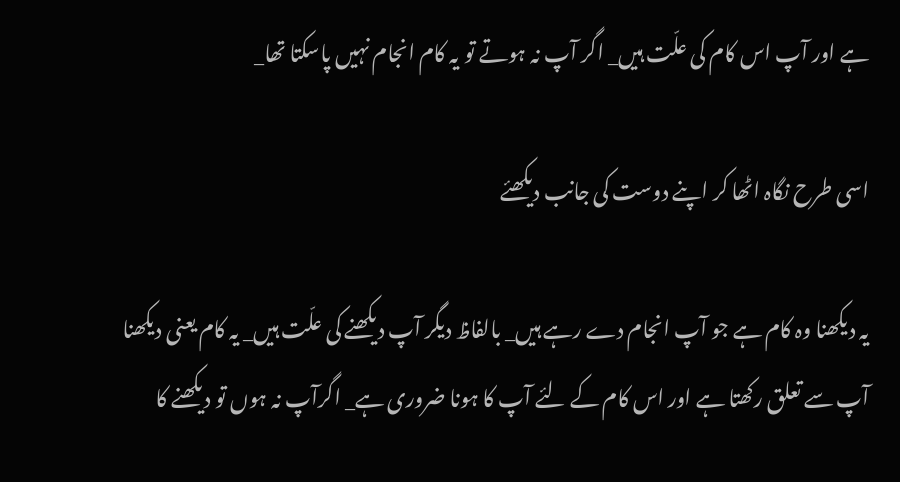ہے اور آپ اس کام کی علّت ہیں_ اگر آپ نہ ہوتے تو یہ کام انجام نہیں پاسکتا تھا_

اسی طرح نگاہ اٹھا کر اپنے دوست کی جانب دیکھئے

یہ دیکھنا وہ کام ہے جو آپ انجام دے رہے ہیں_ بالفاظ دیگر آپ دیکھنے کی علّت ہیں_ یہ کام یعنی دیکھنا آپ سے تعلق رکھتا ہے اور اس کام کے لئے آپ کا ہونا ضروری ہے_ اگرآپ نہ ہوں تو دیکھنے کا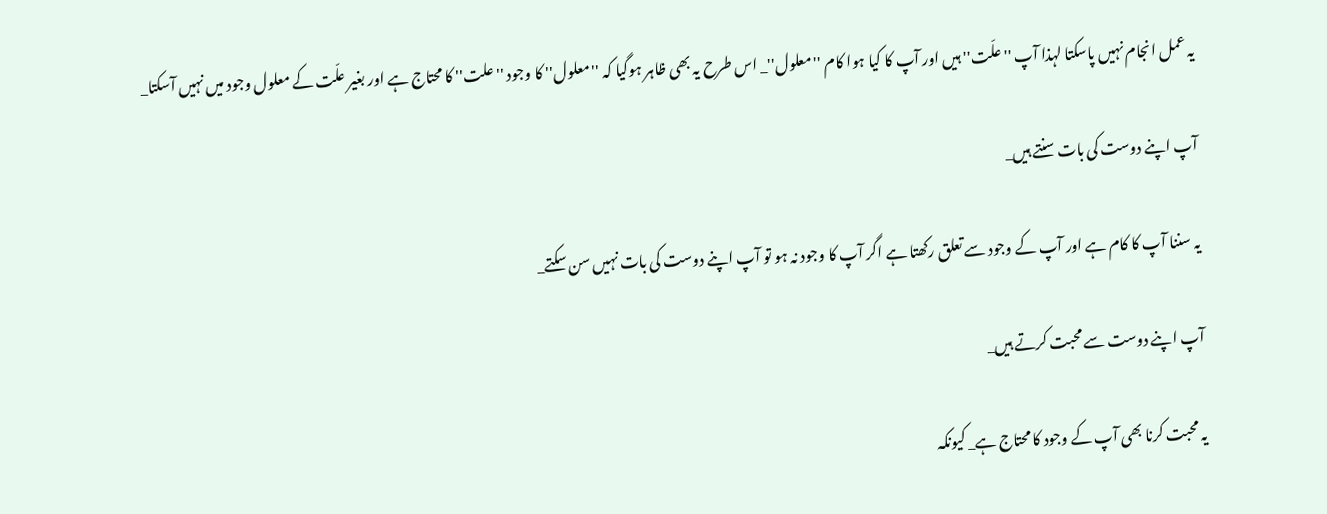یہ عمل انجام نہیں پاسکتا لہذا آپ ''علّت'' ہیں اور آپ کا کیا ہوا کام ''معلول''_ اس طرح یہ بھی ظاہر ہوگیا کہ ''معلول'' کا وجود ''علت'' کا محتاج ہے اور بغیر علّت کے معلول وجود میں نہیں آسکتا_

آپ اپنے دوست کی بات سنتے ہیں_

یہ سننا آپ کا کام ہے اور آپ کے وجود سے تعلق رکھتا ہے اگر آپ کا وجود نہ ہو تو آپ اپنے دوست کی بات نہیں سن سکتے_

آپ اپنے دوست سے محبت کرتے ہیں_

یہ محبت کرنا بھی آپ کے وجود کا محتاج ہے_ کیونکہ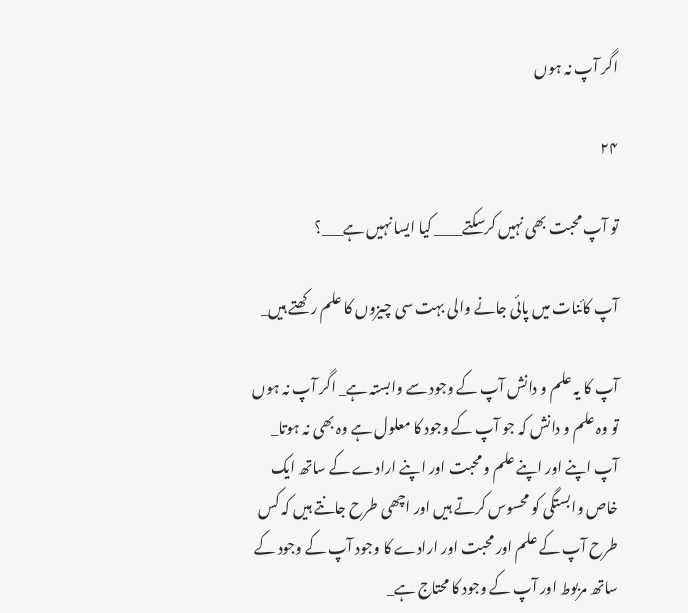اگر آپ نہ ہوں

۲۴

تو آپ محبت بھی نہیں کرسکتے____ کیا ایسا نہیں ہے___؟

آپ کائنات میں پائی جانے والی بہت سی چیزوں کا علم رکھتے ہیں_

آپ کا یہ علم و دانش آپ کے وجود سے وابستہ ہے_ اگر آپ نہ ہوں تو وہ علم و دانش کہ جو آپ کے وجود کا معلول ہے وہ بھی نہ ہوتا_ آپ اپنے اور اپنے علم و محبت اور اپنے ارادے کے ساتھ ایک خاص وابستگی کو محسوس کرتے ہیں اور اچھی طرح جانتے ہیں کہ کس طرح آپ کے علم اور محبت اور ارادے کا وجود آپ کے وجود کے ساتھ مربوط اور آپ کے وجود کا محتاج ہے_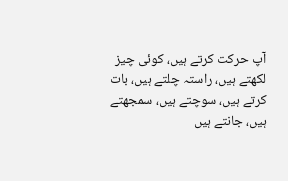آپ حرکت کرتے ہیں، کوئی چیز لکھتے ہیں، راستہ چلتے ہیں، بات کرتے ہیں، سوچتے ہیں، سمجھتے ہیں، جانتے ہیں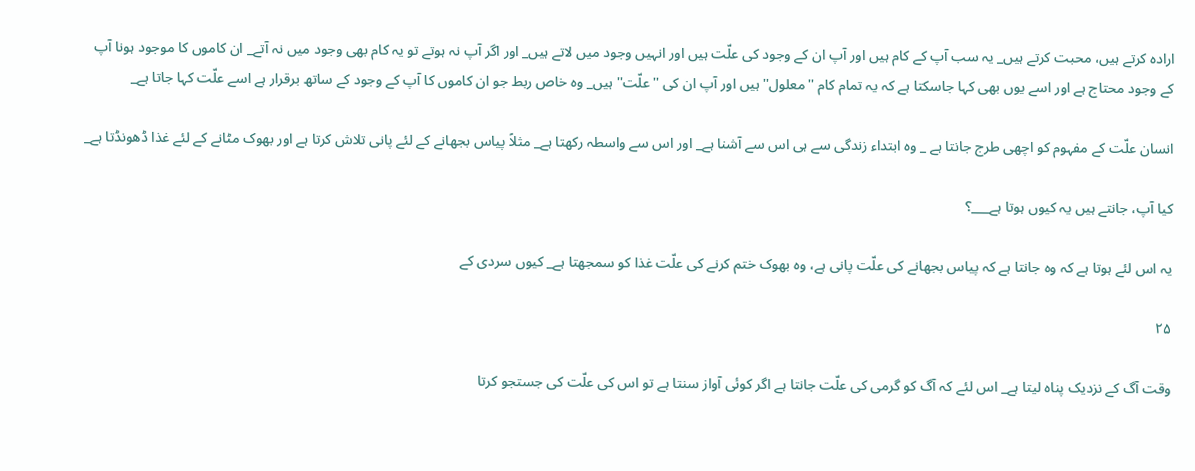ارادہ کرتے ہیں، محبت کرتے ہیں_ یہ سب آپ کے کام ہیں اور آپ ان کے وجود کی علّت ہیں اور انہیں وجود میں لاتے ہیں_ اور اگر آپ نہ ہوتے تو یہ کام بھی وجود میں نہ آتے_ ان کاموں کا موجود ہونا آپ کے وجود محتاج ہے اور اسے یوں بھی کہا جاسکتا ہے کہ یہ تمام کام ''معلول'' ہیں اور آپ ان کی ''علّت'' ہیں_ وہ خاص ربط جو ان کاموں کا آپ کے وجود کے ساتھ برقرار ہے اسے علّت کہا جاتا ہے_

انسان علّت کے مفہوم کو اچھی طرج جانتا ہے _ وہ ابتداء زندگی سے ہی اس سے آشنا ہے_ اور اس سے واسطہ رکھتا ہے_ مثلاً پیاس بجھانے کے لئے پانی تلاش کرتا ہے اور بھوک مٹانے کے لئے غذا ڈھونڈتا ہے_

کیا آپ، جانتے ہیں یہ کیوں ہوتا ہے___؟

یہ اس لئے ہوتا ہے کہ وہ جانتا ہے کہ پیاس بجھانے کی علّت پانی ہے، وہ بھوک ختم کرنے کی علّت غذا کو سمجھتا ہے_ کیوں سردی کے

۲۵

وقت آگ کے نزدیک پناہ لیتا ہے_ اس لئے کہ آگ کو گرمی کی علّت جانتا ہے اگر کوئی آواز سنتا ہے تو اس کی علّت کی جستجو کرتا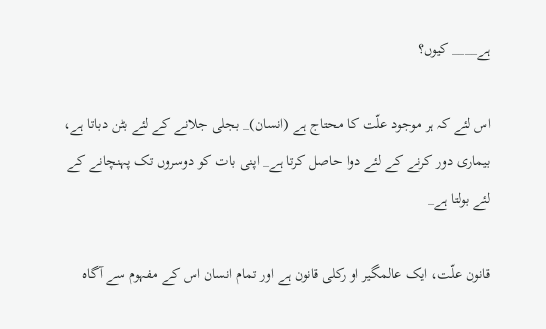ہے____ کیوں؟

اس لئے کہ ہر موجود علّت کا محتاج ہے (انسان)_ بجلی جلانے کے لئے بٹن دباتا ہے، بیماری دور کرنے کے لئے دوا حاصل کرتا ہے_ اپنی بات کو دوسروں تک پہنچانے کے لئے بولتا ہے_

قانون علّت، ایک عالمگیر او رکلی قانون ہے اور تمام انسان اس کے مفہوم سے آگاہ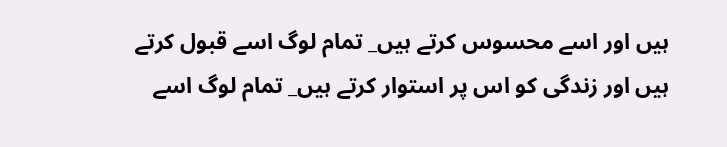ہیں اور اسے محسوس کرتے ہیں_ تمام لوگ اسے قبول کرتے ہیں اور زندگی کو اس پر استوار کرتے ہیں_ تمام لوگ اسے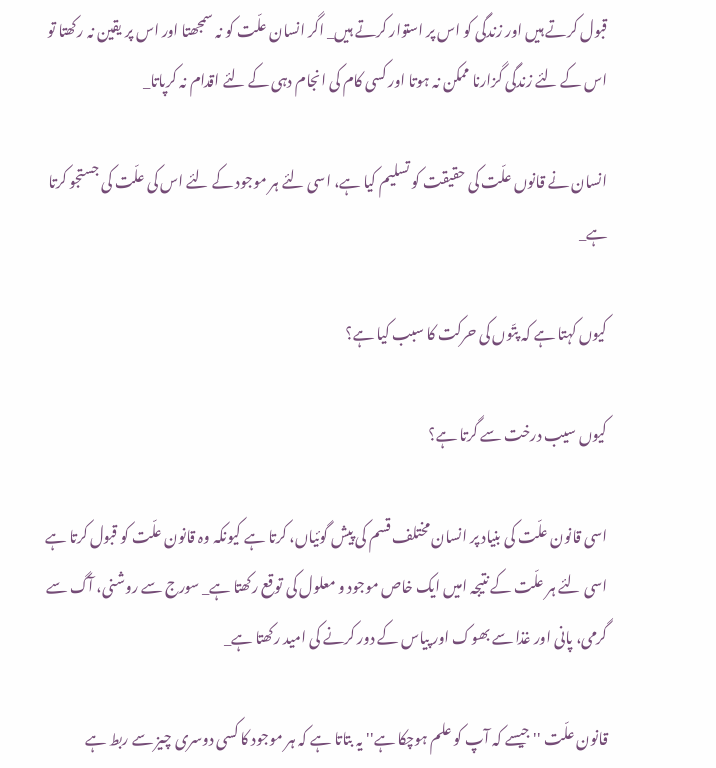قبول کرتے ہیں اور زندگی کو اس پر استوار کرتے ہیں_ اگر انسان علّت کو نہ سمجھتا اور اس پر یقین نہ رکھتا تو اس کے لئے زندگی گزارنا ممکن نہ ہوتا اور کسی کام کی انجام دہی کے لئے اقدام نہ کرپاتا_

انسان نے قانوں علّت کی حقیقت کو تسلیم کیا ہے، اسی لئے ہر موجود کے لئے اس کی علّت کی جستجو کرتا ہے_

کیوں کہتا ہے کہ پتّوں کی حرکت کا سبب کیا ہے؟

کیوں سیب درخت سے گرتا ہے؟

اسی قانون علّت کی بنیاد پر انسان مختلف قسم کی پیش گوئیاں، کرتا ہے کیونکہ وہ قانون علّت کو قبول کرتا ہے اسی لئے ہر علّت کے نتیجہ امیں ایک خاص موجود و معلول کی توقع رکھتا ہے_ سورج سے روشنی، آگ سے گرمی، پانی اور غذا سے بھوک اور پیاس کے دور کرنے کی امید رکھتا ہے_

قانون علّت ''جیسے کہ آپ کو علم ہوچکا ہے'' یہ بتاتا ہے کہ ہر موجود کا کسی دوسری چیز سے ربط ہے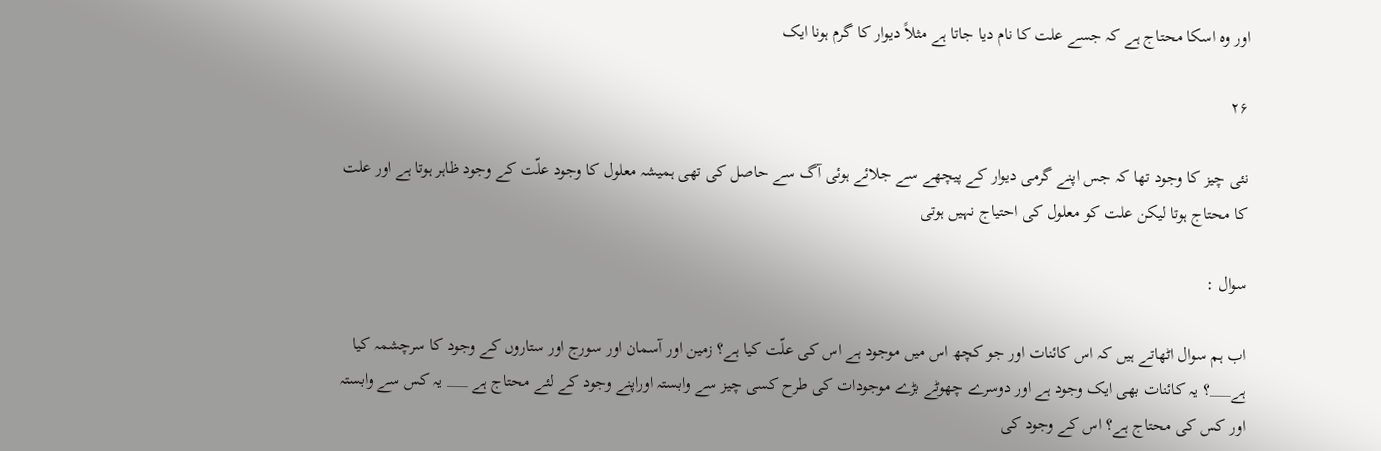اور وہ اسکا محتاج ہے کہ جسے علت کا نام دیا جاتا ہے مثلاً دیوار کا گرم ہونا ایک

۲۶

نئی چیز کا وجود تھا کہ جس اپنے گرمی دیوار کے پیچھے سے جلائے ہوئی آگ سے حاصل کی تھی ہمیشہ معلول کا وجود علّت کے وجود ظاہر ہوتا ہے اور علت کا محتاج ہوتا لیکن علت کو معلول کی احتیاج نہیں ہوتی

سوال :

اب ہم سوال اٹھاتے ہیں کہ اس کائنات اور جو کچھ اس میں موجود ہے اس کی علّت کیا ہے؟ زمین اور آسمان اور سورج اور ستاروں کے وجود کا سرچشمہ کیا ہے___؟ یہ کائنات بھی ایک وجود ہے اور دوسرے چھوٹے بڑے موجودات کی طرح کسی چیز سے وابستہ اوراپنے وجود کے لئے محتاج ہے ___ یہ کس سے وابستہ اور کس کی محتاج ہے؟ اس کے وجود کی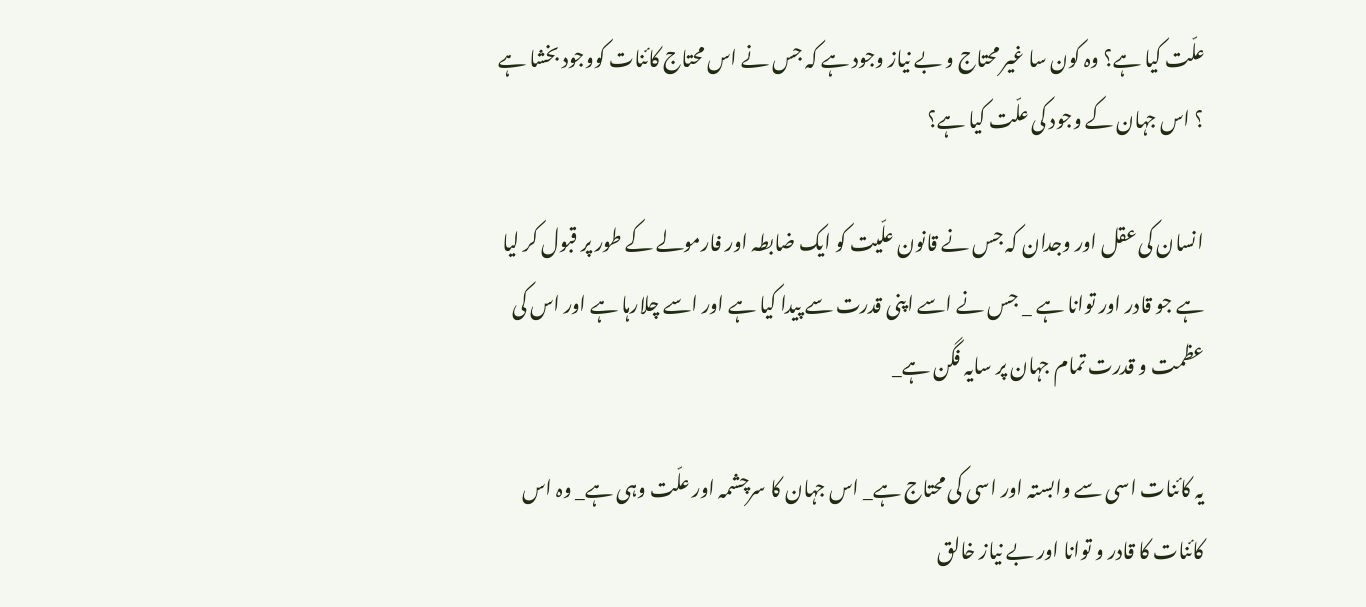علّت کیا ہے؟ وہ کون سا غیر محتاج و بے نیاز وجود ہے کہ جس نے اس محتاج کائنات کووجود بخشا ہے ؟ اس جہان کے وجود کی علّت کیا ہے؟

انسان کی عقل اور وجدان کہ جس نے قانون علّیت کو ایک ضابطہ اور فارمولے کے طور پر قبول کر لیا ہے جو قادر اور توانا ہے _ جس نے اسے اپنی قدرت سے پیدا کیا ہے اور اسے چلارہا ہے اور اس کی عظمت و قدرت تمام جہان پر سایہ فگن ہے_

یہ کائنات اسی سے وابستہ اور اسی کی محتاج ہے_ اس جہان کا سرچشمہ اور علّت وہی ہے_ وہ اس کائنات کا قادر و توانا اور بے نیاز خالق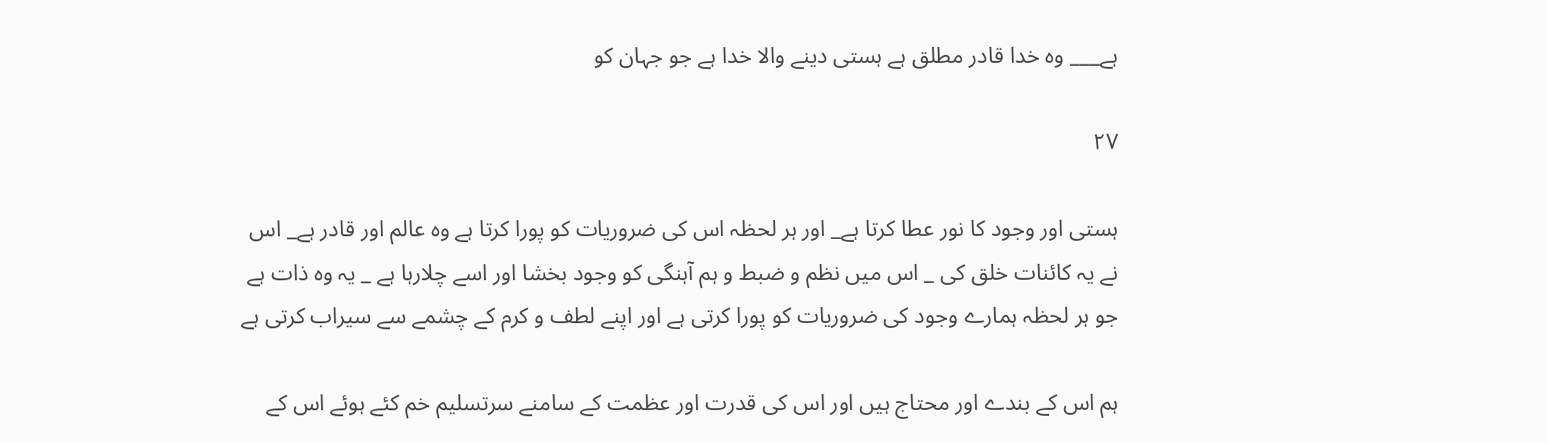ہے___ وہ خدا قادر مطلق ہے ہستی دینے والا خدا ہے جو جہان کو

۲۷

ہستی اور وجود کا نور عطا کرتا ہے_ اور ہر لحظہ اس کی ضروریات کو پورا کرتا ہے وہ عالم اور قادر ہے_ اس نے یہ کائنات خلق کی _ اس میں نظم و ضبط و ہم آہنگی کو وجود بخشا اور اسے چلارہا ہے _ یہ وہ ذات ہے جو ہر لحظہ ہمارے وجود کی ضروریات کو پورا کرتی ہے اور اپنے لطف و کرم کے چشمے سے سیراب کرتی ہے

ہم اس کے بندے اور محتاج ہیں اور اس کی قدرت اور عظمت کے سامنے سرتسلیم خم کئے ہوئے اس کے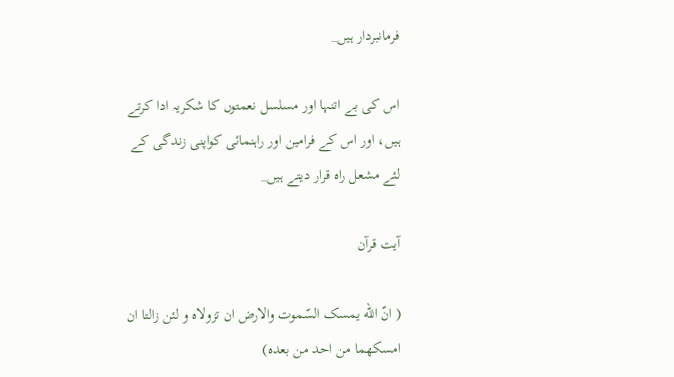فرمانبردار ہیں_

اس کی بے اتنہا اور مسلسل نعمتوں کا شکریہ ادا کرتے ہیں، اور اس کے فرامین اور راہنمائی کواپنی زندگی کے لئے مشعل راہ قرار دیتے ہیں_

آیت قرآن

( انّ الله یمسک السّموت والارض ان تزولاه و لئن زالتا ان امسکهما من احد من بعده)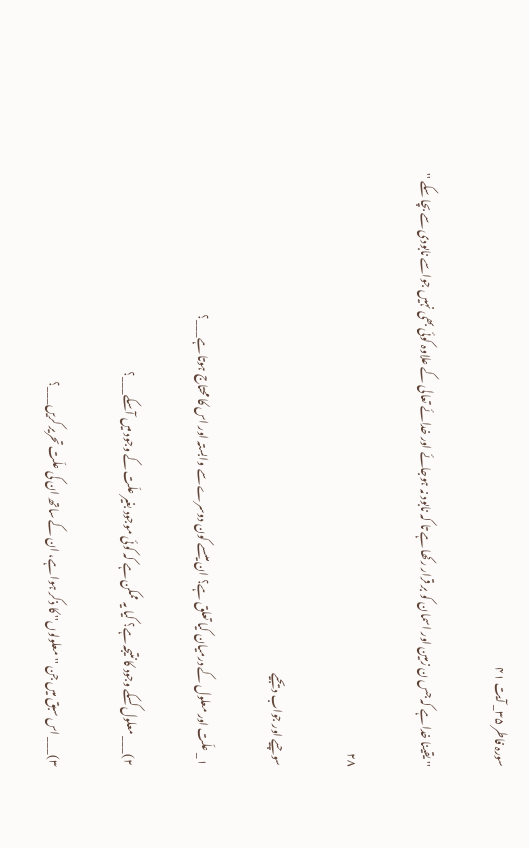سورہ فاطر ۳۵_ آیت ۴۱

'' یقینا خدا ہے کہ جس ن زمین اور اسمان کو بر قرار رکھا ہے تا کہ نابود نہ ہوجائے اور خدائے تعالی کے علاوہ کوئی بھی نہیں جواسے نابودی سے بچا سکے ''

۲۸

سوچیے اور جواب دیجیے

۱_ علّت اور معلول کے درمیان کیا تعلق ہے؟ ان میںسے کون دوسرے سے وابستہ اور اس کا محتاج ہوتا ہے___؟

۲)___ معلول کسکے وجود کا نتیجہ ہے؟ کیا یہ ممکن ہے کہ کوئی موجود بغیر علّت کے وجود میں آسکے___؟

۳)___ اس سبق میں جن ''معلولوں'' کا ذکر ہوا ہے، ان کے ساتھ ان کی علّت تحریر کریں___؟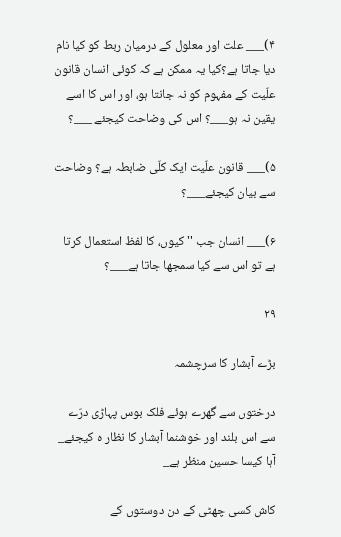۴)___ علت اور معلول کے درمیان ربط کو کیا نام دیا جاتا ہے؟کیا یہ ممکن ہے کہ کوئی انسان قانون علّیت کے مفہوم کو نہ جانتا ہو، اور اس کا اسے یقین نہ ہو___؟ اس کی وضاحت کیجئے ___؟

۵)___ قانون علّیت ایک کلّی ضابطہ ہے؟ وضاحت سے بیان کیجئے___؟

۶)___ انسان جب ''کیوں، کا لفظ استعمال کرتا ہے تو اس سے کیا سمجھا جاتا ہے___؟

۲۹

بڑے آبشار کا سرچشمہ

درختوں سے گھرے ہوئے فلک بوس پہاڑی درّے سے اس بلند اور خوشنما آبشار کا نظار ہ کیجئے_ آہا کیسا حسین منظر ہے_

کاش کسی چھٹی کے دن دوستوں کے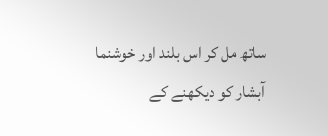ساتھ مل کر اس بلند اور خوشنما آبشار کو دیکھنے کے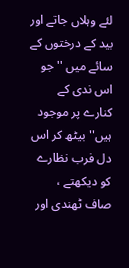لئے وہلاں جاتے اور بید کے درختوں کے سائے میں ''جو اس ندی کے کنارے پر موجود ہیں'' بیٹھ کر اس دل فرب نظارے کو دیکھتے ، صاف ٹھندی اور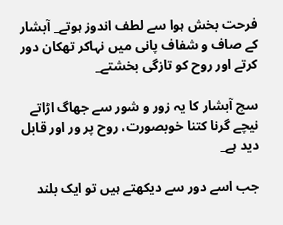فرحت بخش ہوا سے لطف اندوز ہوتے_ آبشار کے صاف و شفاف پانی میں نہاکر تھکان دور کرتے اور روح کو تازگی بخشتے_

سچ آبشار کا یہ زور و شور سے جھاگ اڑاتے نیچے گرنا کتنا خوبصورت، روح پر ور اور قابل دید ہے_

جب اسے دور سے دیکھتے ہیں تو ایک بلند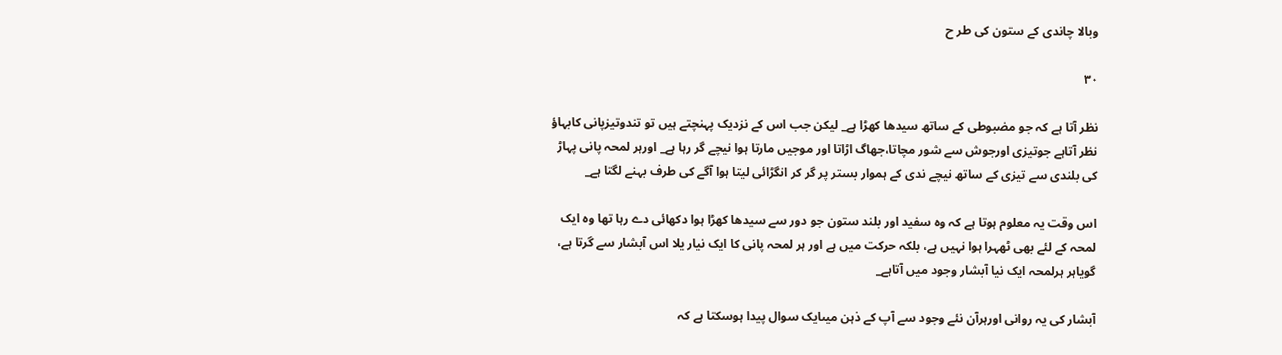وبالا چاندی کے ستون کی طر ح

۳۰

نظر آتا ہے کہ جو مضبوطی کے ساتھ سیدھا کھڑا ہے_ لیکن جب اس کے نزدیک پہنچتے ہیں تو تندوتیزپانی کابہاؤ نظر آتاہے جوتیزی اورجوش سے شور مچاتا،جھاگ اڑاتا اور موجیں مارتا ہوا نیچے گر رہا ہے_ اورہر لمحہ پانی پہاڑ کی بلندی سے تیزی کے ساتھ نیچے ندی کے ہموار بستر پر گر کر انگڑائی لیتا ہوا آگے کی طرف بہنے لگتا ہے_

اس وقت یہ معلوم ہوتا ہے کہ وہ سفید اور بلند ستون جو دور سے سیدھا کھڑا ہوا دکھائی دے رہا تھا وہ ایک لمحہ کے لئے بھی ٹھہرا ہوا نہیں ہے، بلکہ حرکت میں ہے اور ہر لمحہ پانی کا ایک نیار یلا اس آبشار سے گرتا ہے، گویاہر ہرلمحہ ایک نیا آبشار وجود میں آتاہے_

آبشار کی یہ روانی اورہرآن نئے وجود سے آپ کے ذہن میںایک سوال پیدا ہوسکتا ہے کہ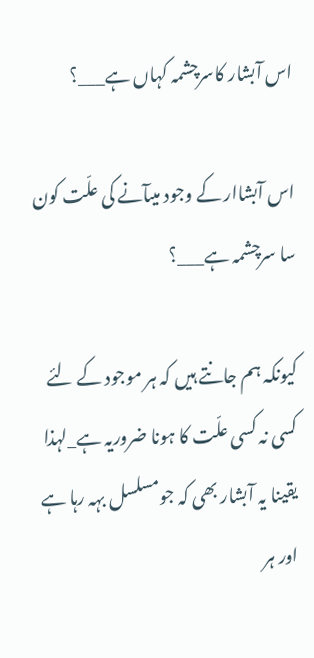اس آبشار کاسرچشمہ کہاں ہے___؟

اس آبشاار کے وجود میںآنے کی علّت کون سا سرچشمہ ہے___؟

کیونکہ ہم جانتے ہیں کہ ہر موجود کے لئے کسی نہ کسی علّت کا ہونا ضروریہ ہے_لہذا یقینا یہ آبشار بھی کہ جومسلسل بہہ رہا ہے اور ہر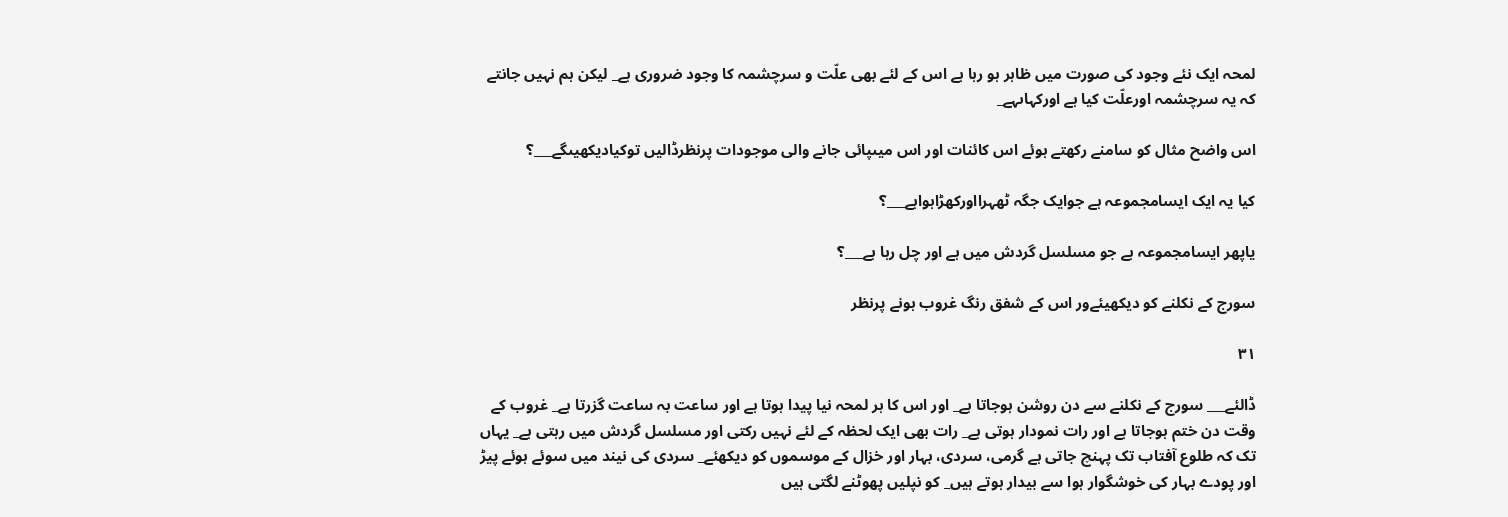لمحہ ایک نئے وجود کی صورت میں ظاہر ہو رہا ہے اس کے لئے بھی علّت و سرچشمہ کا وجود ضروری ہے_ لیکن ہم نہیں جانتے کہ یہ سرچشمہ اورعلّت کیا ہے اورکہاںہے_

اس واضح مثال کو سامنے رکھتے ہوئے اس کائنات اور اس میںپائی جانے والی موجودات پرنظرڈالیں توکیادیکھیںگے___؟

کیا یہ ایک ایسامجموعہ ہے جوایک جگہ ٹھہرااورکھڑاہواہے___؟

یاپھر ایسامجموعہ ہے جو مسلسل گردش میں ہے اور چل رہا ہے___؟

سورج کے نکلنے کو دیکھیئےور اس کے شفق رنگ غروب ہونے پرنظر

۳۱

ڈالئے___ سورج کے نکلنے سے دن روشن ہوجاتا ہے_ اور اس کا ہر لمحہ نیا پیدا ہوتا ہے اور ساعت بہ ساعت گزرتا ہے_ غروب کے وقت دن ختم ہوجاتا ہے اور رات نمودار ہوتی ہے_ رات بھی ایک لحظہ کے لئے نہیں رکتی اور مسلسل گردش میں رہتی ہے_ یہاں تک کہ طلوع آفتاب تک پہنچ جاتی ہے گرمی، سردی، بہار اور خزال کے موسموں کو دیکھئے_ سردی کی نیند میں سوئے ہوئے پیڑ اور پودے بہار کی خوشگوار ہوا سے بیدار ہوتے ہیں_ کو نپلیں پھوٹنے لگتی ہیں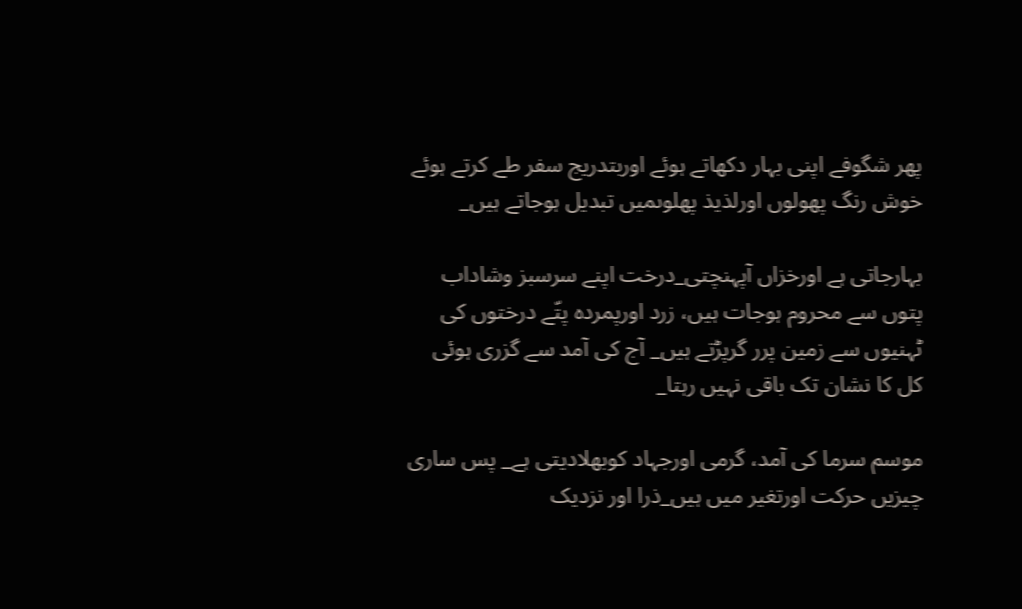پھر شگوفے اپنی بہار دکھاتے ہوئے اوربتدریج سفر طے کرتے ہوئے خوش رنگ پھولوں اورلذیذ پھلوںمیں تبدیل ہوجاتے ہیں_

بہارجاتی ہے اورخزاں آپہنچتی_درخت اپنے سرسبز وشاداب پتوں سے محروم ہوجات ہیں، زرد اورپمردہ پتّے درختوں کی ٹہنیوں سے زمین پرر گرپڑتے ہیں_ آج کی آمد سے گزری ہوئی کل کا نشان تک باقی نہیں رہتا_

موسم سرما کی آمد، گرمی اورجہاد کوبھلادیتی ہے_ پس ساری چیزیں حرکت اورتغیر میں ہیں_ذرا اور نزدیک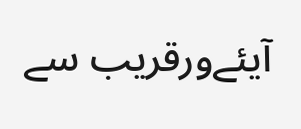آیئےورقریب سے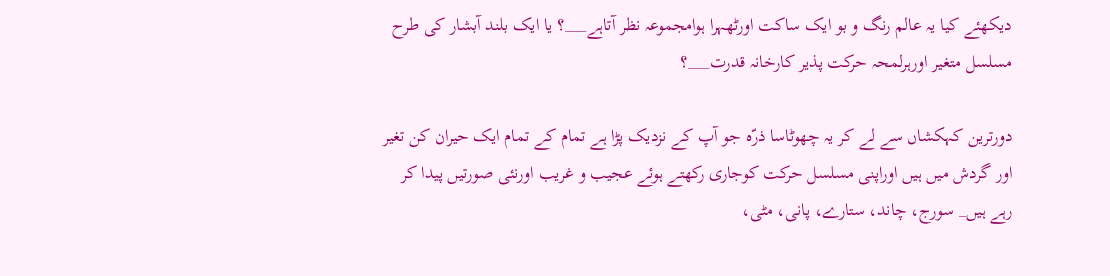دیکھئے کیا یہ عالم رنگ و بو ایک ساکت اورٹھہرا ہوامجموعہ نظر آتاہے___؟ یا ایک بلند آبشار کی طرح مسلسل متغیر اورہرلمحہ حرکت پذیر کارخانہ قدرت___؟

دورترین کہکشاں سے لے کر یہ چھوٹاسا ذرّہ جو آپ کے نزدیک پڑا ہے تمام کے تمام ایک حیران کن تغیر اور گردش میں ہیں اوراپنی مسلسل حرکت کوجاری رکھتے ہوئے عجیب و غریب اورنئی صورتیں پیدا کر رہے ہیں_ سورج، چاند، ستارے، پانی، مٹی،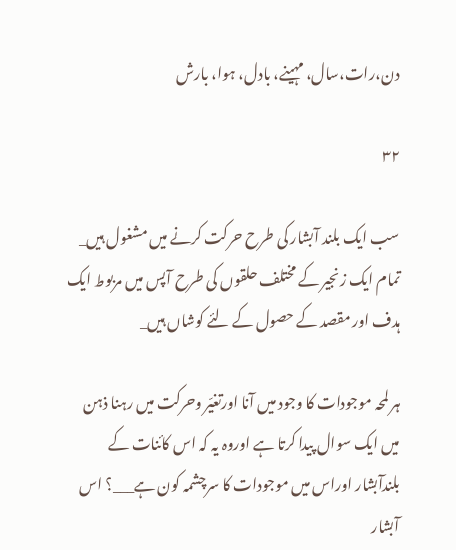دن،رات،سال، مہینے، بادل، ہوا، بارش

۳۲

سب ایک بلند آبشار کی طرح حرکت کرنے میں مشغول ہیں_ تمام ایک زنجیر کے مختلف حلقوں کی طرح آپس میں مربوط ایک ہدف اور مقصد کے حصول کے لئے کوشاں ہیں_

ہر لمحہ موجودات کا وجود میں آنا اورتغيّر وحرکت میں رہنا ذہن میں ایک سوال پیدا کرتا ہے اوروہ یہ کہ اس کائنات کے بلندآبشار اوراس میں موجودات کا سرچشمہ کون ہے___؟ اس آبشار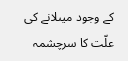کے وجود میںلانے کی علّت کا سرچشمہ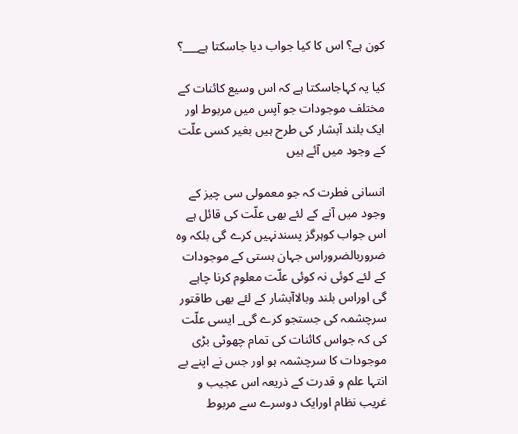کون ہے؟ اس کا کیا جواب دیا جاسکتا ہے___؟

کیا یہ کہاجاسکتا ہے کہ اس وسیع کائنات کے مختلف موجودات جو آپس میں مربوط اور ایک بلند آبشار کی طرح ہیں بغیر کسی علّت کے وجود میں آئے ہیں

انسانی فطرت کہ جو معمولی سی چیز کے وجود میں آنے کے لئے بھی علّت کی قائل ہے اس جواب کوہرگز پسندنہیں کرے گی بلکہ وہ ضروربالضروراس جہان ہستی کے موجودات کے لئے کوئی نہ کوئی علّت معلوم کرنا چاہے گی اوراس بلند وبالاآبشار کے لئے بھی طاقتور سرچشمہ کی جستجو کرے گی_ ایسی علّت کی کہ جواس کائنات کی تمام چھوٹی بڑی موجودات کا سرچشمہ ہو اور جس نے اپنے بے انتہا علم و قدرت کے ذریعہ اس عجیب و غریب نظام اورایک دوسرے سے مربوط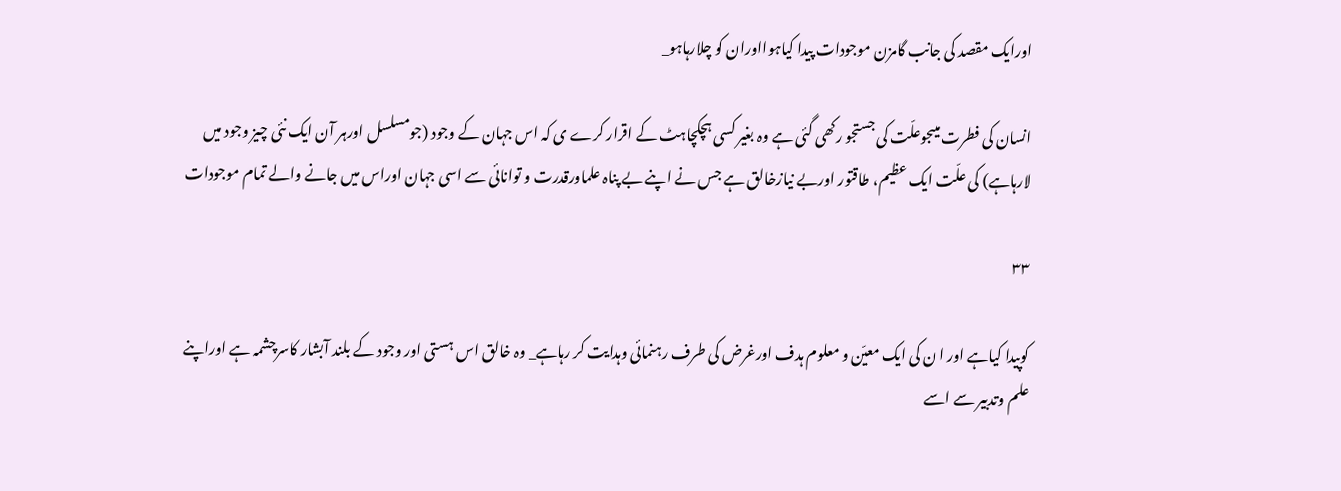اورایک مقصد کی جانب گامزن موجودات پیدا کیاہوااوران کو چلارہاہو_

انسان کی فطرت میںجوعلّت کی جستجو رکھی گئی ہے وہ بغیر کسی ہچکچاہٹ کے اقرار کرے ی کہ اس جہان کے وجود (جومسلسل اورہر آن ایک نئی چیز وجود میں لارہاہے) کی علّت ایک عظیم، طاقتور اوربے نیازخالق ہے جس نے اپنے بے پناہ علماورقدرت و توانائی سے اسی جہان اوراس میں جانے والے تمام موجودات

۳۳

کوپیدا کیاہے اور ا ن کی ایک معيّن و معلوم ہدف اورغرض کی طرف رہنمائی وہدایت کر رہاہے_ وہ خالق اس ہستی اور وجود کے بلند آبشار کاسرچشمہ ہے اوراپنے علم وتدبیر سے اسے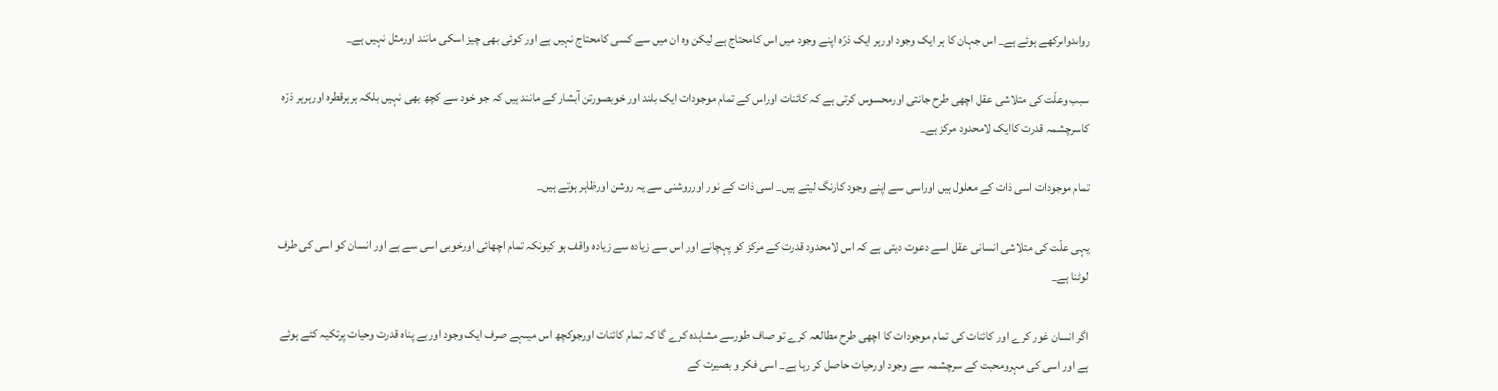رواںدواںرکھے ہوئے ہے_ اس جہان کا ہر ایک وجود اورہر ایک ذرّہ اپنے وجود میں اس کامحتاج ہے لیکن وہ ان میں سے کسی کامحتاج نہیں ہے اور کوئی بھی چیز اسکی مانند اورمثل نہیں ہے_

سبب وعلّت کی متلاشی عقل اچھی طرح جانتی اورمحسوس کرتی ہے کہ کائنات اوراس کے تمام موجودات ایک بلند اور خوبصورتن آبشار کے مانند ہیں کہ جو خود سے کچھ بھی نہیں بلکہ ہرہرقطرہ اورہرہر ذرّہ کاسرچشمہ قدرت کاایک لامحدود مرکز ہے_

تمام موجودات اسی ذات کے معلول ہیں اوراسی سے اپنے وجود کارنگ لیتے ہیں_ اسی ذات کے نور اورروشنی سے یہ روشن اورظاہر ہوتے ہیں_

یہی علّت کی متلاشی انسانی عقل اسے دعوت دیتی ہے کہ اس لامحدود قدرت کے مرکز کو پہچانے اور اس سے زیادہ سے زیادہ واقف ہو کیونکہ تمام اچھائی اورخوبی اسی سے ہے اور انسان کو اسی کی طرف لوٹنا ہے_

اگر انسان غور کرے اور کائنات کی تمام موجودات کا اچھی طرح مطالعہ کرے تو صاف طورسے مشاہدہ کرے گا کہ تمام کائنات اورجوکچھ اس میںہے صرف ایک وجود اوربے پناہ قدرت وحیات پرتکیہ کئے ہوئے ہے اور اسی کی مہرومحبت کے سرچشمہ سے وجود اورحیات حاصل کر رہا ہے_ اسی فکر و بصیرت کے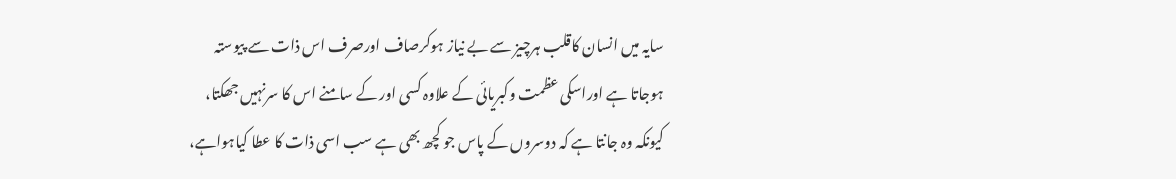سایہ میں انسان کاقلب ہرچیز سے بے نیاز ہوکرصاف اورصرف اس ذات سے پیوستہ ہوجاتا ہے اوراسکی عظمت وکبریائی کے علاوہ کسی اور کے سامنے اس کا سرنہیں جھکتا، کیونکہ وہ جانتا ہے کہ دوسروں کے پاس جو کچھ بھی ہے سب اسی ذات کا عطا کیاہواہے،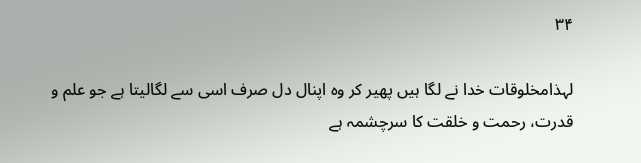۳۴

لہذامخلوقات خدا نے لگا ہیں پھیر کر وہ اپنال دل صرف اسی سے لگالیتا ہے جو علم و قدرت، رحمت و خلقت کا سرچشمہ ہے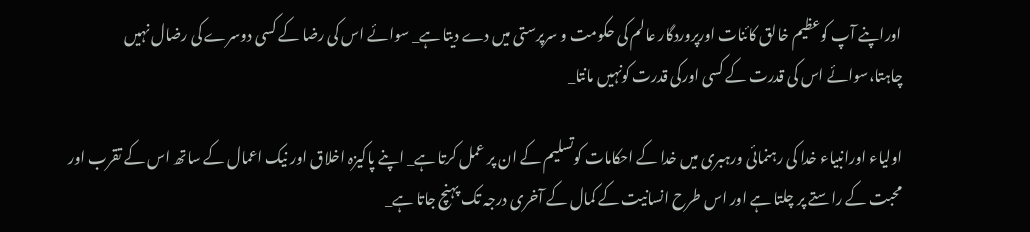اوراپنے آپ کوعظیم خالق کائنات اورپروردگار عالم کی حکومت و سرپرستی میں دے دیتا ہے_ سوائے اس کی رضا کے کسی دوسرے کی رضال نہیں چاہتا،سوائے اس کی قدرت کے کسی اورکی قدرت کونہیں مانتا_

اولیاء اورانبیاء خدا کی رہنمائی ورہبری میں خدا کے احکامات کوتسلیم کے ان پر عمل کرتا ہے_ اپنے پاکیزہ اخلاق اور نیک اعمال کے ساتھ اس کے تقرب اور محبت کے راستے پر چلتا ہے اور اس طرح انسانیت کے کمال کے آخری درجہ تک پہنچ جاتا ہے_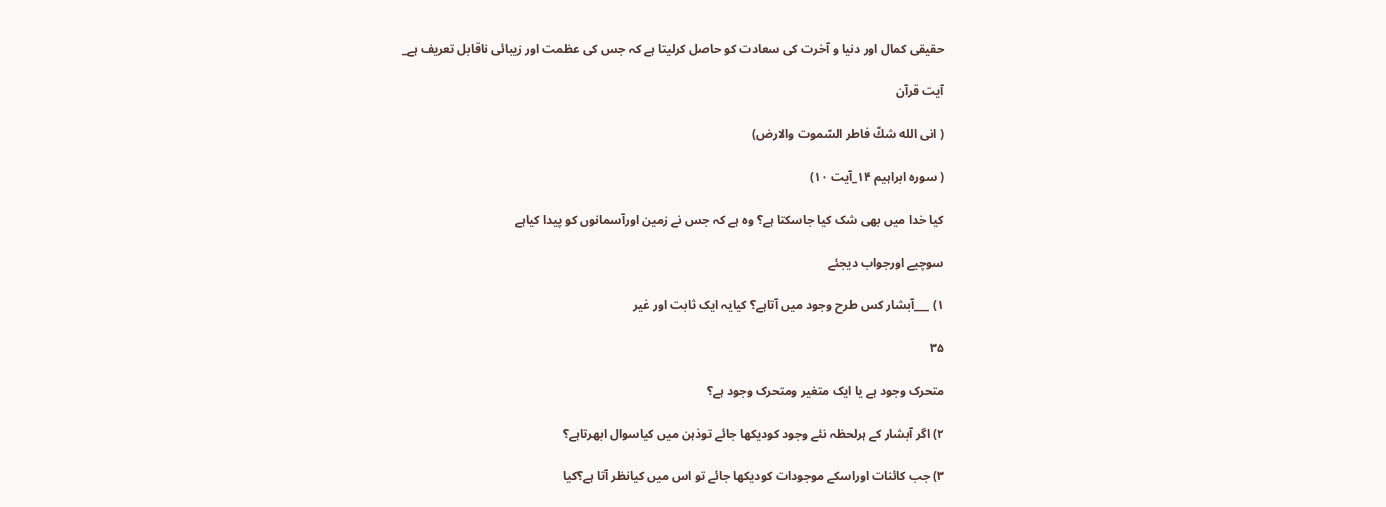حقیقی کمال اور دنیا و آخرت کی سعادت کو حاصل کرلیتا ہے کہ جس کی عظمت اور زیبائی ناقابل تعریف ہے_

آیت قرآن

( انی الله شكّ فاطر السّموت والارض)

( سورہ ابراہیم ۱۴_آیت ۱۰)

کیا خدا میں بھی شک کیا جاسکتا ہے؟ وہ ہے کہ جس نے زمین اورآسمانوں کو پیدا کیاہے

سوچیے اورجواب دیجئے

۱) ___آبشار کس طرح وجود میں آتاہے؟ کیایہ ایک ثابت اور غیر

۳۵

متحرک وجود ہے یا ایک متغیر ومتحرک وجود ہے؟

۲) اگر آبشار کے ہرلحظہ نئے وجود کودیکھا جائے توذہن میں کیاسوال ابھرتاہے؟

۳) جب کائنات اوراسکے موجودات کودیکھا جائے تو اس میں کیانظر آتا ہے؟کیا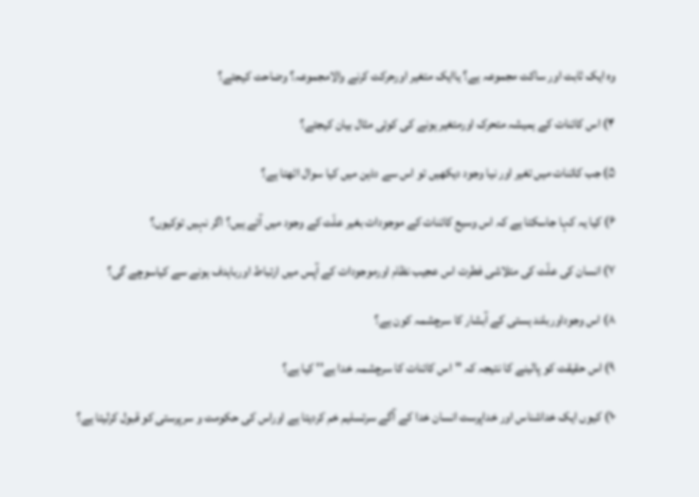وہ ایک ثابت اور ساکت مجموعہ ہے؟ یاایک متغیر اورحرکت کرنے والامجموعہ؟ وضاحت کیجئے؟

۴) اس کائنات کے ہمیشہ متحرک اورمتغیر ہونے کی کوئی مثال بیان کیجئے؟

۵) جب کائنات میں تغیر اور نیا وجود دیکھیں تو اس سے دذہن میں کیا سوال اٹھتا ہے؟

۶) کیا یہ کہا جاسکتا ہے کہ اس وسیع کائنات کے موجودات بغیر علّت کے وجود میں آئے ہیں؟ اگر نہیں توکیوں؟

۷) انسان کی علّت کی متلاشی فطرت اس عجیب نظام اورموجودات کے آپس میں ارتباط اورباہدف ہونے سے کیاسوچے گی؟

۸) اس وجوداوربلند ہستی کے آبشار کا سرچشمہ کون ہے؟

۹) اس حقیقت کو پالینے کا نتیجہ کہ ''اس کائنات کا سرچشمہ خدا ہے'' کیا ہے؟

۱۰) کیوں ایک خداشناس اور خداپرست انسان خدا کے آگے سرتسلیم خم کردیتا ہے اوراس کی حکومت و سرپرستی کو قبول کرلیتا ہے؟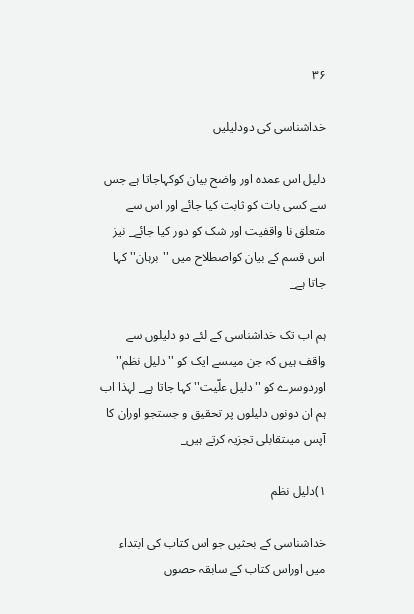۳۶

خداشناسی کی دودلیلیں

دلیل اس عمدہ اور واضح بیان کوکہاجاتا ہے جس سے کسی بات کو ثابت کیا جائے اور اس سے متعلق نا واقفیت اور شک کو دور کیا جائے_ نیز اس قسم کے بیان کواصطلاح میں ''برہان'' کہا جاتا ہے_

ہم اب تک خداشناسی کے لئے دو دلیلوں سے واقف ہیں کہ جن میںسے ایک کو ''دلیل نظم'' اوردوسرے کو ''دلیل علّیت'' کہا جاتا ہے_ لہذا اب ہم ان دونوں دلیلوں پر تحقیق و جستجو اوران کا آپس میںتقابلی تجزیہ کرتے ہیں_

۱)دلیل نظم

خداشناسی کے بحثیں جو اس کتاب کی ابتداء میں اوراس کتاب کے سابقہ حصوں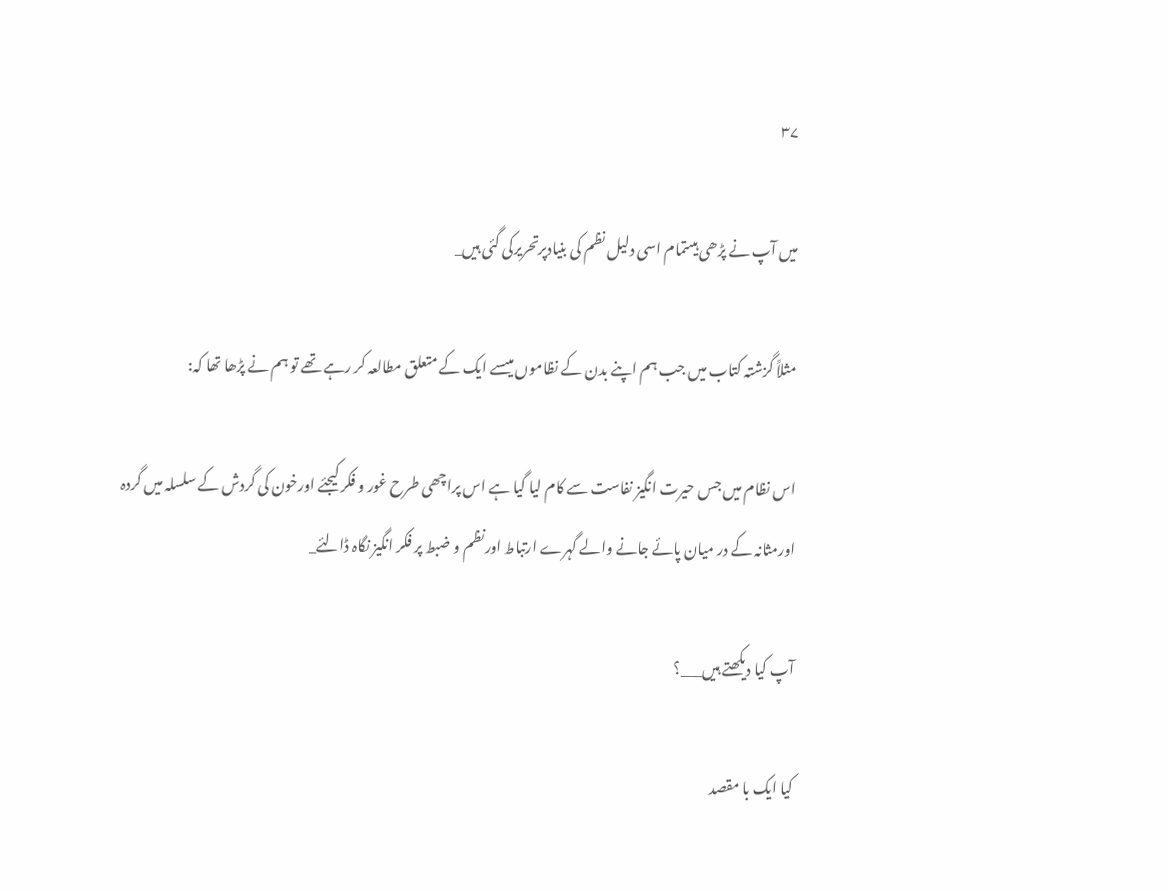۳۷

میں آپ نے پڑھی ہیںتمام اسی دلیل نظم کی بنیادپرتحریرکی گئی ہیں_

مثلاً گزشتہ کتاب میں جب ہم اپنے بدن کے نظاموں میںسے ایک کے متعلق مطالعہ کر رہے تھے تو ہم نے پڑھا تھا کہ:

اس نظام میں جس حیرت انگیز نفاست سے کام لیا گیا ہے اس پراچھی طرح غور و فکر کیجئے اورخون کی گردش کے سلسلہ میں گردہ اورمثانہ کے در میان پائے جانے والے گہرے ارتباط اورنظم و ضبط پر فکر انگیز نگاہ ڈالئے_

آپ کیا دیکھتے ہیں___؟

کیا ایک با مقصد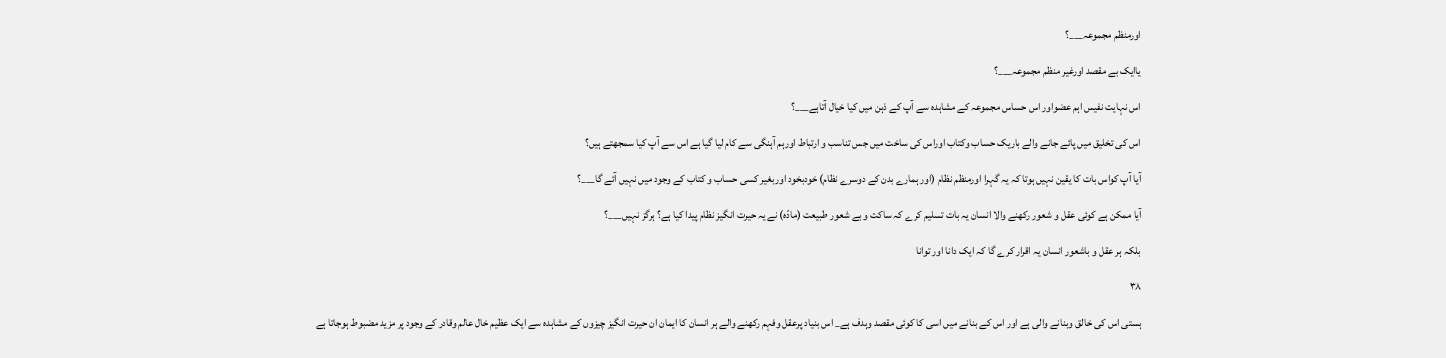اورمنظم مجموعہ___؟

یاایک بے مقصد اورغیر منظم مجموعہ___؟

اس نہایت نفیس اہم عضواور اس حساس مجموعہ کے مشاہدہ سے آپ کے ذہن میں کیا خیال آتاہے___؟

اس کی تخلیق میں پائے جانے والے باریک حساب وکتاب اوراس کی ساخت میں جس تناسب و ارتباط اورہم آہنگی سے کام لیا گیا ہے اس سے آپ کیا سمجھتے ہیں؟

آیا آپ کواس بات کا یقین نہیں ہوتا کہ یہ گہرا اورمنظم نظام (اور ہمارے بدن کے دوسرے نظام) خودبخود اوربغیر کسی حساب و کتاب کے وجود میں نہیں آئے گا___؟

آیا ممکن ہے کوئی عقل و شعور رکھنے والا انسان یہ بات تسلیم کرے کہ ساکت و بے شعور طبیعت (مادّہ) نے یہ حیرت انگیز نظام پیدا کیا ہے؟ ہرگز نہیں___؟

بلکہ ہر عقل و باشعور انسان یہ اقرار کرے گا کہ ایک دانا اور توانا

۳۸

ہستی اس کی خالق وبنانے والی ہے اور اس کے بنانے میں اسی کا کوئی مقصد وہدف ہے_ اس بنیاد پرعقل وفہم رکھنے والے ہر انسان کا ایمان ان حیرت انگیز چیزوں کے مشاہدہ سے ایک عظیم خال عالم وقادر کے وجود پر مزید مضبوط ہوجاتا ہے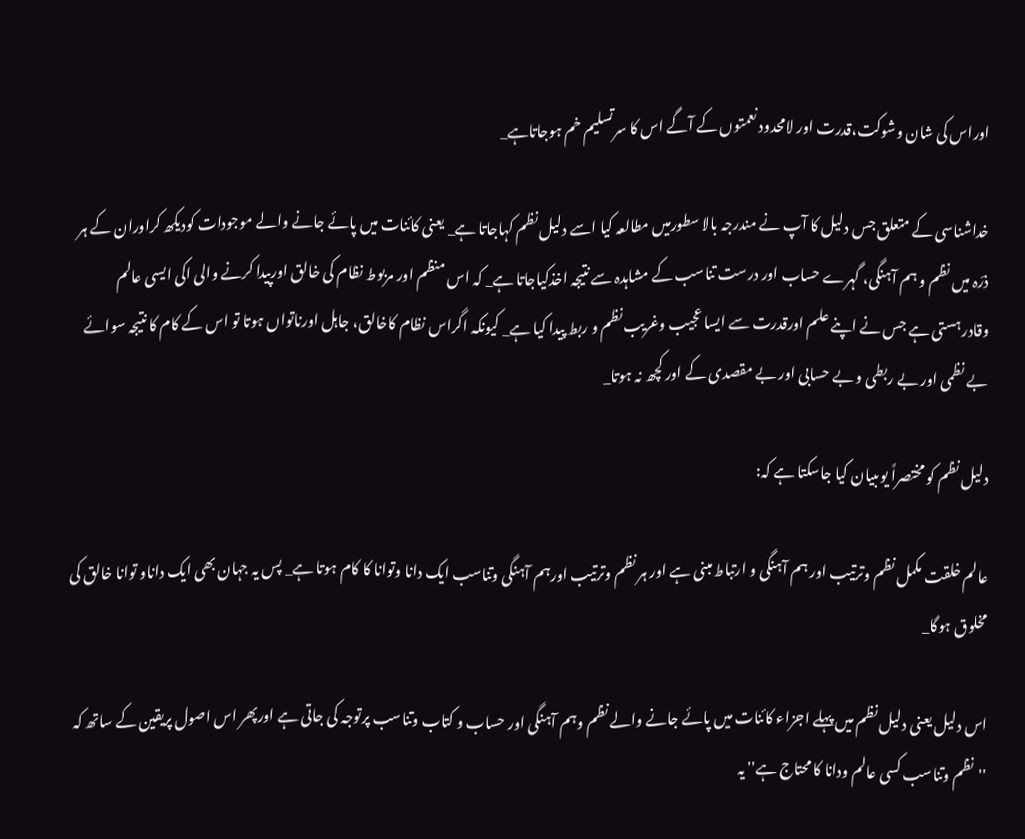اوراس کی شان وشوکت،قدرت اور لامحدود نعمتوں کے آگے اس کا سرتسلیم خم ہوجاتاہے_

خداشناسی کے متعلق جس دلیل کا آپ نے مندرجہ بالا سطورمیں مطالعہ کیا اسے دلیل نظم کہاجاتا ہے_ یعنی کائنات میں پائے جانے والے موجودات کودیکھ کراوران کے ہر ذرّہ میں نظم و ہم آہنگی، گہرے حساب اور درست تناسب کے مشاہدہ سے نتیجہ اخذکیاجاتا ہے_ کہ اس منظم اور مربوط نظام کی خالق اورپیدا کرنے والی اکی ایسی عالم وقادرہستی ہے جس نے اپنے علم اورقدرت سے ایسا عجیب وغریب نظم و ربط پیدا کیا ہے_ کیونکہ اگراس نظام کاخالق، جاہل اورناتواں ہوتا تو اس کے کام کا نتیجہ سوائے بے نظمی اور بے ربطی و بے حسابی اور بے مقصدی کے اور کچھ نہ ہوتا_

دلیل نظم کو مختصراً یوںبیان کیا جاسکتا ہے کہ:

عالم خلقت مکمل نظم وترتیب اور ہم آہنگی و ارتباط مبنی ہے اور ہر نظم وترتیب اورہم آہنگی وتناسب ایک دانا وتوانا کا کام ہوتا ہے_ پس یہ جہان بھی ایک داناو توانا خالق کی مخلوق ہوگا_

اس دلیل یعنی دلیل نظم میں پہلے اجزاء کائنات میں پائے جانے والے نظم وہم آہنگی اور حساب و کتاب وتناسب پرتوجہ کی جاتی ہے اورپھر اس اصول پریقین کے ساتھ کہ ''نظم وتناسب کسی عالم ودانا کا محتاج ہے'' یہ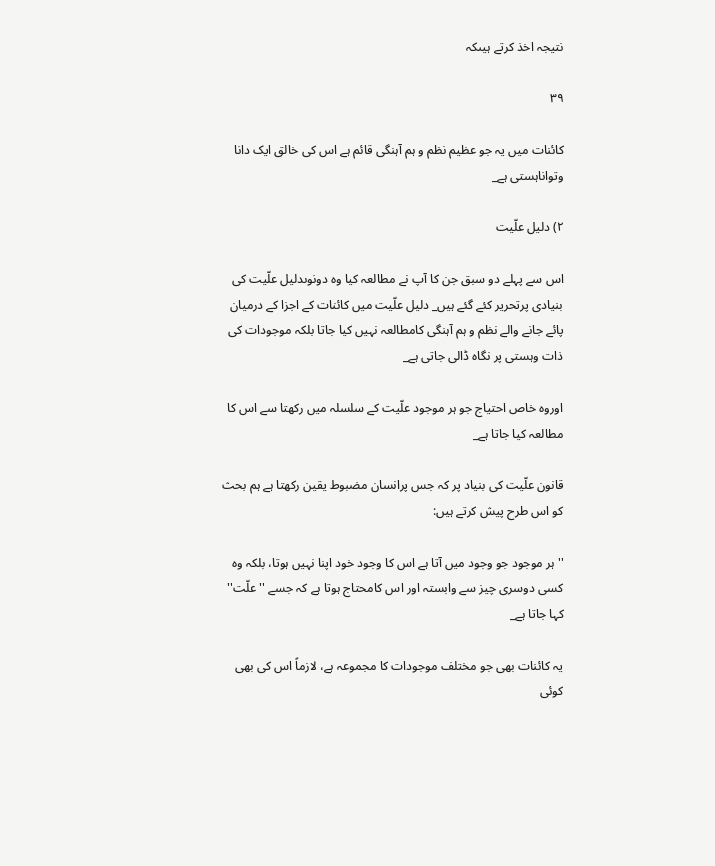نتیجہ اخذ کرتے ہیںکہ

۳۹

کائنات میں یہ جو عظیم نظم و ہم آہنگی قائم ہے اس کی خالق ایک دانا وتواناہستی ہے_

۲) دلیل علّیت

اس سے پہلے دو سبق جن کا آپ نے مطالعہ کیا وہ دونوںدلیل علّیت کی بنیادی پرتحریر کئے گئے ہیں_ دلیل علّیت میں کائنات کے اجزا کے درمیان پائے جانے والے نظم و ہم آہنگی کامطالعہ نہیں کیا جاتا بلکہ موجودات کی ذات وہستی پر نگاہ ڈالی جاتی ہے_

اوروہ خاص احتیاج جو ہر موجود علّیت کے سلسلہ میں رکھتا سے اس کا مطالعہ کیا جاتا ہے_

قانون علّیت کی بنیاد پر کہ جس پرانسان مضبوط یقین رکھتا ہے ہم بحث کو اس طرح پیش کرتے ہیں:

'' ہر موجود جو وجود میں آتا ہے اس کا وجود خود اپنا نہیں ہوتا، بلکہ وہ کسی دوسری چیز سے وابستہ اور اس کامحتاج ہوتا ہے کہ جسے ''علّت'' کہا جاتا ہے_

یہ کائنات بھی جو مختلف موجودات کا مجموعہ ہے، لازماً اس کی بھی کوئی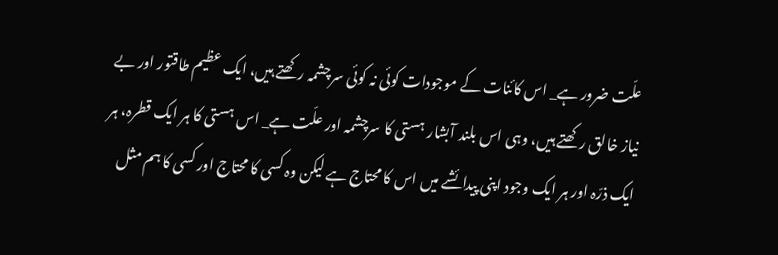علّت ضرور ہے_ اس کائنات کے موجودات کوئی نہ کوئی سرچشمہ رکھتے ہیں، ایک عظیم طاقتور اور بے نیاز خالق رکھتے ہیں، وہی اس بلند آبشار ہستی کا سرچشمہ اور علّت ہے_ اس ہستی کا ہر ایک قطرہ، ہر ایک ذرّہ اور ہر ایک وجود اپنی پیدائشے میں اس کا محتاج ہے لیکن وہ کسی کا محتاج اور کسی کا ہم مثل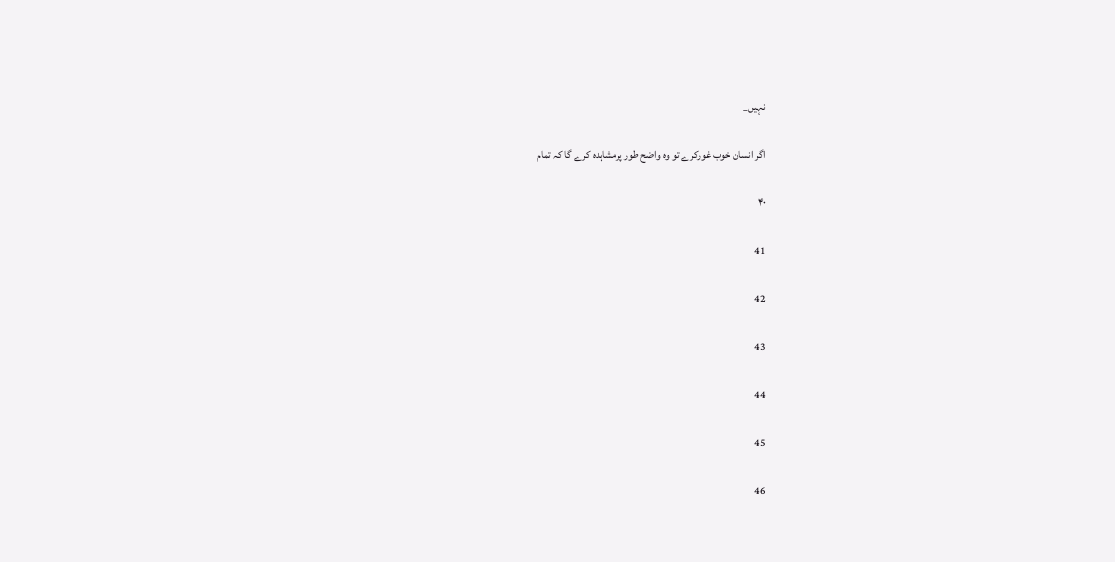نہیں_

اگر انسان خوب غورکرے تو وہ واضح طور پرمشاہدہ کرے گا کہ تمام

۴۰

41

42

43

44

45

46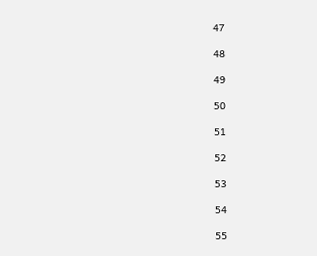47

48

49

50

51

52

53

54

55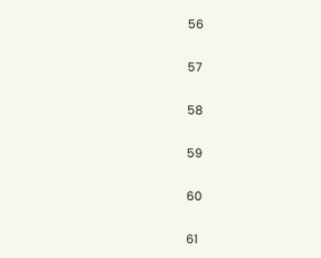56

57

58

59

60

61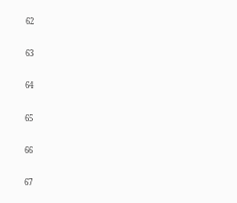62

63

64

65

66

67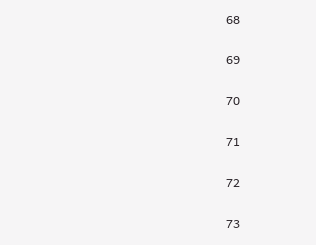68

69

70

71

72

73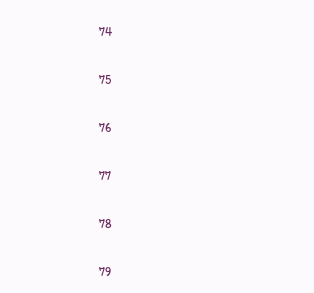74

75

76

77

78

79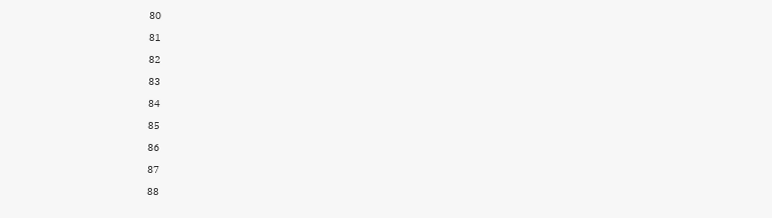80

81

82

83

84

85

86

87

88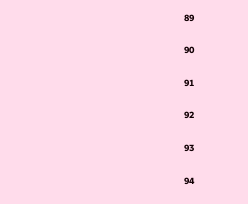89

90

91

92

93

94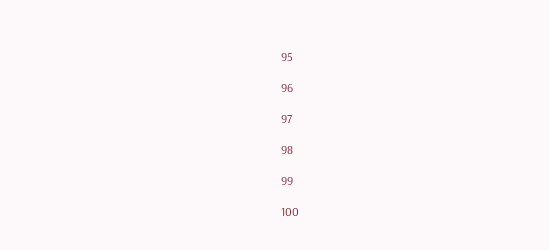95

96

97

98

99

100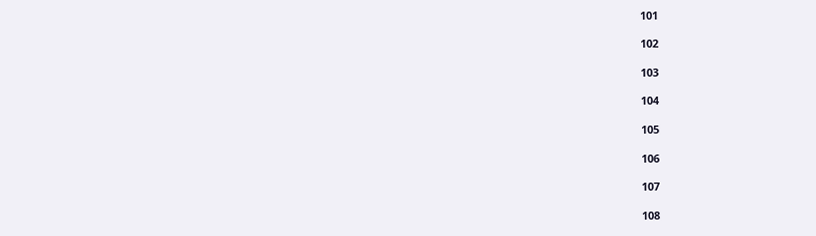101

102

103

104

105

106

107

108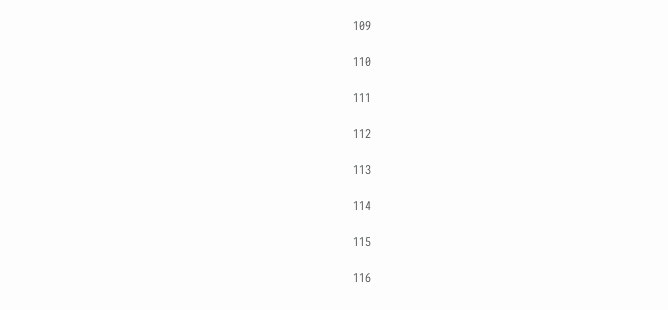109

110

111

112

113

114

115

116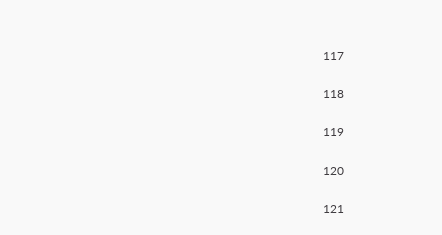117

118

119

120

121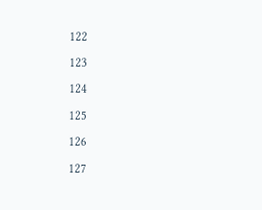122

123

124

125

126

127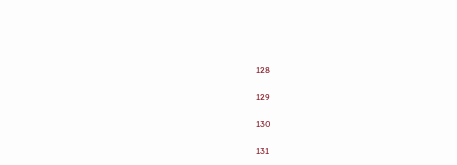128

129

130

131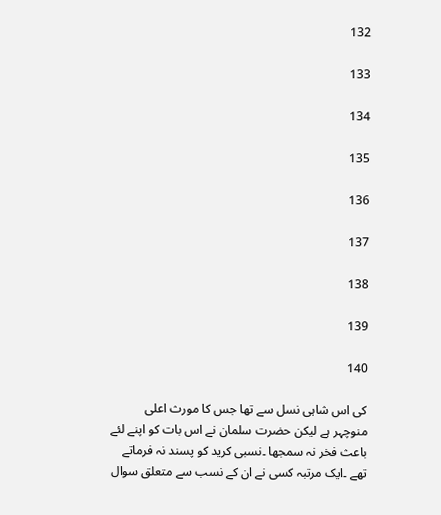132

133

134

135

136

137

138

139

140

کی اس شاہی نسل سے تھا جس کا مورث اعلی منوچہر ہے لیکن حضرت سلمان نے اس بات کو اپنے لئے باعث فخر نہ سمجھا ۔نسبی کرید کو پسند نہ فرماتے تھے ۔ایک مرتبہ کسی نے ان کے نسب سے متعلق سوال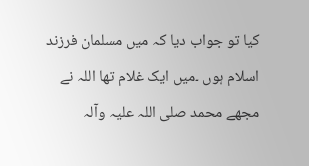کیا تو جواب دیا کہ میں مسلمان فرزند اسلام ہوں ۔میں ایک غلام تھا اللہ نے مجھے محمد صلی اللہ علیہ وآلہ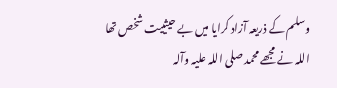وسلم کے ذریعہ آزاد کرایا میں بے حیثییت شخص تھا اللہ نے مجھے محمد صلی اللہ علیہ وآلہ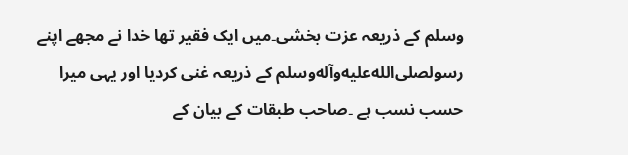وسلم کے ذریعہ عزت بخشی۔میں ایک فقیر تھا خدا نے مجھے اپنے رسولصلى‌الله‌عليه‌وآله‌وسلم کے ذریعہ غنی کردیا اور یہی میرا حسب نسب ہے ۔صاحب طبقات کے بیان کے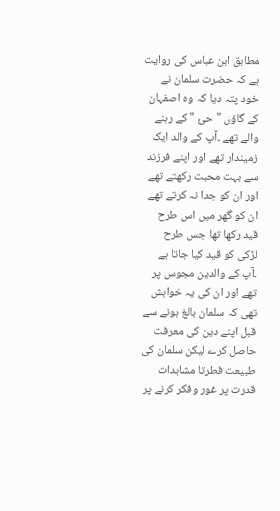مطابق ابن عباس کی روایت ہے کہ حضرت سلمان نے خود پتہ دیا کہ وہ اصفہان کے گاؤں "حئ " کے رہنے والے تھے ۔آپ کے والد ایک زمیندار تھے اور اپنے فرزند سے بہت محبت رکھتے تھے اور ان کو جدا نہ کرتے تھے ان کو گھر میں اس طرح قید رکھا تھا جس طرح لڑکی کو قید کیا جاتا ہے ۔آپ کے والدین مجوس پر تھے اور ان کی یہ خواہش تھی کہ سلمان بالغ ہونے سے قبل اپنے دین کی معرفت حاصل کرے لیکن سلمان کی طبیعت فطرتا مشاہدات قدرت پر غور وفکر کرنے پر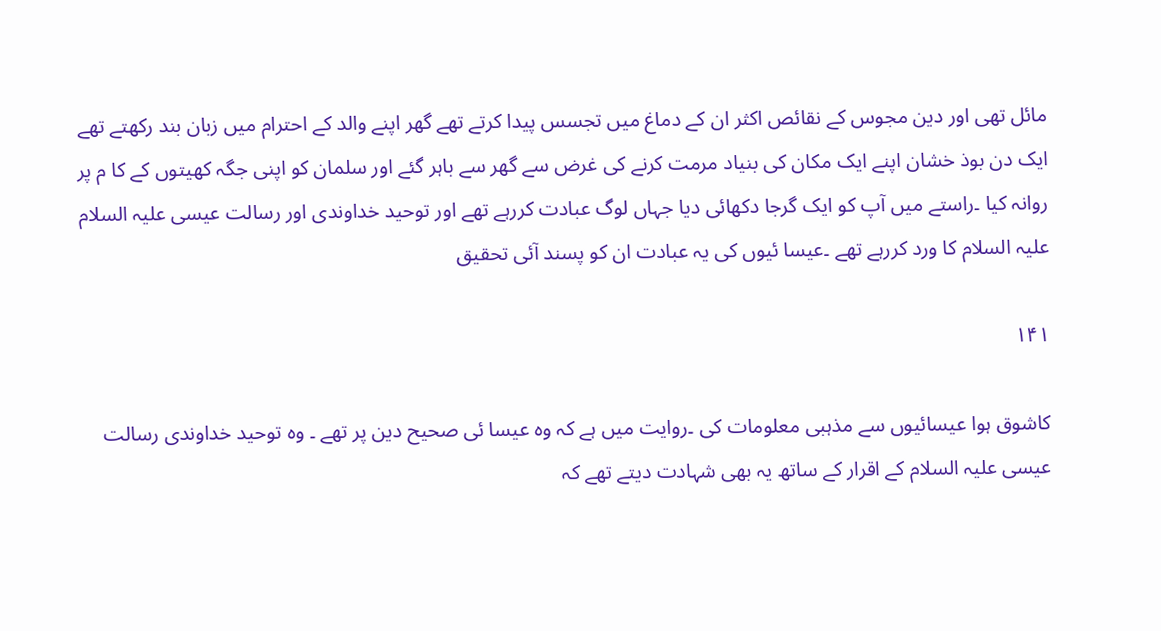مائل تھی اور دین مجوس کے نقائص اکثر ان کے دماغ میں تجسس پیدا کرتے تھے گھر اپنے والد کے احترام میں زبان بند رکھتے تھے ایک دن بوذ خشان اپنے ایک مکان کی بنیاد مرمت کرنے کی غرض سے گھر سے باہر گئے اور سلمان کو اپنی جگہ کھیتوں کے کا م پر روانہ کیا ۔راستے میں آپ کو ایک گرجا دکھائی دیا جہاں لوگ عبادت کررہے تھے اور توحید خداوندی اور رسالت عیسی علیہ السلام علیہ السلام کا ورد کررہے تھے ۔عیسا ئیوں کی یہ عبادت ان کو پسند آئی تحقیق

۱۴۱

کاشوق ہوا عیسائیوں سے مذہبی معلومات کی ۔روایت میں ہے کہ وہ عیسا ئی صحیح دین پر تھے ۔ وہ توحید خداوندی رسالت عیسی علیہ السلام کے اقرار کے ساتھ یہ بھی شہادت دیتے تھے کہ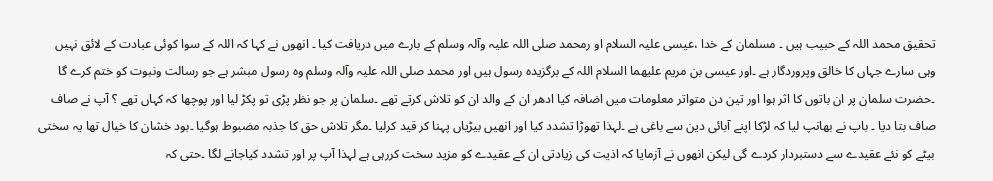تحقیق محمد اللہ کے حبیب ہیں ۔ مسلمان کے خدا ،عیسی علیہ السلام او رمحمد صلی اللہ علیہ وآلہ وسلم کے بارے میں دریافت کیا ۔ انھوں نے کہا کہ اللہ کے سوا کوئی عبادت کے لائق نہیں وہی سارے جہاں کا خالق وپروردگار ہے ۔اور عیسی بن مریم علیھما السلام اللہ کے برگزیدہ رسول ہیں اور محمد صلی اللہ علیہ وآلہ وسلم وہ رسول مبشر ہے جو رسالت ونبوت کو ختم کرے گا ۔حضرت سلمان پر ان باتوں کا اثر ہوا اور تین دن متواتر معلومات میں اضافہ کیا ادھر ان کے والد ان کو تلاش کرتے تھے ۔سلمان پر جو نظر پڑی تو پکڑ لیا اور پوچھا کہ کہاں تھے ؟ آپ نے صاف صاف بتا دیا ۔ باپ نے بھانپ لیا کہ لڑکا اپنے آبائی دین سے باغی ہے ۔لہذا تھوڑا تشدد کیا اور انھیں بیڑیاں پہنا کر قید کرلیا ۔مگر تلاش حق کا جذبہ مضبوط ہوگیا ۔بود خشان کا خیال تھا یہ سختی بیٹے کو نئے عقیدے سے دستبردار کردے گی لیکن انھوں نے آزمایا کہ اذیت کی زیادتی ان کے عقیدے کو مزید سخت کررہی ہے لہذا آپ پر اور تشدد کیاجانے لگا ۔حتی کہ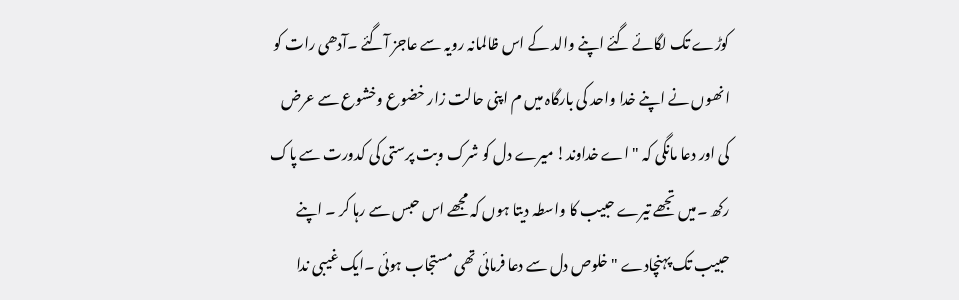کوڑے تک لگائے گئے اپنے والد کے اس ظالمانہ رویہ سے عاجز آگئے ۔آدھی رات کو انھوں نے اپنے خدا واحد کی بارگاہ میں م اپنی حالت زار خضوع وخشوع سے عرض کی اور دعا مانگی کہ "اے خداوند! میرے دل کو شرک وبت پرستی کی کدورت سے پاک رکھ ۔میں تجھے تیرے حبیب کا واسطہ دیتا ہوں کہ مجھے اس حبس سے رہا کر ۔ اپنے حبیب تک پہنچادے " خلوص دل سے دعا فرمائی تھی مستجاب ہوئی ۔ایک غیبی ندا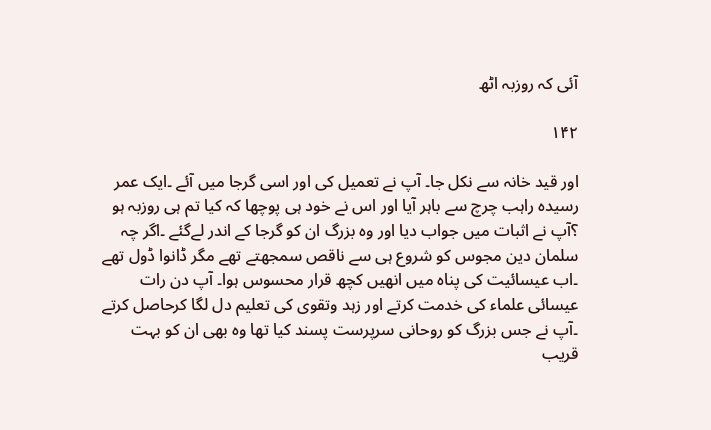آئی کہ روزبہ اٹھ

۱۴۲

اور قید خانہ سے نکل جا۔ آپ نے تعمیل کی اور اسی گرجا میں آئے ۔ایک عمر رسیدہ راہب چرچ سے باہر آیا اور اس نے خود ہی پوچھا کہ کیا تم ہی روزبہ ہو ؟آپ نے اثبات میں جواب دیا اور وہ بزرگ ان کو گرجا کے اندر لےگئے ۔اگر چہ سلمان دین مجوس کو شروع ہی سے ناقص سمجھتے تھے مگر ڈانوا ڈول تھے ۔اب عیسائیت کی پناہ میں انھیں کچھ قرار محسوس ہوا۔ آپ دن رات عیسائی علماء کی خدمت کرتے اور زہد وتقوی کی تعلیم دل لگا کرحاصل کرتے ۔آپ نے جس بزرگ کو روحانی سرپرست پسند کیا تھا وہ بھی ان کو بہت قریب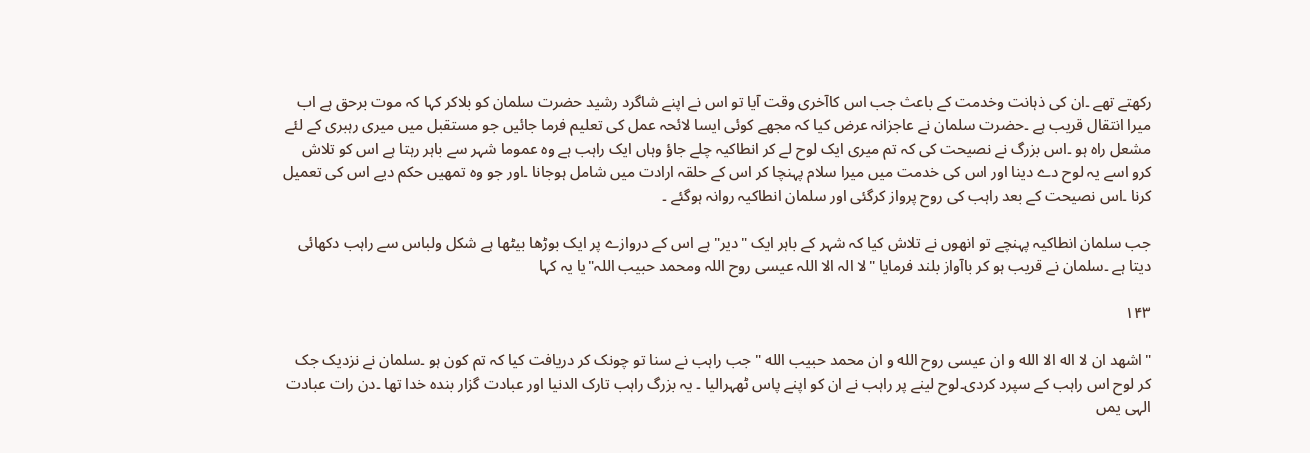رکھتے تھے ۔ان کی ذہانت وخدمت کے باعث جب اس کاآخری وقت آیا تو اس نے اپنے شاگرد رشید حضرت سلمان کو بلاکر کہا کہ موت برحق ہے اب میرا انتقال قریب ہے ۔حضرت سلمان نے عاجزانہ عرض کیا کہ مجھے کوئی ایسا لائحہ عمل کی تعلیم فرما جائیں جو مستقبل میں میری رہبری کے لئے مشعل راہ ہو ۔اس بزرگ نے نصیحت کی کہ تم میری ایک لوح لے کر انطاکیہ چلے جاؤ وہاں ایک راہب ہے وہ عموما شہر سے باہر رہتا ہے اس کو تلاش کرو اسے یہ لوح دے دینا اور اس کی خدمت میں میرا سلام پہنچا کر اس کے حلقہ ارادت میں شامل ہوجانا ۔اور جو وہ تمھیں حکم دیے اس کی تعمیل کرنا ۔اس نصیحت کے بعد راہب کی روح پرواز کرگئی اور سلمان انطاکیہ روانہ ہوگئے ۔

جب سلمان انطاکیہ پہنچے تو انھوں نے تلاش کیا کہ شہر کے باہر ایک "دیر" ہے اس کے دروازے پر ایک بوڑھا بیٹھا ہے شکل ولباس سے راہب دکھائی دیتا ہے ۔سلمان نے قریب ہو کر باآواز بلند فرمایا "لا الہ الا اللہ عیسی روح اللہ ومحمد حبیب اللہ"یا یہ کہا

۱۴۳

"اشهد ان لا اله الا الله و ان عیسی روح الله و ان محمد حبیب الله " جب راہب نے سنا تو چونک کر دریافت کیا کہ تم کون ہو ۔سلمان نے نزدیک جک کر لوح اس راہب کے سپرد کردی۔لوح لینے پر راہب نے ان کو اپنے پاس ٹھہرالیا ۔ یہ بزرگ راہب تارک الدنیا اور عبادت گزار بندہ خدا تھا ۔دن رات عبادت الہی یمں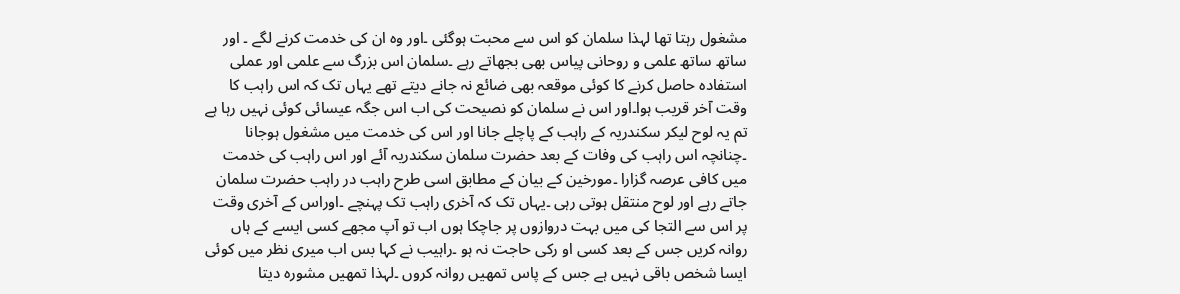مشغول رہتا تھا لہذا سلمان کو اس سے محبت ہوگئی ۔اور وہ ان کی خدمت کرنے لگے ۔ اور ساتھ ساتھ علمی و روحانی پیاس بھی بجھاتے رہے ۔سلمان اس بزرگ سے علمی اور عملی استفادہ حاصل کرنے کا کوئی موقعہ بھی ضائع نہ جانے دیتے تھے یہاں تک کہ اس راہب کا وقت آخر قریب ہوا۔اور اس نے سلمان کو نصیحت کی اب اس جگہ عیسائی کوئی نہیں رہا ہے تم یہ لوح لیکر سکندریہ کے راہب کے پاچلے جانا اور اس کی خدمت میں مشغول ہوجانا ۔چنانچہ اس راہب کی وفات کے بعد حضرت سلمان سکندریہ آئے اور اس راہب کی خدمت میں کافی عرصہ گزارا ۔مورخین کے بیان کے مطابق اسی طرح راہب در راہب حضرت سلمان جاتے رہے اور لوح منتقل ہوتی رہی ۔یہاں تک کہ آخری راہب تک پہنچے ۔اوراس کے آخری وقت پر اس سے التجا کی میں بہت دروازوں پر جاچکا ہوں اب تو آپ مجھے کسی ایسے کے ہاں روانہ کریں جس کے بعد کسی او رکی حاجت نہ ہو ۔راہیب نے کہا بس اب میری نظر میں کوئی ایسا شخص باقی نہیں ہے جس کے پاس تمھیں روانہ کروں ۔لہذا تمھیں مشورہ دیتا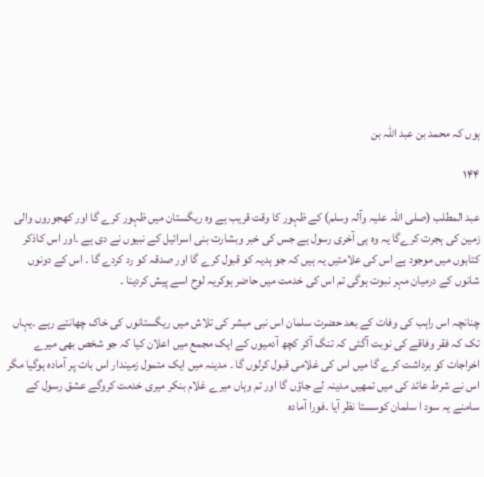ہوں کہ محمد بن عبد اللہ بن

۱۴۴

عبد المطلب (صلی اللہ علیہ وآلہ وسلم) کے ظہور کا وقت قریب ہے وہ ریگستان میں ظہور کرے گا اور کھجوروں والی زمین کی ہجرت کرےگا یہ وہ ہی آخری رسول ہے جس کی خبر وبشارت بنی اسرائیل کے نبیوں نے دی ہے ۔اور اس کاذکر کتابوں میں موجود ہے اس کی علامتیں یہ ہیں کہ جو ہدیہ کو قبول کرے گا اور صدقہ کو رد کردے گا ۔ اس کے دونوں شانوں کے درمیان مہر نبوت ہوگی تم اس کی خدمت میں حاضر ہوکریہ لوح اسے پیش کردینا ۔

چنانچہ اس راہب کی وفات کے بعد حضرت سلمان اس نبی مبشر کی تلاش میں ریگستانوں کی خاک چھانتے رہے ۔یہاں تک کہ فقر وفاقے کی نوبت آگئی کہ تنگ آکر کچھ آدمیوں کے ایک مجمع میں اعلان کیا کہ جو شخص بھی میرے اخراجات کو برداشت کرے گا میں اس کی غلامی قبول کرلوں گا ۔ مدینہ میں ایک متمول زمیندار اس بات پر آمادہ ہوگیا مگر اس نے شرط عائد کی میں تمھیں مدینہ لے جاؤں گا اور تم وہاں میرے غلام بنکر میری خدمت کروگے عشق رسول کے سامنے یہ سود ا سلمان کوسستا نظر آیا ۔فورا آمادہ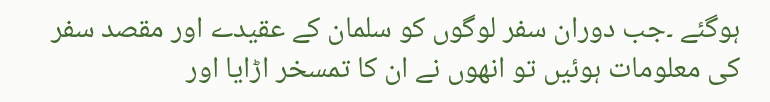ہوگئے ۔جب دوران سفر لوگوں کو سلمان کے عقیدے اور مقصد سفر کی معلومات ہوئیں تو انھوں نے ان کا تمسخر اڑایا اور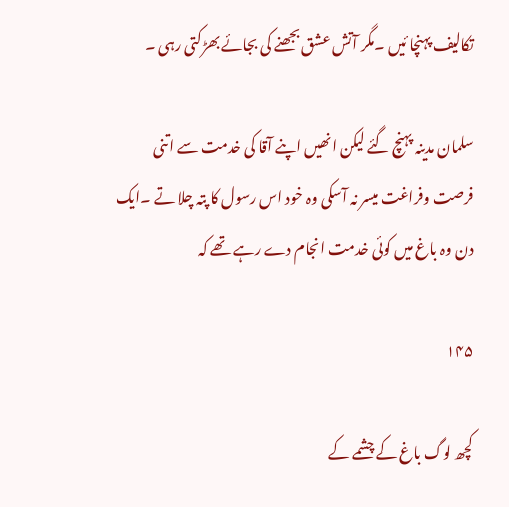تکالیف پہنچا ئیں ۔مگر آتش عشق بجھنے کی بجائے بھڑکتی رہی ۔

سلمان مدینہ پہنچ گئے لیکن انھیں اپنے آقا کی خدمت سے اتنی فرصت وفراغت میسر نہ آسکی وہ خود اس رسول کا پتہ چلا تے ۔ایک دن وہ باغ میں کوئی خدمت انجام دے رہے تھے کہ

۱۴۵

کچھ لوگ باغ کے چشمے کے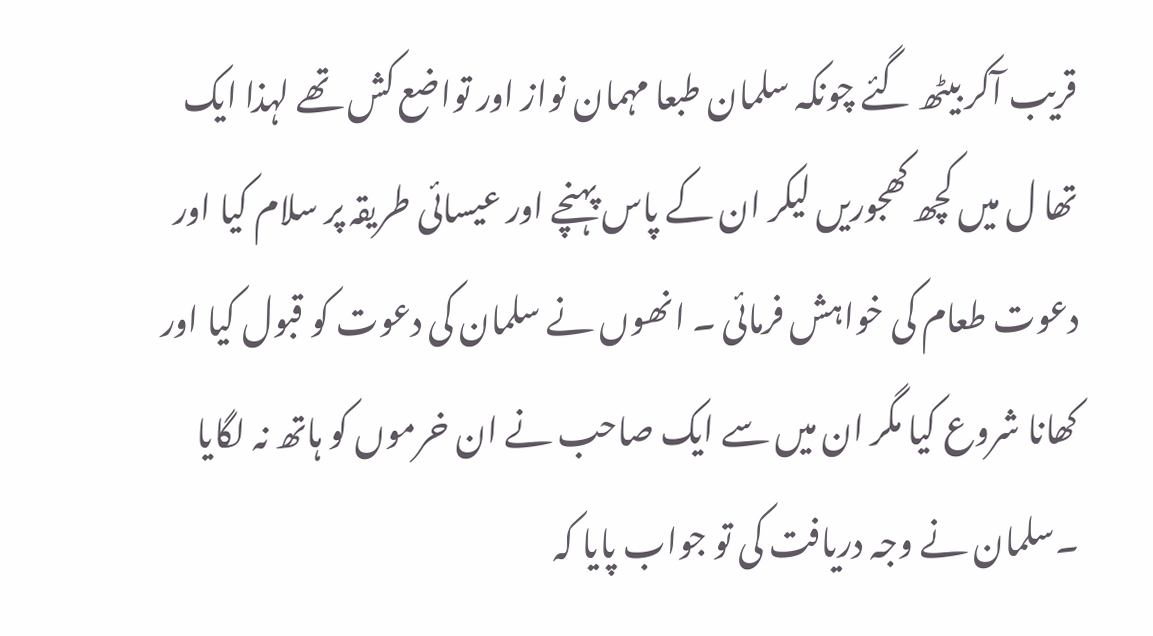قریب آکر بیٹھ گئے چونکہ سلمان طبعا مہمان نواز اور تواضع کش تھے لہذا ایک تھا ل میں کچھ کھجوریں لیکر ان کے پاس پہنچے اور عیسائی طریقہ پر سلام کیا اور دعوت طعام کی خواہش فرمائی ۔ انھوں نے سلمان کی دعوت کو قبول کیا اور کھانا شروع کیا مگر ان میں سے ایک صاحب نے ان خرموں کو ہاتھ نہ لگایا ۔سلمان نے وجہ دریافت کی تو جواب پایا کہ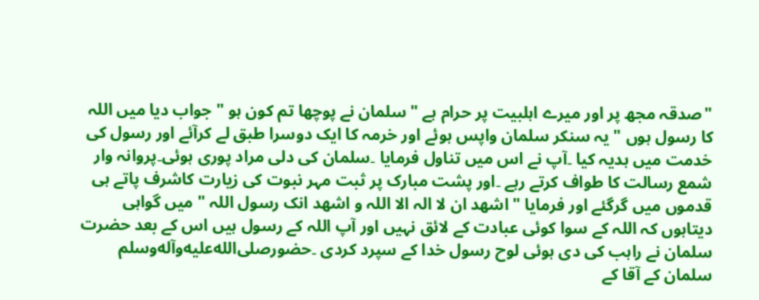"صدقہ مجھ پر اور میرے اہلبیت پر حرام ہے " سلمان نے پوچھا تم کون ہو " جواب دیا میں اللہ کا رسول ہوں " یہ سنکر سلمان واپس ہوئے اور خرمہ کا ایک دوسرا طبق لے کرآئے اور رسول کی خدمت میں ہدیہ کیا ۔آپ نے اس میں تناول فرمایا ۔سلمان کی دلی مراد پوری ہوئی۔پروانہ وار شمع رسالت کا طواف کرتے رہے ۔اور پشت مبارک پر ثبت مہر نبوت کی زیارت کاشرف پاتے ہی قدموں میں گرگئے اور فرمایا " اشھد ان لا الہ الا اللہ و اشھد انک رسول اللہ " میں گواہی دیتاہوں کہ اللہ کے سوا کوئی عبادت کے لائق نہیں اور آپ اللہ کے رسول ہیں اس کے بعد حضرت سلمان نے راہب کی دی ہوئی لوح رسول خدا کے سپرد کردی ۔حضورصلى‌الله‌عليه‌وآله‌وسلم سلمان کے آقا کے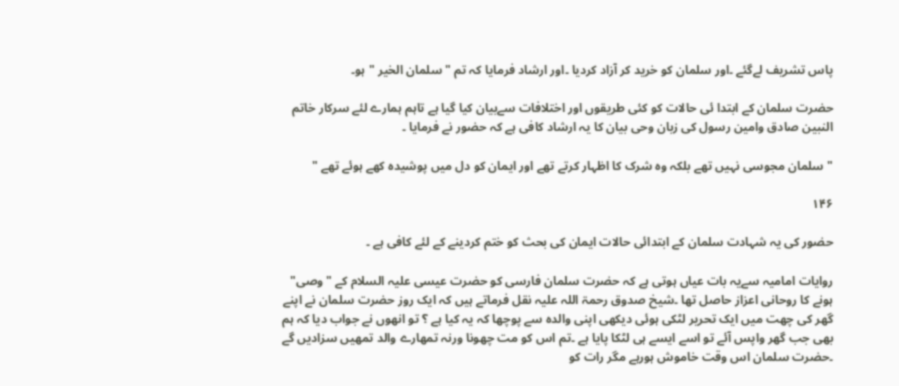پاس تشریف لےگئے ۔اور سلمان کو خرید کر آزاد کردیا ۔اور ارشاد فرمایا کہ تم "سلمان الخیر "ہو۔

حضرت سلمان کے ابتدا ئی حالات کو کئی طریقوں اور اختلافات سےبیان کیا گیا ہے تاہم ہمارے لئے سرکار خاتم النبین صادق وامین رسول کی زبان وحی بیان کا یہ ارشاد کافی ہے کہ حضور نے فرمایا ۔

"سلمان مجوسی نہیں تھے بلکہ وہ شرک کا اظہار کرتے تھے اور ایمان کو دل میں پوشیدہ کھے ہوئے تھے "

۱۴۶

حضور کی یہ شہادت سلمان کے ابتدائی حالات ایمان کی بحث کو ختم کردینے کے لئے کافی ہے ۔

روایات امامیہ سےیہ بات عیاں ہوتی ہے کہ حضرت سلمان فارسی کو حضرت عیسی علیہ السلام کے "وصی" ہونے کا روحانی اعزاز حاصل تھا ۔شیخ صدوق رحمۃ اللہ علیہ نقل فرماتے ہیں کہ ایک روز حضرت سلمان نے اپنے گھر کی چھت میں ایک تحریر لٹکی ہوئی دیکھی اپنی والدہ سے پوچھا کہ یہ کیا ہے ؟ تو انھوں نے جواب دیا کہ ہم بھی جب گھر واپس آئے تو اسے ایسے ہی لٹکا پایا ہے ۔تم اس کو مت چھونا ورنہ تمھارے والد تمھیں سزادیں گے ۔حضرت سلمان اس وقت خاموش ہورہے مگر رات کو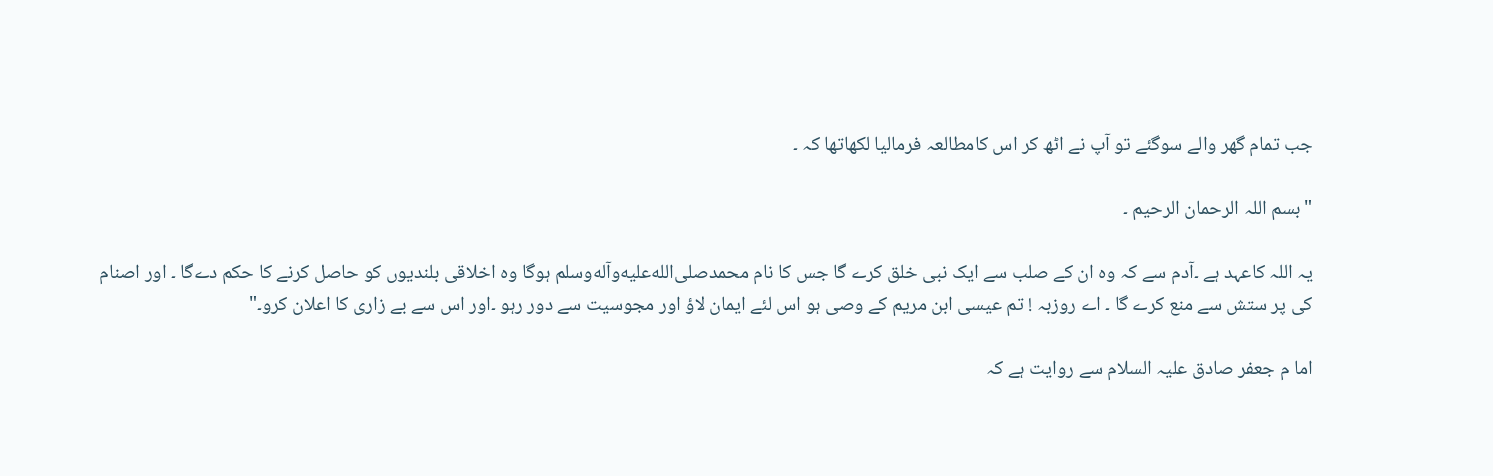جب تمام گھر والے سوگئے تو آپ نے اٹھ کر اس کامطالعہ فرمالیا لکھاتھا کہ ۔

"بسم اللہ الرحمان الرحیم ۔

یہ اللہ کاعہد ہے ۔آدم سے کہ وہ ان کے صلب سے ایک نبی خلق کرے گا جس کا نام محمدصلى‌الله‌عليه‌وآله‌وسلم ہوگا وہ اخلاقی بلندیوں کو حاصل کرنے کا حکم دےگا ۔ اور اصنام کی پر ستش سے منع کرے گا ۔ اے روزبہ ! تم عیسی ابن مریم کے وصی ہو اس لئے ایمان لاؤ اور مجوسیت سے دور رہو ۔اور اس سے بے زاری کا اعلان کرو۔"

اما م جعفر صادق علیہ السلام سے روایت ہے کہ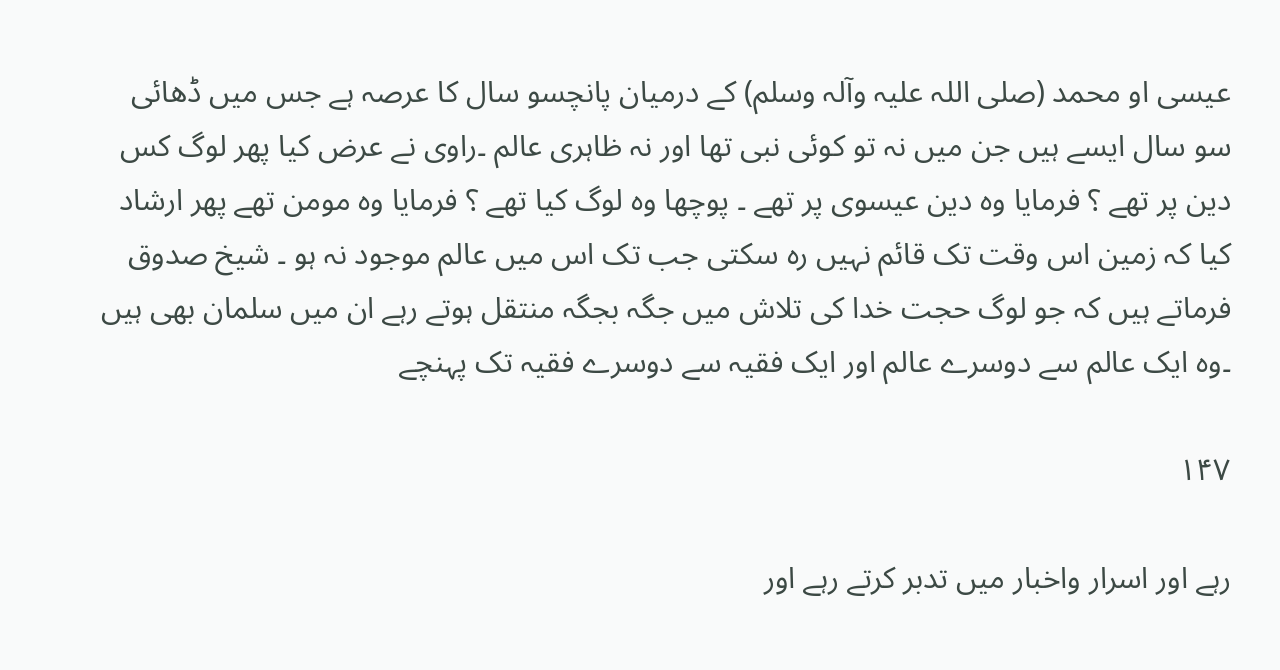عیسی او محمد (صلی اللہ علیہ وآلہ وسلم) کے درمیان پانچسو سال کا عرصہ ہے جس میں ڈھائی سو سال ایسے ہیں جن میں نہ تو کوئی نبی تھا اور نہ ظاہری عالم ۔راوی نے عرض کیا پھر لوگ کس دین پر تھے ؟ فرمایا وہ دین عیسوی پر تھے ۔ پوچھا وہ لوگ کیا تھے ؟ فرمایا وہ مومن تھے پھر ارشاد کیا کہ زمین اس وقت تک قائم نہیں رہ سکتی جب تک اس میں عالم موجود نہ ہو ۔ شیخ صدوق فرماتے ہیں کہ جو لوگ حجت خدا کی تلاش میں جگہ بجگہ منتقل ہوتے رہے ان میں سلمان بھی ہیں ۔وہ ایک عالم سے دوسرے عالم اور ایک فقیہ سے دوسرے فقیہ تک پہنچے

۱۴۷

رہے اور اسرار واخبار میں تدبر کرتے رہے اور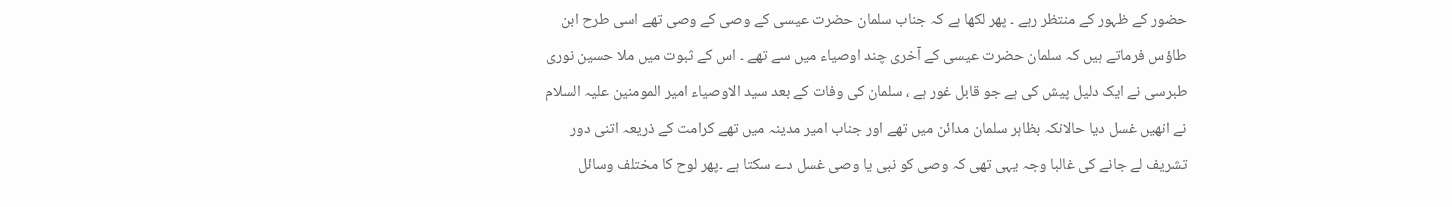حضور کے ظہور کے منتظر رہے ۔ پھر لکھا ہے کہ جناب سلمان حضرت عیسی کے وصی کے وصی تھے اسی طرح ابن طاؤس فرماتے ہیں کہ سلمان حضرت عیسی کے آخری چند اوصیاء میں سے تھے ۔ اس کے ثبوت میں ملا حسین نوری طبرسی نے ایک دلیل پیش کی ہے جو قابل غور ہے ، سلمان کی وفات کے بعد سید الاوصیاء امیر المومنین علیہ السلام نے انھیں غسل دیا حالانکہ بظاہر سلمان مدائن میں تھے اور جناب امیر مدینہ میں تھے کرامت کے ذریعہ اتنی دور تشریف لے جانے کی غالبا وجہ یہی تھی کہ وصی کو نبی یا وصی غسل دے سکتا ہے ۔پھر لوح کا مختلف وسائل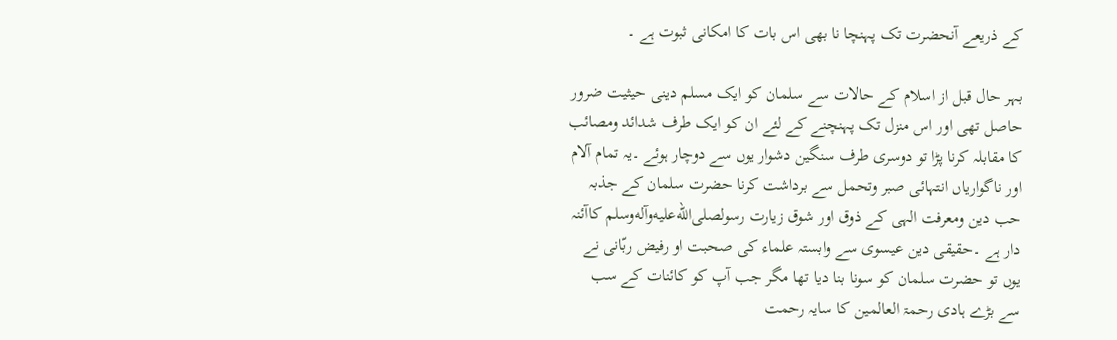کے ذریعے آنحضرت تک پہنچا نا بھی اس بات کا امکانی ثبوت ہے ۔

بہر حال قبل از اسلام کے حالات سے سلمان کو ایک مسلم دینی حیثیت ضرور حاصل تھی اور اس منزل تک پہنچنے کے لئے ان کو ایک طرف شدائد ومصائب کا مقابلہ کرنا پڑا تو دوسری طرف سنگین دشوار یوں سے دوچار ہوئے ۔یہ تمام آلام اور ناگواریاں انتہائی صبر وتحمل سے برداشت کرنا حضرت سلمان کے جذبہ حب دین ومعرفت الہی کے ذوق اور شوق زیارت رسولصلى‌الله‌عليه‌وآله‌وسلم کاآئنہ دار ہے ۔حقیقی دین عیسوی سے وابستہ علماء کی صحبت او رفیض ربّانی نے یوں تو حضرت سلمان کو سونا بنا دیا تھا مگر جب آپ کو کائنات کے سب سے بڑے ہادی رحمۃ العالمین کا سایہ رحمت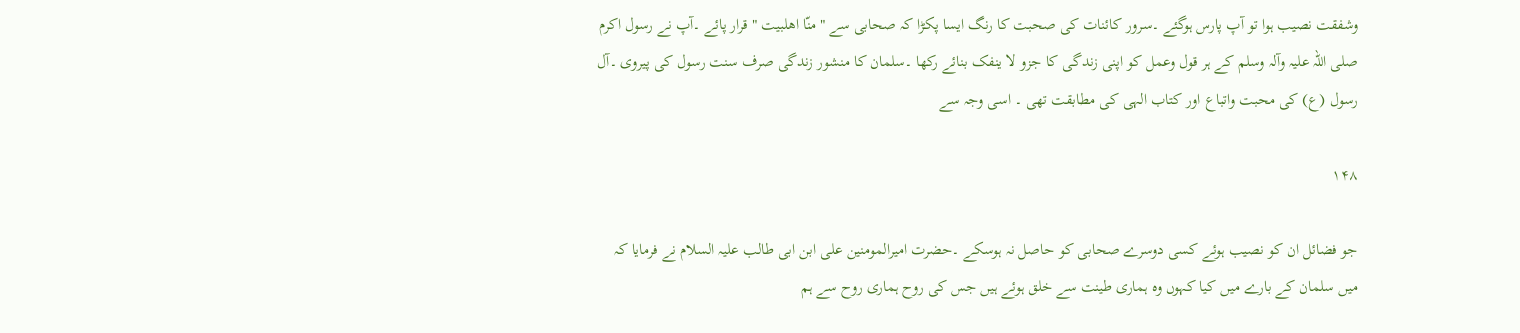وشفقت نصیب ہوا تو آپ پارس ہوگئے ۔سرور کائنات کی صحبت کا رنگ ایسا پکڑا کہ صحابی سے "منّا اهلبیت " قرار پائے ۔آپ نے رسول اکرم صلی اللہ علیہ وآلہ وسلم کے ہر قول وعمل کو اپنی زندگی کا جزو لا ینفک بنائے رکھا ۔سلمان کا منشور زندگی صرف سنت رسول کی پیروی ۔آل رسول (ع) کی محبت واتباع اور کتاب الہی کی مطابقت تھی ۔ اسی وجہ سے

۱۴۸

جو فضائل ان کو نصیب ہوئے کسی دوسرے صحابی کو حاصل نہ ہوسکے ۔حضرت امیرالمومنین علی ابن ابی طالب علیہ السلام نے فرمایا کہ میں سلمان کے بارے میں کیا کہوں وہ ہماری طینت سے خلق ہوئے ہیں جس کی روح ہماری روح سے ہم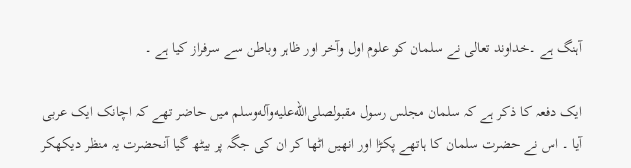آہنگ ہے ۔خداوند تعالی نے سلمان کو علوم اول وآخر اور ظاہر وباطن سے سرفراز کیا ہے ۔

ایک دفعہ کا ذکر ہے کہ سلمان مجلس رسول مقبولصلى‌الله‌عليه‌وآله‌وسلم میں حاضر تھے کہ اچانک ایک عربی آیا ۔ اس نے حضرت سلمان کا ہاتھے پکڑا اور انھیں اٹھا کر ان کی جگہ پر بیٹھ گیا آنحضرت یہ منظر دیکھکر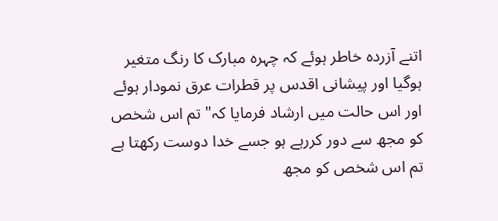اتنے آزردہ خاطر ہوئے کہ چہرہ مبارک کا رنگ متغیر ہوگیا اور پیشانی اقدس پر قطرات عرق نمودار ہوئے اور اس حالت میں ارشاد فرمایا کہ" تم اس شخص کو مجھ سے دور کررہے ہو جسے خدا دوست رکھتا ہے تم اس شخص کو مجھ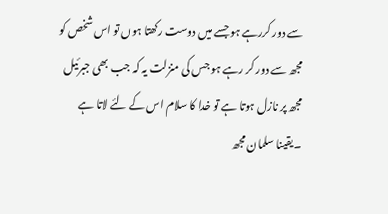سے دور کررہے ہو جسے میں دوست رکھتا ہوں تو اس شخص کو مجھ سے دور کر رہے ہو جس کی منزلت یہ کہ جب بھی جبرئیل مجھ پر نازل ہوتا ہے تو خدا کا سلام اس کے لئے لاتا ہے ۔یقینا سلمان مجھ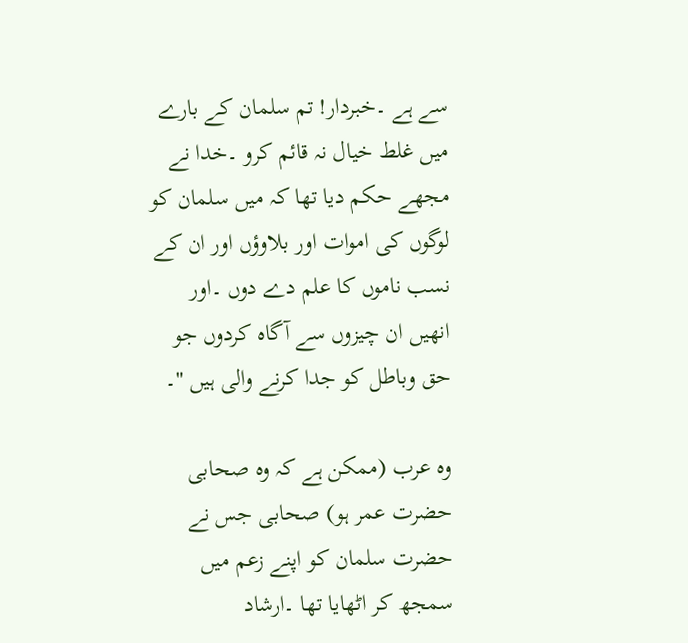سے ہے ۔خبردار! تم سلمان کے بارے میں غلط خیال نہ قائم کرو ۔خدا نے مجھے حکم دیا تھا کہ میں سلمان کو لوگوں کی اموات اور بلاوؤں اور ان کے نسب ناموں کا علم دے دوں ۔اور انھیں ان چیزوں سے آگاہ کردوں جو حق وباطل کو جدا کرنے والی ہیں "۔

وہ عرب (ممکن ہے کہ وہ صحابی حضرت عمر ہو) صحابی جس نے حضرت سلمان کو اپنے زعم میں سمجھ کر اٹھایا تھا ۔ارشاد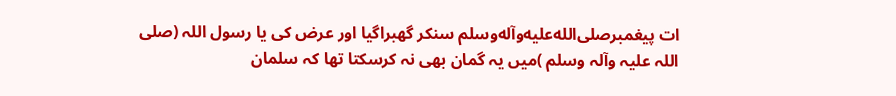ات پیغمبرصلى‌الله‌عليه‌وآله‌وسلم سنکر گھبراگیا اور عرض کی یا رسول اللہ (صلی اللہ علیہ وآلہ وسلم )میں یہ گمان بھی نہ کرسکتا تھا کہ سلمان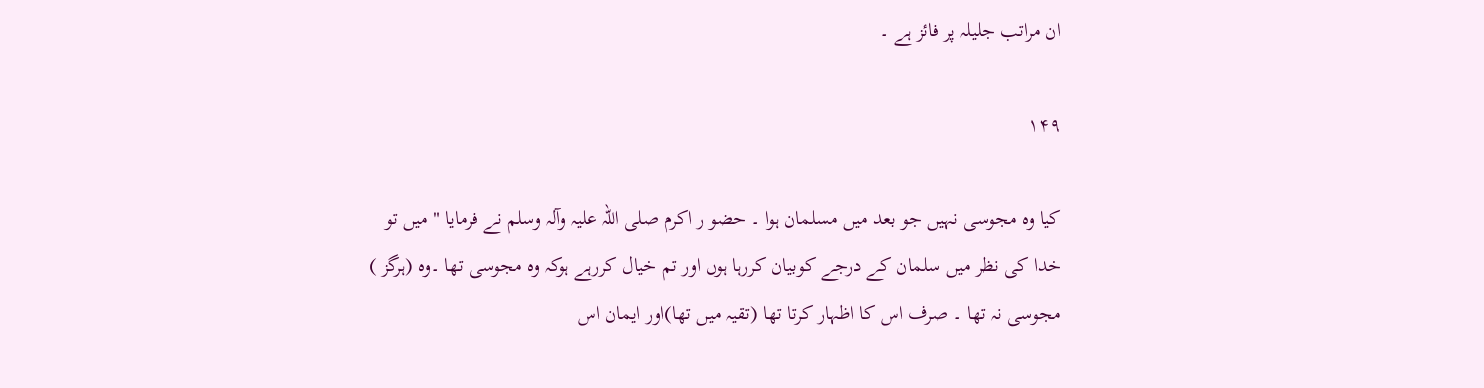ان مراتب جلیلہ پر فائز ہے ۔

۱۴۹

کیا وہ مجوسی نہیں جو بعد میں مسلمان ہوا ۔ حضو ر اکرم صلی اللہ علیہ وآلہ وسلم نے فرمایا " میں تو خدا کی نظر میں سلمان کے درجے کوبیان کررہا ہوں اور تم خیال کررہے ہوکہ وہ مجوسی تھا ۔وہ (ہرگز ) مجوسی نہ تھا ۔ صرف اس کا اظہار کرتا تھا (تقیہ میں تھا)اور ایمان اس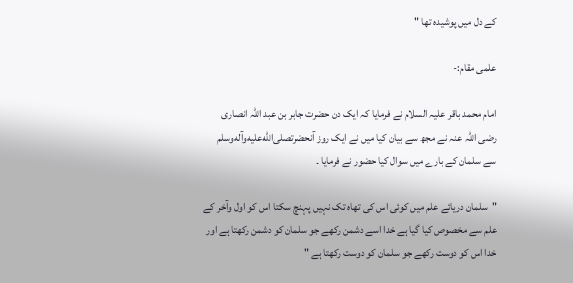کے دل میں پوشیدہ تھا "

علمی مقام:-

امام محمد باقر علیہ السلام نے فرمایا کہ ایک دن حضرت جابر بن عبد اللہ انصاری رضی اللہ عنہ نے مجھ سے بیان کیا میں نے ایک روز آنحضرتصلى‌الله‌عليه‌وآله‌وسلم سے سلمان کے بارے میں سوال کیا حضور نے فرمایا ۔

"سلمان دریائے علم میں کوئی اس کی تھاہ تک نہیں پہنچ سکتا اس کو اول وآخر کے علم سے مخصوص کیا گیا ہے خدا اسے دشمن رکھے جو سلمان کو دشمن رکھتا ہے اور خدا اس کو دوست رکھے جو سلمان کو دوست رکھتا ہے "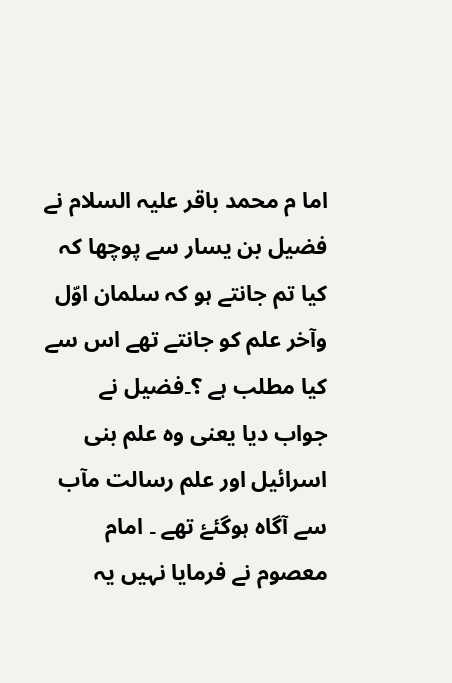اما م محمد باقر علیہ السلام نے فضیل بن یسار سے پوچھا کہ کیا تم جانتے ہو کہ سلمان اوّل وآخر علم کو جانتے تھے اس سے کیا مطلب ہے ؟۔فضیل نے جواب دیا یعنی وہ علم بنی اسرائیل اور علم رسالت مآب سے آگاہ ہوگئۓ تھے ۔ امام معصوم نے فرمایا نہیں یہ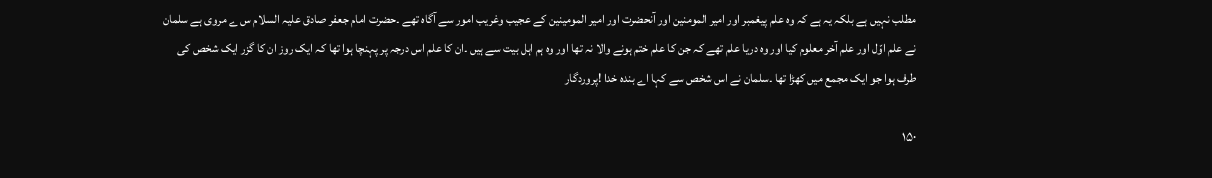مطلب نہیں ہے بلکہ یہ ہے کہ وہ علم پیغمبر اور امیر المومنین اور آنحضرت اور امیر المومینین کے عجیب وغریب امور سے آگاہ تھے ۔حضرت امام جعفر صادق علیہ السلام س ے مروی ہے سلمان نے علم اوّل اور علم آخر معلوم کیا اور وہ دریا علم تھے کہ جن کا علم ختم ہونے والا نہ تھا اور وہ ہم اہل بیت سے ہیں ۔ان کا علم اس درجہ پر پہنچا ہوا تھا کہ ایک روز ان کا گزر ایک شخص کی طرف ہوا جو ایک مجمع میں کھڑا تھا ۔سلمان نے اس شخص سے کہا اے بندہ خدا !پروردگار

۱۵۰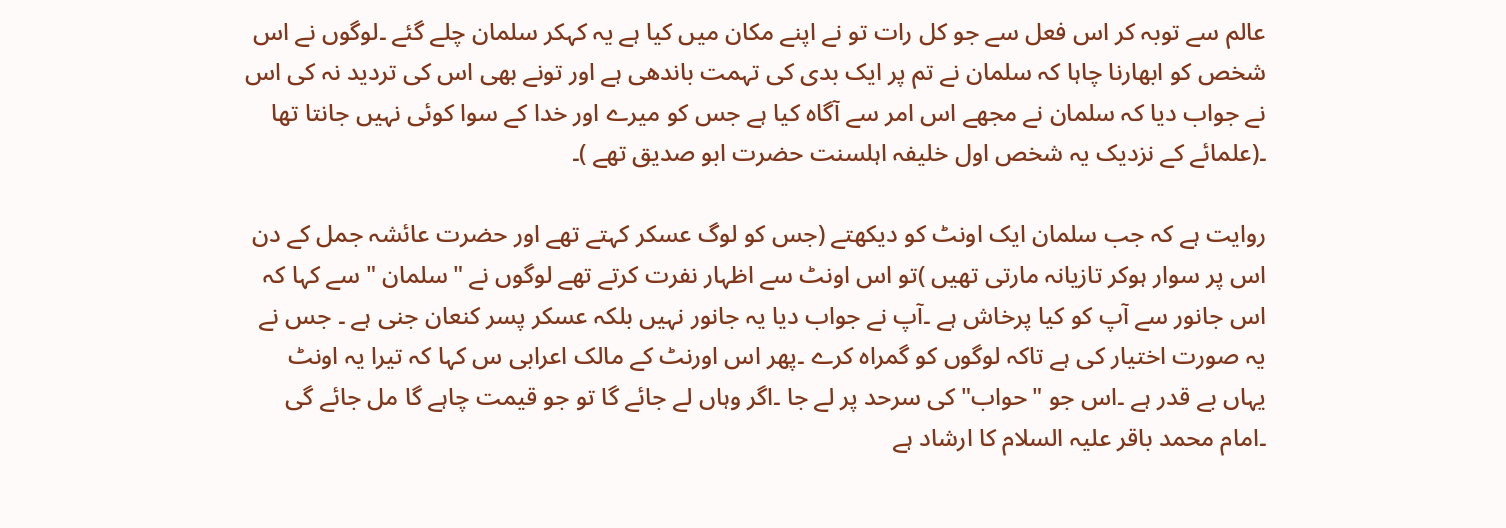عالم سے توبہ کر اس فعل سے جو کل رات تو نے اپنے مکان میں کیا ہے یہ کہکر سلمان چلے گئے ۔لوگوں نے اس شخص کو ابھارنا چاہا کہ سلمان نے تم پر ایک بدی کی تہمت باندھی ہے اور تونے بھی اس کی تردید نہ کی اس نے جواب دیا کہ سلمان نے مجھے اس امر سے آگاہ کیا ہے جس کو میرے اور خدا کے سوا کوئی نہیں جانتا تھا ۔(علمائے کے نزدیک یہ شخص اول خلیفہ اہلسنت حضرت ابو صدیق تھے )۔

روایت ہے کہ جب سلمان ایک اونٹ کو دیکھتے (جس کو لوگ عسکر کہتے تھے اور حضرت عائشہ جمل کے دن اس پر سوار ہوکر تازیانہ مارتی تھیں )تو اس اونٹ سے اظہار نفرت کرتے تھے لوگوں نے "سلمان " سے کہا کہ اس جانور سے آپ کو کیا پرخاش ہے ۔آپ نے جواب دیا یہ جانور نہیں بلکہ عسکر پسر کنعان جنی ہے ۔ جس نے یہ صورت اختیار کی ہے تاکہ لوگوں کو گمراہ کرے ۔پھر اس اورنٹ کے مالک اعرابی س کہا کہ تیرا یہ اونٹ یہاں بے قدر ہے ۔اس جو "حواب" کی سرحد پر لے جا ۔اگر وہاں لے جائے گا تو جو قیمت چاہے گا مل جائے گی ۔امام محمد باقر علیہ السلام کا ارشاد ہے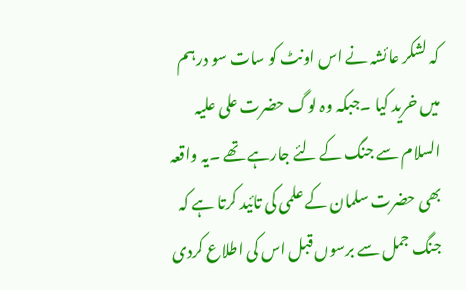کہ لشکر عائشہ نے اس اونٹ کو سات سو درہم میں خرید کیا ۔جبکہ وہ لوگ حضرت علی علیہ السلام سے جنگ کے لئے جارہے تھے ۔یہ واقعہ بھی حضرت سلمان کے علمی کی تائید کرتا ہے کہ جنگ جمل سے برسوں قبل اس کی اطلاع کردی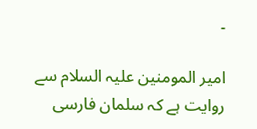۔

امیر المومنین علیہ السلام سے روایت ہے کہ سلمان فارسی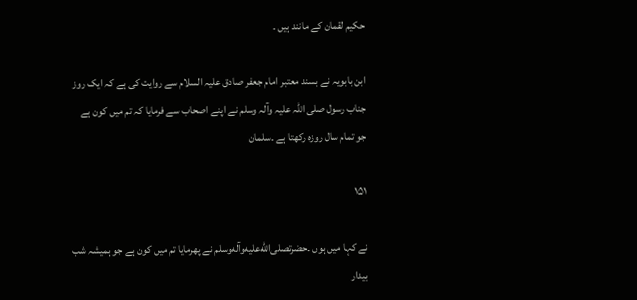حکیم لقمان کے مانند ہیں ۔

ابن بابویہ نے بسند معتبر امام جعفر صادق علیہ السلام سے روایت کی ہے کہ ایک روز جناب رسول صلی اللہ علیہ وآلہ وسلم نے اپنے اصحاب سے فرمایا کہ تم میں کون ہے جو تمام سال روزہ رکھتا ہے ۔سلمان

۱۵۱

نے کہا میں ہوں ۔حضرتصلى‌الله‌عليه‌وآله‌وسلم نے پھرمایا تم میں کون ہے جو ہمیشہ شب بیدار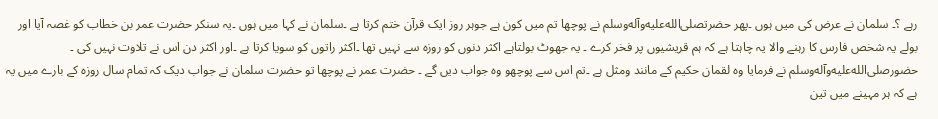رہے ؟۔ سلمان نے عرض کی میں ہوں ۔پھر حضرتصلى‌الله‌عليه‌وآله‌وسلم نے پوچھا تم میں کون ہے جوہر روز ایک قرآن ختم کرتا ہے ۔سلمان نے کہا میں ہوں ۔یہ سنکر حضرت عمر بن خطاب کو غصہ آیا اور بولے یہ شخص فارس کا رہنے والا یہ چاہتا ہے کہ ہم قریشیوں پر فخر کرے ۔ یہ جھوٹ بولتاہے اکثر دنوں کو روزہ سے نہیں تھا ۔اکثر راتوں کو سویا کرتا ہے ۔اور اکثر دن اس نے تلاوت نہیں کی ۔ حضورصلى‌الله‌عليه‌وآله‌وسلم نے فرمایا وہ لقمان حکیم کے مانند ومثل ہے ۔تم اس سے پوچھو وہ جواب دیں گے ۔ حضرت عمر نے پوچھا تو حضرت سلمان نے جواب دیک کہ تمام سال روزہ کے بارے میں یہ ہے کہ ہر مہینے میں تین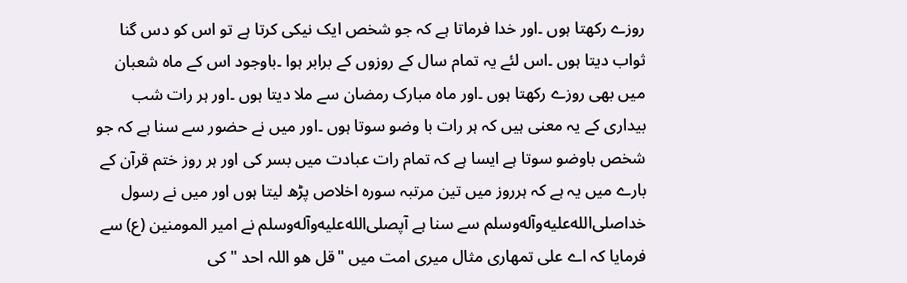روزے رکھتا ہوں ۔اور خدا فرماتا ہے کہ جو شخص ایک نیکی کرتا ہے تو اس کو دس گنا ثواب دیتا ہوں ۔اس لئے یہ تمام سال کے روزوں کے برابر ہوا ۔باوجود اس کے ماہ شعبان میں بھی روزے رکھتا ہوں ۔اور ماہ مبارک رمضان سے ملا دیتا ہوں ۔اور ہر رات شب بیداری کے یہ معنی ہیں کہ ہر رات با وضو سوتا ہوں ۔اور میں نے حضور سے سنا ہے کہ جو شخص باوضو سوتا ہے ایسا ہے کہ تمام رات عبادت میں بسر کی اور ہر روز ختم قرآن کے بارے میں یہ ہے کہ ہرروز میں تین مرتبہ سورہ اخلاص پڑھ لیتا ہوں اور میں نے رسول خداصلى‌الله‌عليه‌وآله‌وسلم سے سنا ہے آپصلى‌الله‌عليه‌وآله‌وسلم نے امیر المومنین (ع) سے فرمایا کہ اے علی تمھاری مثال میری امت میں "قل ھو اللہ احد " کی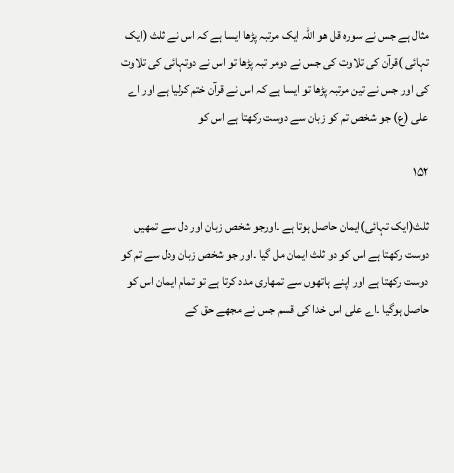مثال ہے جس نے سورہ قل ھو اللہ ایک مرتبہ پڑھا ایسا ہے کہ اس نے ثلث (ایک تہائی )قرآن کی تلاوت کی جس نے دومر تبہ پڑھا تو اس نے دوتہائی کی تلاوت کی اور جس نے تین مرتبہ پڑھا تو ایسا ہے کہ اس نے قرآن ختم کرلیا ہے اور اے علی (ع) جو شخص تم کو زبان سے دوست رکھتا ہے اس کو

۱۵۲

ثلث(ایک تہائی)ایمان حاصل ہوتا ہے ۔اورجو شخص زبان اور دل سے تمھیں دوست رکھتا ہے اس کو دو ثلث ایمان مل گیا ۔اور جو شخص زبان ودل سے تم کو دوست رکھتا ہے اور اپنے ہاتھوں سے تمھاری مدد کرتا ہے تو تمام ایمان اس کو حاصل ہوگیا ۔اے علی اس خدا کی قسم جس نے مجھے حق کے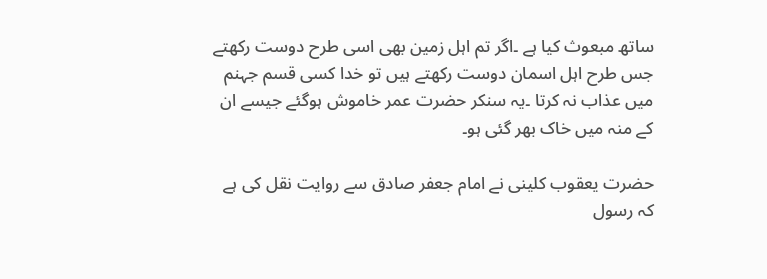ساتھ مبعوث کیا ہے ۔اگر تم اہل زمین بھی اسی طرح دوست رکھتے جس طرح اہل اسمان دوست رکھتے ہیں تو خدا کسی قسم جہنم میں عذاب نہ کرتا ۔یہ سنکر حضرت عمر خاموش ہوگئے جیسے ان کے منہ میں خاک بھر گئی ہو۔

حضرت یعقوب کلینی نے امام جعفر صادق سے روایت نقل کی ہے کہ رسول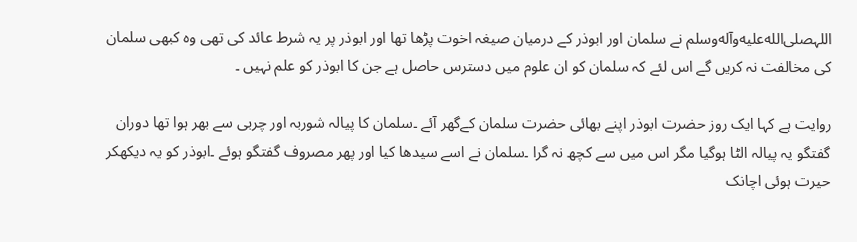اللہصلى‌الله‌عليه‌وآله‌وسلم نے سلمان اور ابوذر کے درمیان صیغہ اخوت پڑھا تھا اور ابوذر پر یہ شرط عائد کی تھی وہ کبھی سلمان کی مخالفت نہ کریں گے اس لئے کہ سلمان کو ان علوم میں دسترس حاصل ہے جن کا ابوذر کو علم نہیں ۔

روایت ہے کہا ایک روز حضرت ابوذر اپنے بھائی حضرت سلمان کےگھر آئے ۔سلمان کا پیالہ شوربہ اور چربی سے بھر ہوا تھا دوران گفتگو یہ پیالہ الٹا ہوگیا مگر اس میں سے کچھ نہ گرا ۔سلمان نے اسے سیدھا کیا اور پھر مصروف گفتگو ہوئے ۔ابوذر کو یہ دیکھکر حیرت ہوئی اچانک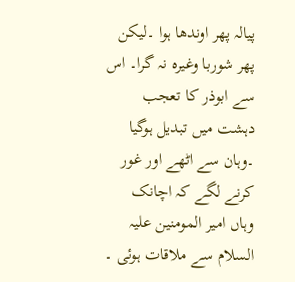پیالہ پھر اوندھا ہوا ۔لیکن پھر شوربا وغیرہ نہ گرا۔ اس سے ابوذر کا تعجب دہشت میں تبدیل ہوگیا ۔وہان سے اٹھے اور غور کرنے لگے کہ اچانک وہاں امیر المومنین علیہ السلام سے ملاقات ہوئی ۔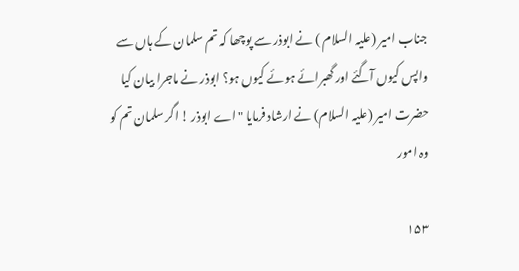جناب امیر (علیہ السلام ) نے ابوذر سے پوچھا کہ تم سلمان کے ہاں سے واپس کیوں آگئے اور گھبرائے ہوئے کیوں ہو؟ ابوذر نے ماجرا بیان کیا حضرت امیر (علیہ السلام) نے ارشاد فرمایا "اے ابوذر ! اگر سلمان تم کو وہ امور

۱۵۳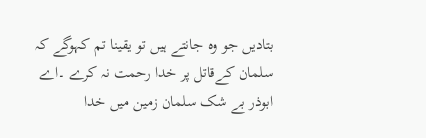بتادیں جو وہ جانتے ہیں تو یقینا تم کہوگے کہ سلمان کےقاتل پر خدا رحمت نہ کرے ۔اے ابوذر بے شک سلمان زمین میں خدا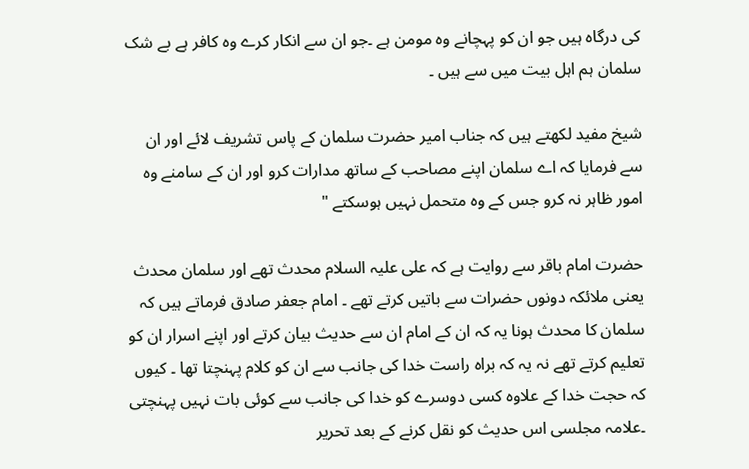کی درگاہ ہیں جو ان کو پہچانے وہ مومن ہے ۔جو ان سے انکار کرے وہ کافر ہے بے شک سلمان ہم اہل بیت میں سے ہیں ۔

شیخ مفید لکھتے ہیں کہ جناب امیر حضرت سلمان کے پاس تشریف لائے اور ان سے فرمایا کہ اے سلمان اپنے مصاحب کے ساتھ مدارات کرو اور ان کے سامنے وہ امور ظاہر نہ کرو جس کے وہ متحمل نہیں ہوسکتے "

حضرت امام باقر سے روایت ہے کہ علی علیہ السلام محدث تھے اور سلمان محدث یعنی ملائکہ دونوں حضرات سے باتیں کرتے تھے ۔ امام جعفر صادق فرماتے ہیں کہ سلمان کا محدث ہونا یہ کہ ان کے امام ان سے حدیث بیان کرتے اور اپنے اسرار ان کو تعلیم کرتے تھے نہ یہ کہ براہ راست خدا کی جانب سے ان کو کلام پہنچتا تھا ۔ کیوں کہ حجت خدا کے علاوہ کسی دوسرے کو خدا کی جانب سے کوئی بات نہیں پہنچتی ۔علامہ مجلسی اس حدیث کو نقل کرنے کے بعد تحریر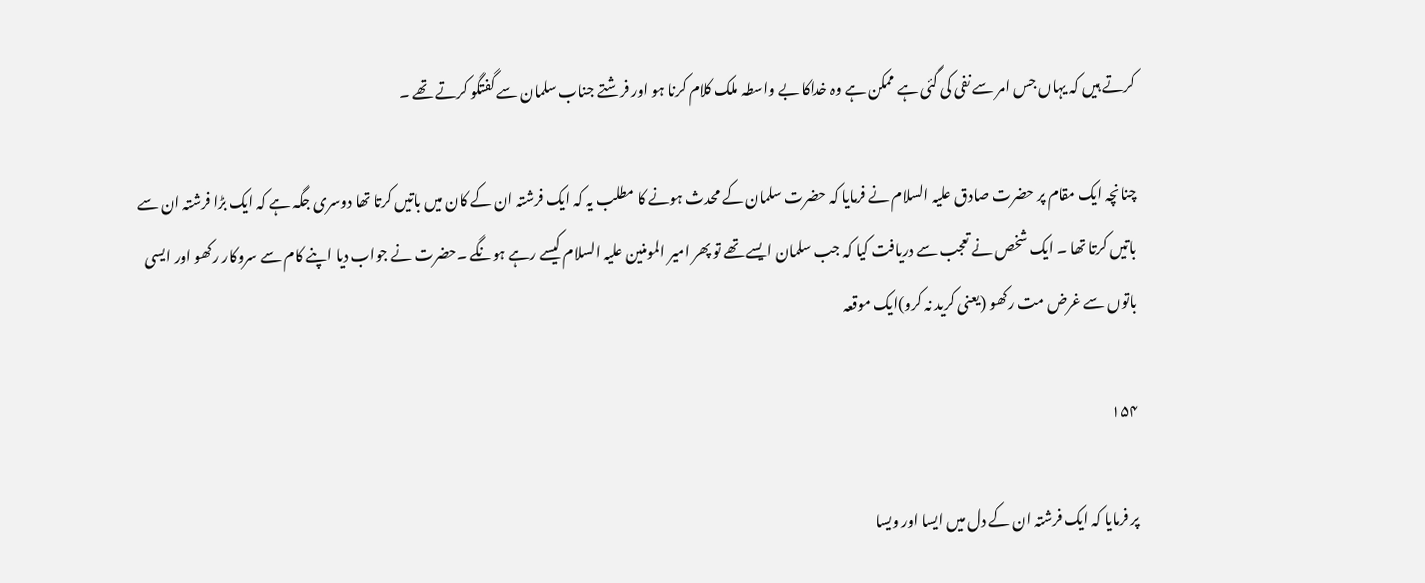کرتے ہیں کہ یہاں جس امر سے نفی کی گئی ہے ممکن ہے وہ خداکا بے واسطہ ملک کلام کرنا ہو اور فرشتے جناب سلمان سے گفتگو کرتے تھے ۔

چنانچہ ایک مقام پر حضرت صادق علیہ السلام نے فرمایا کہ حضرت سلمان کے محدث ہونے کا مطلب یہ کہ ایک فرشتہ ان کے کان میں باتیں کرتا تھا دوسری جگہ ہے کہ ایک بڑا فرشتہ ان سے باتیں کرتا تھا ۔ ایک شخص نے تعجب سے دریافت کیا کہ جب سلمان ایسے تھے تو پھر امیر المومنین علیہ السلام کیسے رہے ہونگے ۔حضرت نے جواب دیا اپنے کام سے سروکار رکھو اور ایسی باتوں سے غرض مت رکھو (یعنی کرید نہ کرو)ایک موقعہ

۱۵۴

پر فرمایا کہ ایک فرشتہ ان کے دل میں ایسا اور ویسا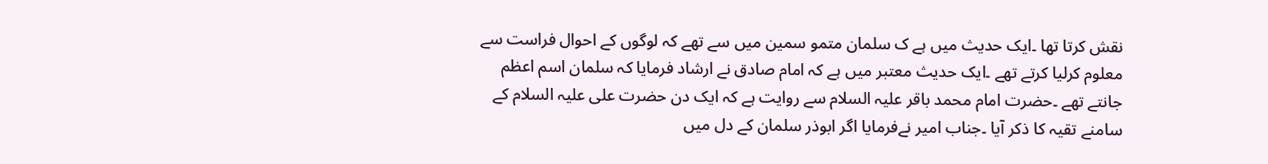نقش کرتا تھا ۔ایک حدیث میں ہے ک سلمان متمو سمین میں سے تھے کہ لوگوں کے احوال فراست سے معلوم کرلیا کرتے تھے ۔ایک حدیث معتبر میں ہے کہ امام صادق نے ارشاد فرمایا کہ سلمان اسم اعظم جانتے تھے ۔حضرت امام محمد باقر علیہ السلام سے روایت ہے کہ ایک دن حضرت علی علیہ السلام کے سامنے تقیہ کا ذکر آیا ۔جناب امیر نےفرمایا اگر ابوذر سلمان کے دل میں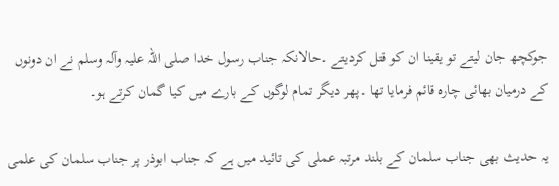جوکچھ جان لیتے تو یقینا ان کو قتل کردیتے ۔حالانکہ جناب رسول خدا صلی اللہ علیہ وآلہ وسلم نے ان دونوں کے درمیان بھائی چارہ قائم فرمایا تھا ۔پھر دیگر تمام لوگوں کے بارے میں کیا گمان کرتے ہو۔

یہ حدیث بھی جناب سلمان کے بلند مرتبہ عملی کی تائید میں ہے کہ جناب ابوذر پر جناب سلمان کی علمی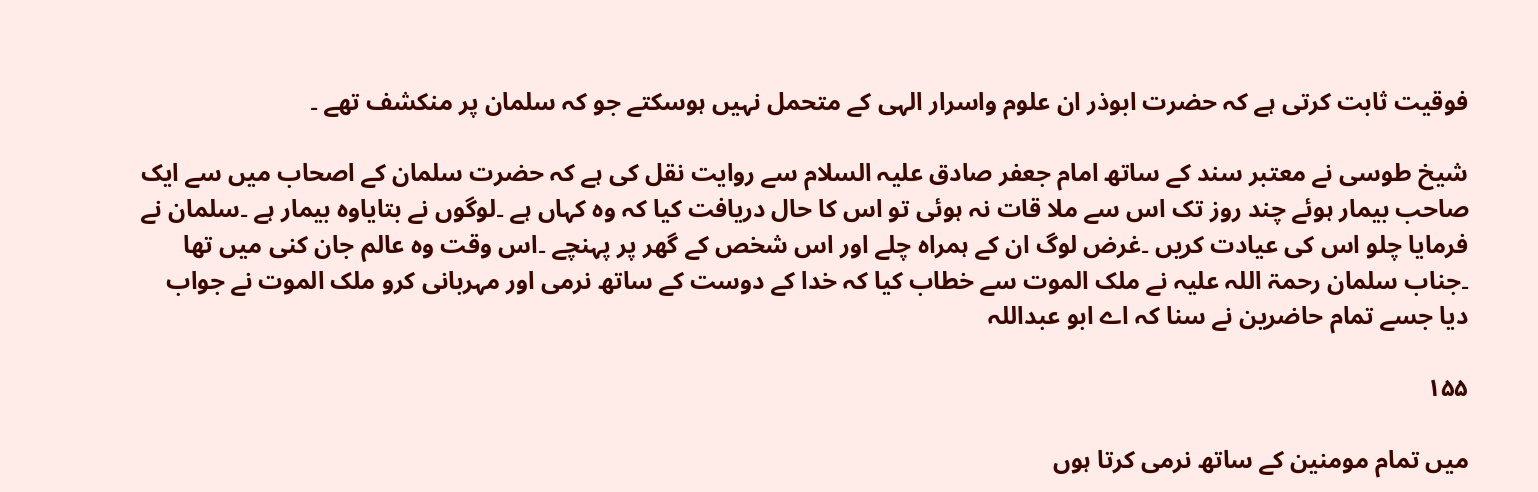فوقیت ثابت کرتی ہے کہ حضرت ابوذر ان علوم واسرار الہی کے متحمل نہیں ہوسکتے جو کہ سلمان پر منکشف تھے ۔

شیخ طوسی نے معتبر سند کے ساتھ امام جعفر صادق علیہ السلام سے روایت نقل کی ہے کہ حضرت سلمان کے اصحاب میں سے ایک صاحب بیمار ہوئے چند روز تک اس سے ملا قات نہ ہوئی تو اس کا حال دریافت کیا کہ وہ کہاں ہے ۔لوگوں نے بتایاوہ بیمار ہے ۔سلمان نے فرمایا چلو اس کی عیادت کریں ۔غرض لوگ ان کے ہمراہ چلے اور اس شخص کے گھر پر پہنچے ۔اس وقت وہ عالم جان کنی میں تھا ۔جناب سلمان رحمۃ اللہ علیہ نے ملک الموت سے خطاب کیا کہ خدا کے دوست کے ساتھ نرمی اور مہربانی کرو ملک الموت نے جواب دیا جسے تمام حاضرین نے سنا کہ اے ابو عبداللہ

۱۵۵

میں تمام مومنین کے ساتھ نرمی کرتا ہوں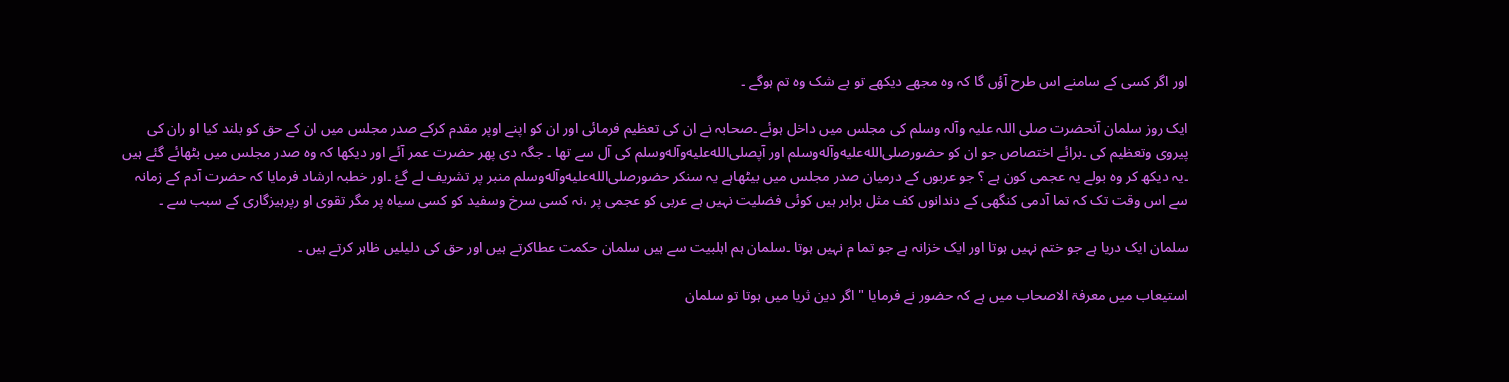اور اگر کسی کے سامنے اس طرح آؤں گا کہ وہ مجھے دیکھے تو بے شک وہ تم ہوگے ۔

ایک روز سلمان آنحضرت صلی اللہ علیہ وآلہ وسلم کی مجلس میں داخل ہوئے ۔صحابہ نے ان کی تعظیم فرمائی اور ان کو اپنے اوپر مقدم کرکے صدر مجلس میں ان کے حق کو بلند کیا او ران کی پیروی وتعظیم کی ۔برائے اختصاص جو ان کو حضورصلى‌الله‌عليه‌وآله‌وسلم اور آپصلى‌الله‌عليه‌وآله‌وسلم کی آل سے تھا ۔ جگہ دی پھر حضرت عمر آئے اور دیکھا کہ وہ صدر مجلس میں بٹھائے گئے ہیں ۔یہ دیکھ کر وہ بولے یہ عجمی کون ہے ؟ جو عربوں کے درمیان صدر مجلس میں بیٹھاہے یہ سنکر حضورصلى‌الله‌عليه‌وآله‌وسلم منبر پر تشریف لے گۓ ۔اور خطبہ ارشاد فرمایا کہ حضرت آدم کے زمانہ سے اس وقت تک کہ تما آدمی کنگھی کے دندانوں کف مثل برابر ہیں کوئی فضلیت نہیں ہے عربی کو عجمی پر ،نہ کسی سرخ وسفید کو کسی سیاہ پر مگر تقوی او رپرہیزگاری کے سبب سے ۔

سلمان ایک دریا ہے جو ختم نہیں ہوتا اور ایک خزانہ ہے جو تما م نہیں ہوتا ۔سلمان ہم اہلبیت سے ہیں سلمان حکمت عطاکرتے ہیں اور حق کی دلیلیں ظاہر کرتے ہیں ۔

استیعاب میں معرفۃ الاصحاب میں ہے کہ حضور نے فرمایا " اگر دین ثریا میں ہوتا تو سلمان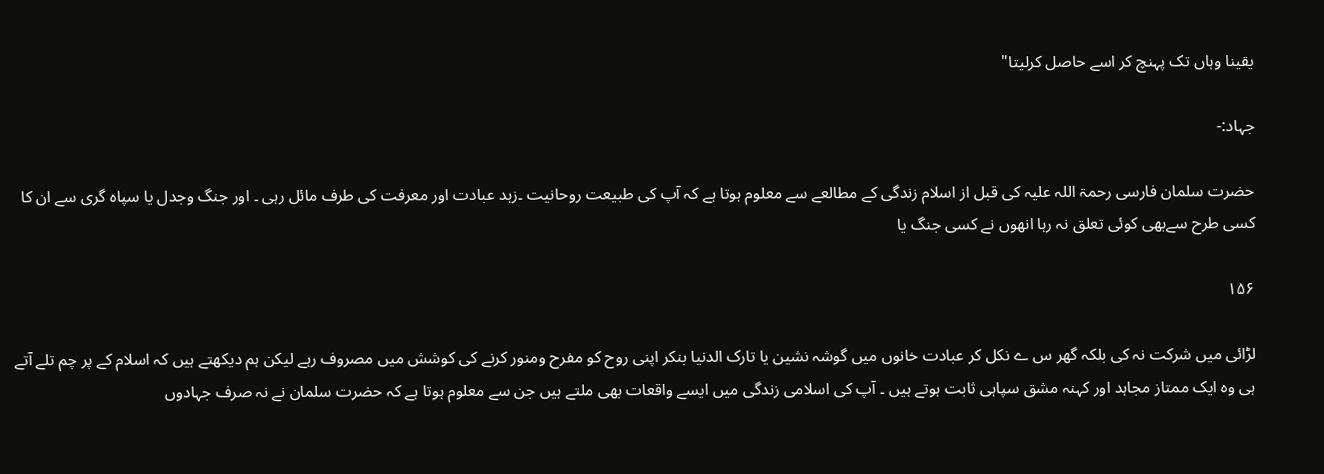یقینا وہاں تک پہنچ کر اسے حاصل کرلیتا"

جہاد:-

حضرت سلمان فارسی رحمۃ اللہ علیہ کی قبل از اسلام زندگی کے مطالعے سے معلوم ہوتا ہے کہ آپ کی طبیعت روحانیت ۔زہد عبادت اور معرفت کی طرف مائل رہی ۔ اور جنگ وجدل یا سپاہ گری سے ان کا کسی طرح سےبھی کوئی تعلق نہ رہا انھوں نے کسی جنگ یا

۱۵۶

لڑائی میں شرکت نہ کی بلکہ گھر س ے نکل کر عبادت خانوں میں گوشہ نشین یا تارک الدنیا بنکر اپنی روح کو مفرح ومنور کرنے کی کوشش میں مصروف رہے لیکن ہم دیکھتے ہیں کہ اسلام کے پر چم تلے آتے ہی وہ ایک ممتاز مجاہد اور کہنہ مشق سپاہی ثابت ہوتے ہیں ۔ آپ کی اسلامی زندگی میں ایسے واقعات بھی ملتے ہیں جن سے معلوم ہوتا ہے کہ حضرت سلمان نے نہ صرف جہادوں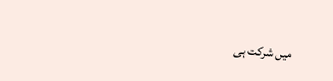میں شرکت ہی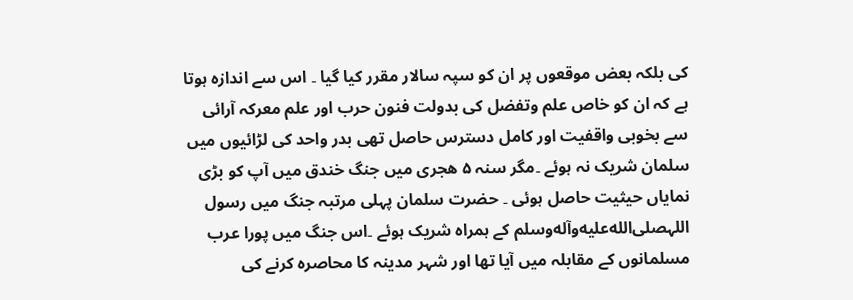کی بلکہ بعض موقعوں پر ان کو سپہ سالار مقرر کیا گیا ۔ اس سے اندازہ ہوتا ہے کہ ان کو خاص علم وتفضل کی بدولت فنون حرب اور علم معرکہ آرائی سے بخوبی واقفیت اور کامل دسترس حاصل تھی بدر واحد کی لڑائیوں میں سلمان شریک نہ ہوئے ۔مگر سنہ ۵ ھجری میں جنگ خندق میں آپ کو بڑی نمایاں حیثیت حاصل ہوئی ۔ حضرت سلمان پہلی مرتبہ جنگ میں رسول اللہصلى‌الله‌عليه‌وآله‌وسلم کے ہمراہ شریک ہوئے ۔اس جنگ میں پورا عرب مسلمانوں کے مقابلہ میں آیا تھا اور شہر مدینہ کا محاصرہ کرنے کی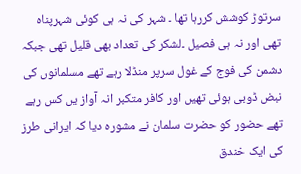سرتوڑ کوشش کررہا تھا ۔ شہر کی نہ ہی کوئی شہرپناہ تھی اور نہ ہی فصیل ۔لشکر کی تعداد بھی قلیل تھی جبکہ دشمن کی فوج کے غول سرپر منڈلا رہے تھے مسلمانوں کی نبض ڈوبی ہوئی تھیں اور کافر متکبر انہ آواز یں کس رہے تھے حضور کو حضرت سلمان نے مشورہ دیا کہ ایرانی طرز کی ایک خندق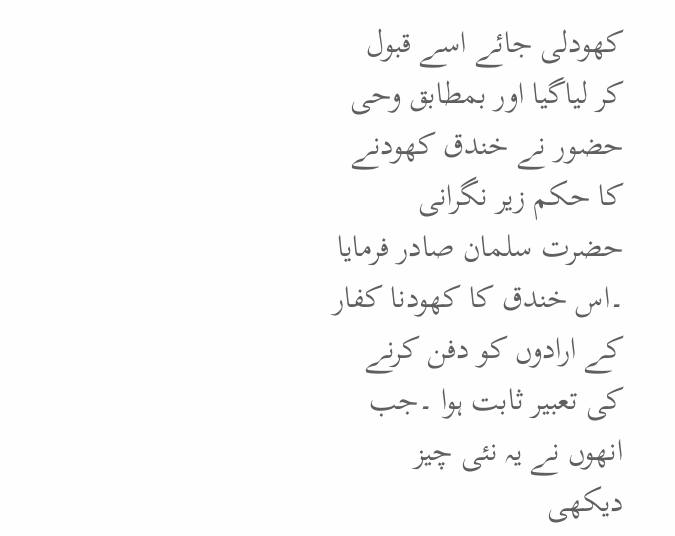کھودلی جائے اسے قبول کر لیاگیا اور بمطابق وحی حضور نے خندق کھودنے کا حکم زیر نگرانی حضرت سلمان صادر فرمایا ۔اس خندق کا کھودنا کفار کے ارادوں کو دفن کرنے کی تعبیر ثابت ہوا ۔جب انھوں نے یہ نئی چیز دیکھی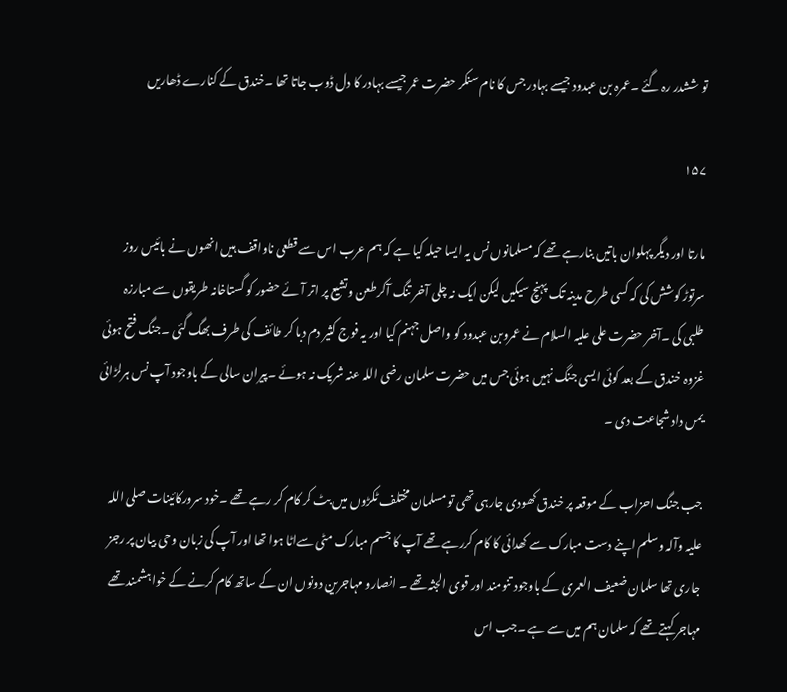تو ششدر رہ گئے ۔عمرہ بن عبدود جیسے بہادر جس کا نام سنکر حضرت عمر جیسے بہادر کا دل ڈوب جاتا تھا ۔خندق کے کنارے ڈھاریں

۱۵۷

مارتا اور دیگر پہلوان باتیں بنارہے تھے کہ مسلمانوں نس یہ ایسا حیلہ کیا ہے کہ ہم عرب اس سے قطعی ناواقف ہیں انھوں نے بائیس روز سرتوڑ کوشش کی کہ کسی طرح مدینہ تک پہنچ سیکیں لیکن ایک نہ چلی آخر تنگ آکرطعن وتشیع پر اتر آئے حضور کو گستاخانہ طریقوں سے مبارزہ طلبی کی ۔آخر حضرت علی علیہ السلام نے عمروبن عبدود کو واصل جہنم کیا اور یہ فوج کثیر دم دبا کر طائف کی طرف بھگ گئی ۔جنگ فتح ہوئی غزوہ خندق کے بعد کوئی ایسی جنگ نہیں ہوئی جس میں حضرت سلمان رضی اللہ عنہ شریک نہ ہوئے ۔پیران سالی کے باوجود آپ نس ہرلڑائی یمں داد شجاعت دی ۔

جب جنگ احزاب کے موقعہ پر خندق کھودی جارہی تھی تو مسلمان مختلف ٹکڑوں میں بٹ کر کام کر رہے تھے ۔خود سرورکائینات صلی اللہ علیہ وآلہ وسلم اپنے دست مبارک سے کھدائی کا کام کررہے تھے آپ کا جسم مبارک مٹی سےاٹا ہوا تھا اور آپ کی زبان وحی بیان پر رجز جاری تھا سلمان ضعیف العمری کے باوجود تنومند اور قوی الجثہ تھے ۔ انصارو مہاجرین دونوں ان کے ساتھ کام کرنے کے خواہشمند تھے مہاجر کہتے تھے کہ سلمان ہم میں سے ہے ۔جب اس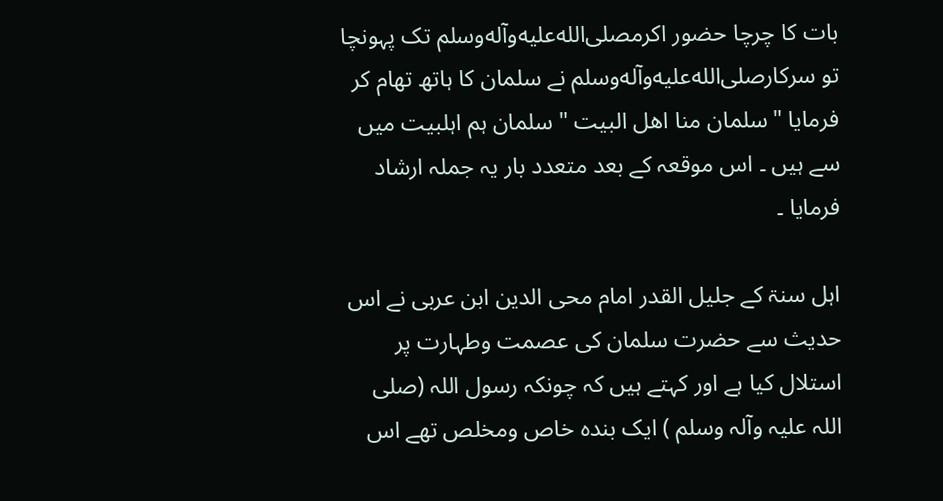بات کا چرچا حضور اکرمصلى‌الله‌عليه‌وآله‌وسلم تک پہونچا تو سرکارصلى‌الله‌عليه‌وآله‌وسلم نے سلمان کا ہاتھ تھام کر فرمایا "سلمان منا اھل البیت " سلمان ہم اہلبیت میں سے ہیں ۔ اس موقعہ کے بعد متعدد بار یہ جملہ ارشاد فرمایا ۔

اہل سنۃ کے جلیل القدر امام محی الدین ابن عربی نے اس حدیث سے حضرت سلمان کی عصمت وطہارت پر استلال کیا ہے اور کہتے ہیں کہ چونکہ رسول اللہ (صلی اللہ علیہ وآلہ وسلم ) ایک بندہ خاص ومخلص تھے اس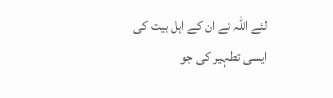لئے اللہ نے ان کے اہل بیت کی ایسی تطہیر کی جو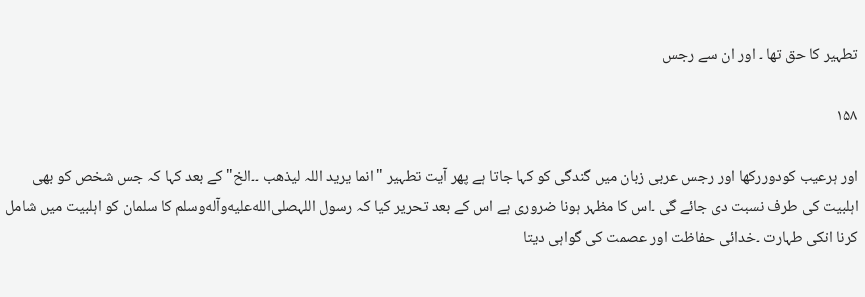تطہیر کا حق تھا ۔ اور ان سے رجس

۱۵۸

اور ہرعیب کودوررکھا اور رجس عربی زبان میں گندگی کو کہا جاتا ہے پھر آیت تطہیر "انما یرید اللہ لیذھب ۔۔الخ" کے بعد کہا کہ جس شخص کو بھی اہلبیت کی طرف نسبت دی جائے گی ۔اس کا مظہر ہونا ضروری ہے اس کے بعد تحریر کیا کہ رسول اللہصلى‌الله‌عليه‌وآله‌وسلم کا سلمان کو اہلبیت میں شامل کرنا انکی طہارت ۔خدائی حفاظت اور عصمت کی گواہی دیتا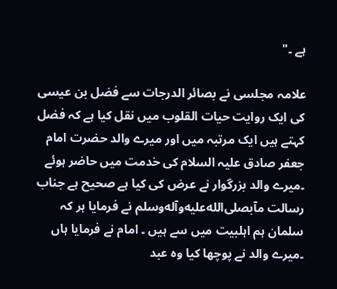ہے ۔"

علامہ مجلسی نے بصائر الدرجات سے فضل بن عیسی کی ایک روایت حیات القلوب میں نقل کیا ہے کہ فضل کہتے ہیں ایک مرتبہ میں اور میرے والد حضرت امام جعفر صادق علیہ السلام کی خدمت میں حاضر ہوئے ۔میرے والد بزرگوار نے عرض کی کیا ہے صحیح ہے جناب رسالت مآبصلى‌الله‌عليه‌وآله‌وسلم نے فرمایا ہر کہ سلمان ہم اہلبیت میں سے ہیں ۔ امام نے فرمایا ہاں ۔میرے والد نے پوچھا کیا وہ عبد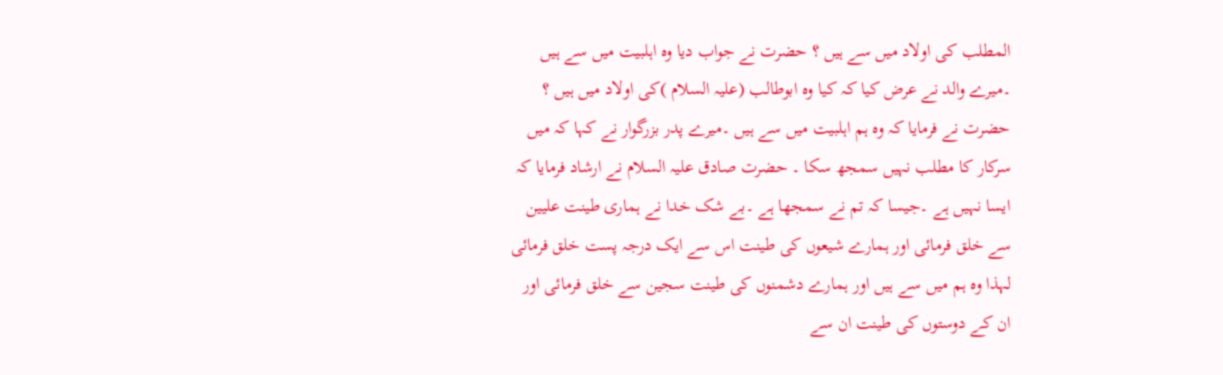المطلب کی اولاد میں سے ہیں ؟ حضرت نے جواب دیا وہ اہلبیت میں سے ہیں ۔میرے والد نے عرض کیا کہ کیا وہ ابوطالب (علیہ السلام )کی اولاد میں ہیں ؟ حضرت نے فرمایا کہ وہ ہم اہلبیت میں سے ہیں ۔میرے پدر بزرگوار نے کہا کہ میں سرکار کا مطلب نہیں سمجھ سکا ۔ حضرت صادق علیہ السلام نے ارشاد فرمایا کہ ایسا نہیں ہے ۔جیسا کہ تم نے سمجھا ہے ۔بے شک خدا نے ہماری طینت علیین سے خلق فرمائی اور ہمارے شیعوں کی طینت اس سے ایک درجہ پست خلق فرمائی لہذا وہ ہم میں سے ہیں اور ہمارے دشمنوں کی طینت سجین سے خلق فرمائی اور ان کے دوستوں کی طینت ان سے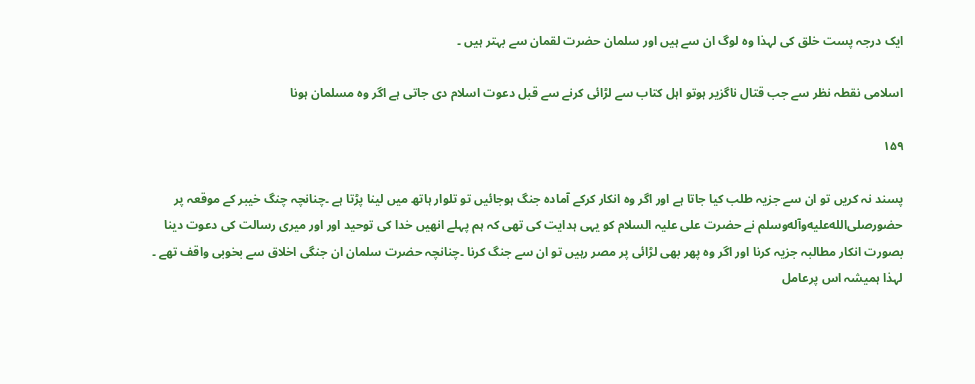ایک درجہ پست خلق کی لہذا وہ لوگ ان سے ہیں اور سلمان حضرت لقمان سے بہتر ہیں ۔

اسلامی نقطہ نظر سے جب قتال ناگزیر ہوتو اہل کتاب سے لڑائی کرنے سے قبل دعوت اسلام دی جاتی ہے اگر وہ مسلمان ہونا

۱۵۹

پسند نہ کریں تو ان سے جزیہ طلب کیا جاتا ہے اور اگر وہ انکار کرکے آمادہ جنگ ہوجائیں تو تلوار ہاتھ میں لینا پڑتا ہے ۔چنانچہ چنگ خیبر کے موقعہ پر حضورصلى‌الله‌عليه‌وآله‌وسلم نے حضرت علی علیہ السلام کو یہی ہدایت کی تھی کہ ہم پہلے انھیں خدا کی توحید اور اور میری رسالت کی دعوت دینا بصورت انکار مطالبہ جزیہ کرنا اور اگر وہ پھر بھی لڑائی پر مصر رہیں تو ان سے جنگ کرنا ۔چنانچہ حضرت سلمان ان جنگی اخلاق سے بخوبی واقف تھے ۔ لہذا ہمیشہ اس پرعامل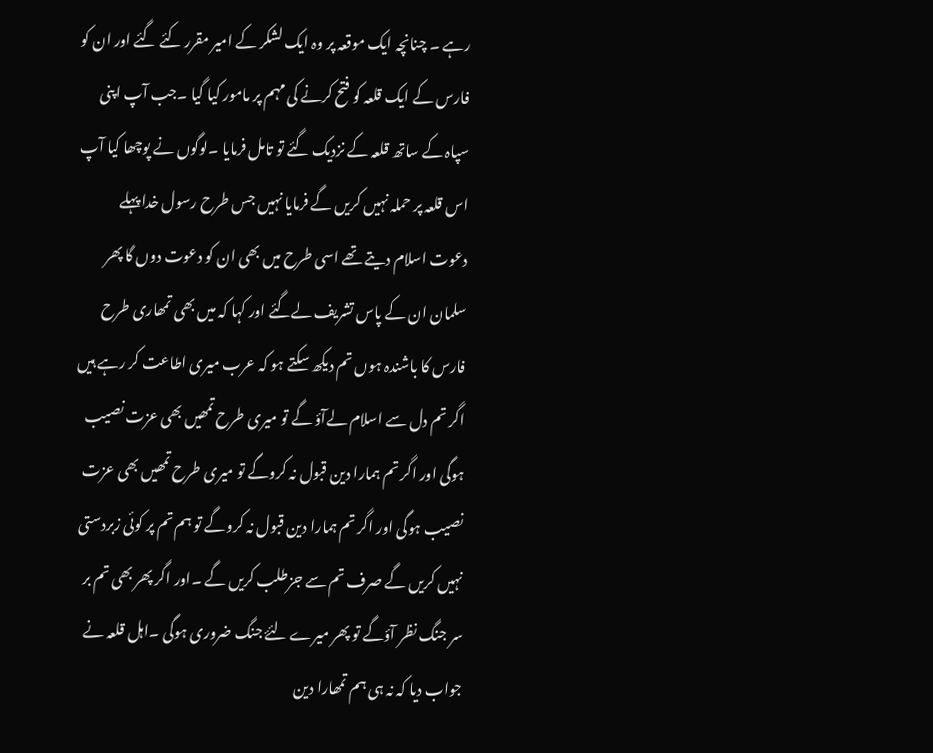رہے ۔ چنانچہ ایک موقعہ پر وہ ایک لشکر کے امیر مقرر کئے گئے اور ان کو فارس کے ایک قلعہ کو فتح کرنے کی مہم پر مامور کیا گیا ۔جب آپ اپنی سپاہ کے ساتھ قلعہ کے نزدیک گئے تو تامل فرمایا ۔لوگوں نے پوچھا کیا آپ اس قلعہ پر حملہ نہیں کریں گے فرمایا نہیں جس طرح رسول خدا پہلے دعوت اسلام دیتے تھے اسی طرح میں بھی ان کو دعوت دوں گا پھر سلمان ان کے پاس تشریف لےگئے اور کہا کہ میں بھی تمھاری طرح فارس کا باشندہ ہوں تم دیکھ سکتے ہو کہ عرب میری اطاعت کر رہے ہیں اگر تم دل سے اسلام لےآؤ گے تو میری طرح تمھیں بھی عزت نصیب ہوگی اور اگر تم ہمارا دین قبول نہ کروگے تو میری طرح تمھیں بھی عزت نصیب ہوگی اور اگر تم ہمارا دین قبول نہ کروگے تو ہم تم پر کوئی زبردستی نہیں کریں گے صرف تم سے جزطلب کریں گے ۔اور اگر پھر بھی تم بر سر جنگ نظر آؤگے تو پھر میرے لئۓ جنگ ضروری ہوگی ۔اہل قلعہ نے جواب دیا کہ نہ ہی ہم تمھارا دین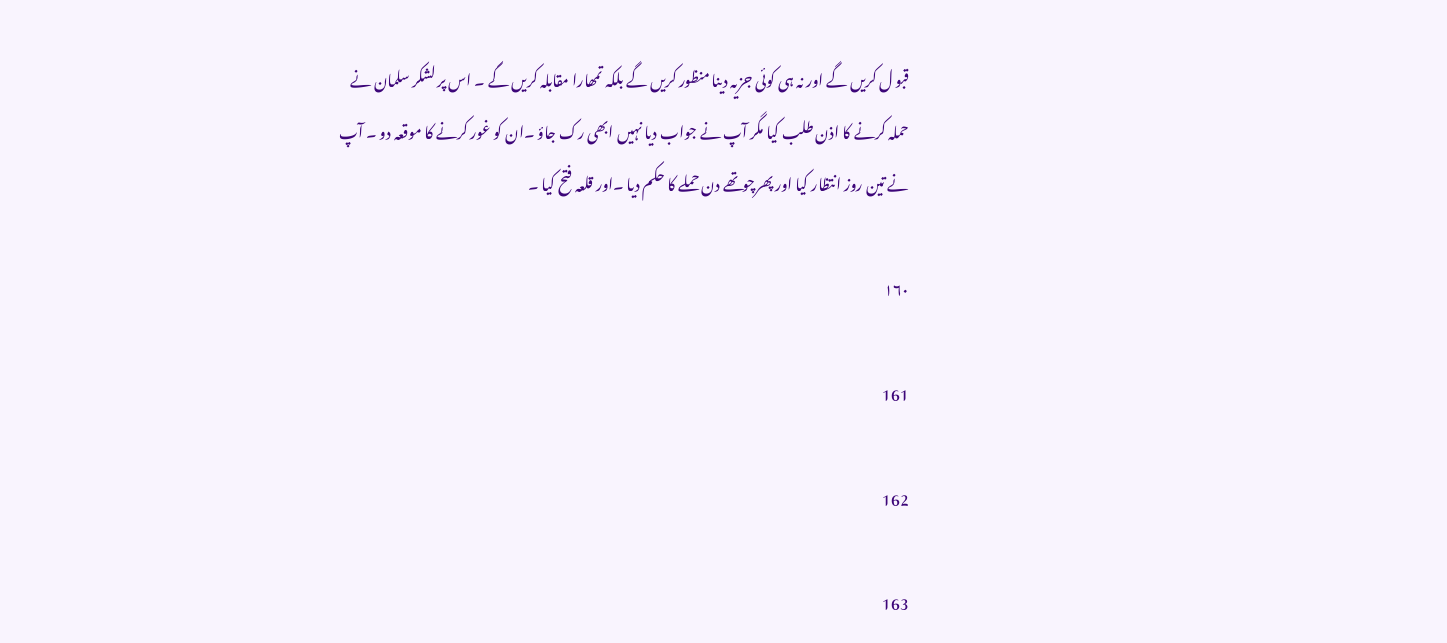قبو ل کریں گے اور نہ ہی کوئی جزیہ دینا منظور کریں گے بلکہ تمھارا مقابلہ کریں گے ۔ اس پر لشکر سلمان نے حملہ کرنے کا اذن طلب کیا مگر آپ نے جواب دیا نہیں ابھی رک جاؤ ۔ان کو غور کرنے کا موقعہ دو ۔ آپ نے تین روز انتظار کیا اور پھرچوتھے دن حملے کا حکم دیا ۔اور قلعہ فتح کیا ۔

۱۶۰

161

162

163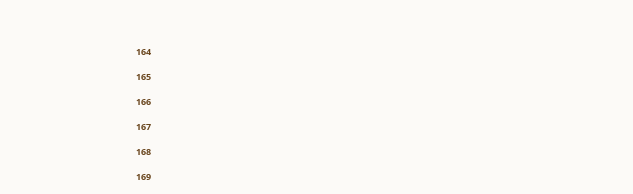164

165

166

167

168

169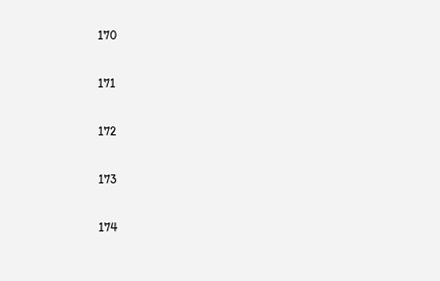170

171

172

173

174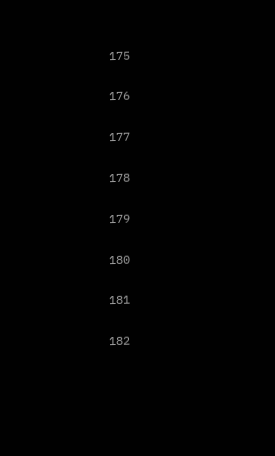175

176

177

178

179

180

181

182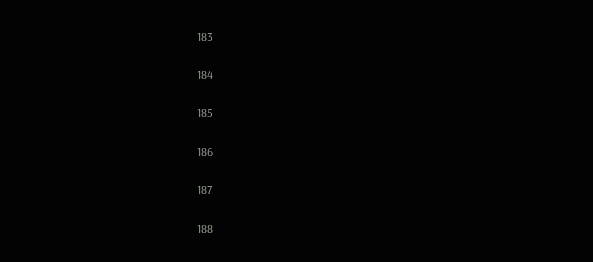183

184

185

186

187

188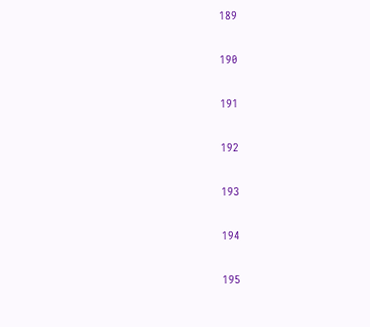189

190

191

192

193

194

195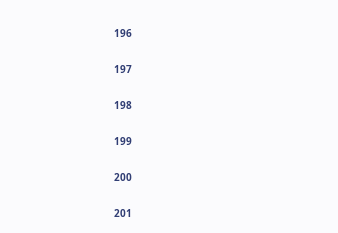196

197

198

199

200

201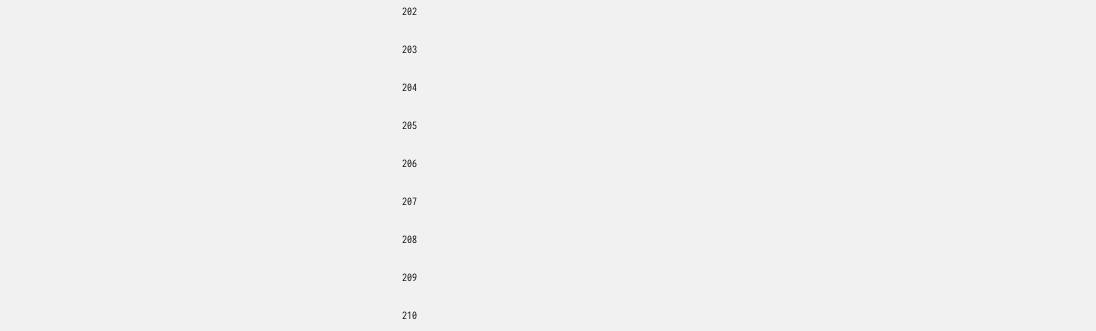202

203

204

205

206

207

208

209

210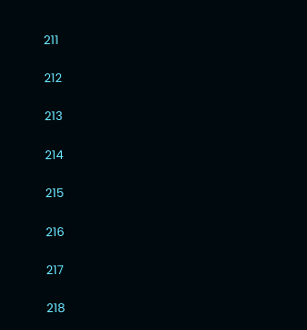211

212

213

214

215

216

217

218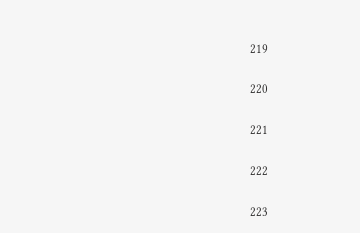219

220

221

222

223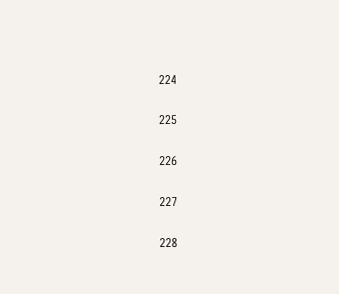224

225

226

227

228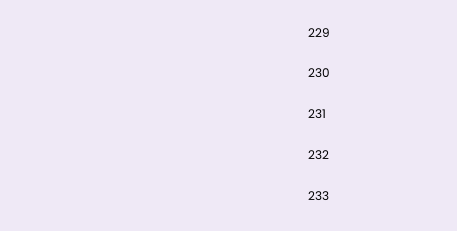229

230

231

232

233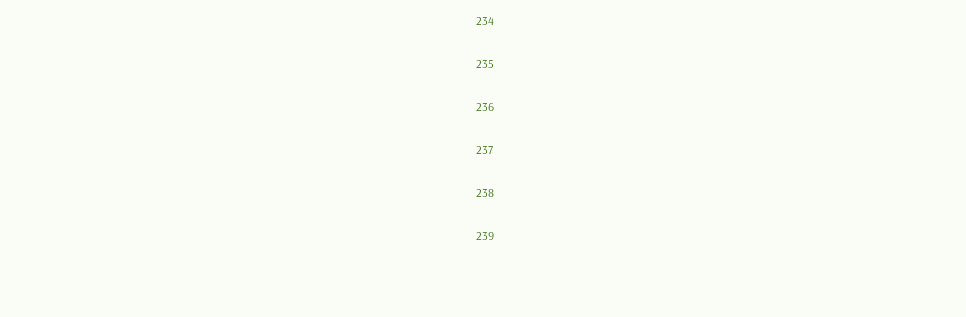234

235

236

237

238

239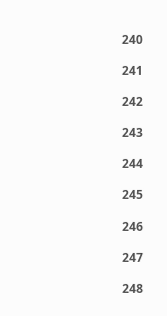240

241

242

243

244

245

246

247

248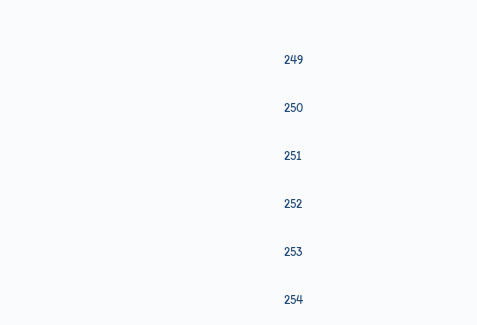249

250

251

252

253

254